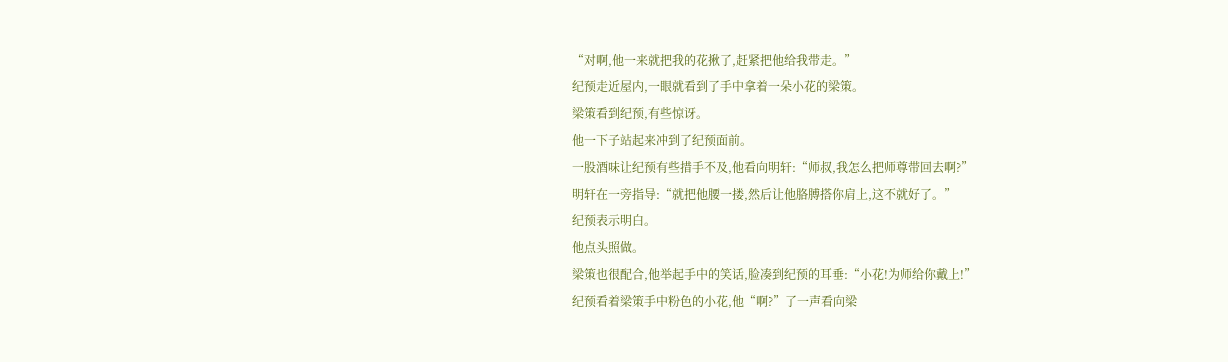“对啊,他一来就把我的花揪了,赶紧把他给我带走。”
纪预走近屋内,一眼就看到了手中拿着一朵小花的梁策。
梁策看到纪预,有些惊讶。
他一下子站起来冲到了纪预面前。
一股酒味让纪预有些措手不及,他看向明轩:“师叔,我怎么把师尊带回去啊?”
明轩在一旁指导:“就把他腰一搂,然后让他胳膊搭你肩上,这不就好了。”
纪预表示明白。
他点头照做。
梁策也很配合,他举起手中的笑话,脸凑到纪预的耳垂:“小花!为师给你戴上!”
纪预看着梁策手中粉色的小花,他“啊?”了一声看向梁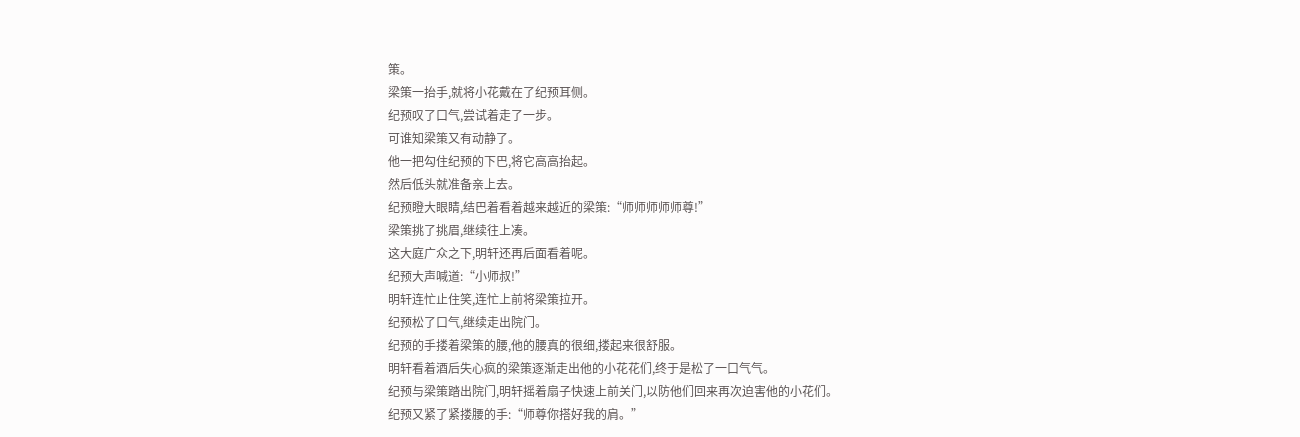策。
梁策一抬手,就将小花戴在了纪预耳侧。
纪预叹了口气,尝试着走了一步。
可谁知梁策又有动静了。
他一把勾住纪预的下巴,将它高高抬起。
然后低头就准备亲上去。
纪预瞪大眼睛,结巴着看着越来越近的梁策:“师师师师师尊!”
梁策挑了挑眉,继续往上凑。
这大庭广众之下,明轩还再后面看着呢。
纪预大声喊道:“小师叔!”
明轩连忙止住笑,连忙上前将梁策拉开。
纪预松了口气,继续走出院门。
纪预的手搂着梁策的腰,他的腰真的很细,搂起来很舒服。
明轩看着酒后失心疯的梁策逐渐走出他的小花花们,终于是松了一口气气。
纪预与梁策踏出院门,明轩摇着扇子快速上前关门,以防他们回来再次迫害他的小花们。
纪预又紧了紧搂腰的手:“师尊你搭好我的肩。”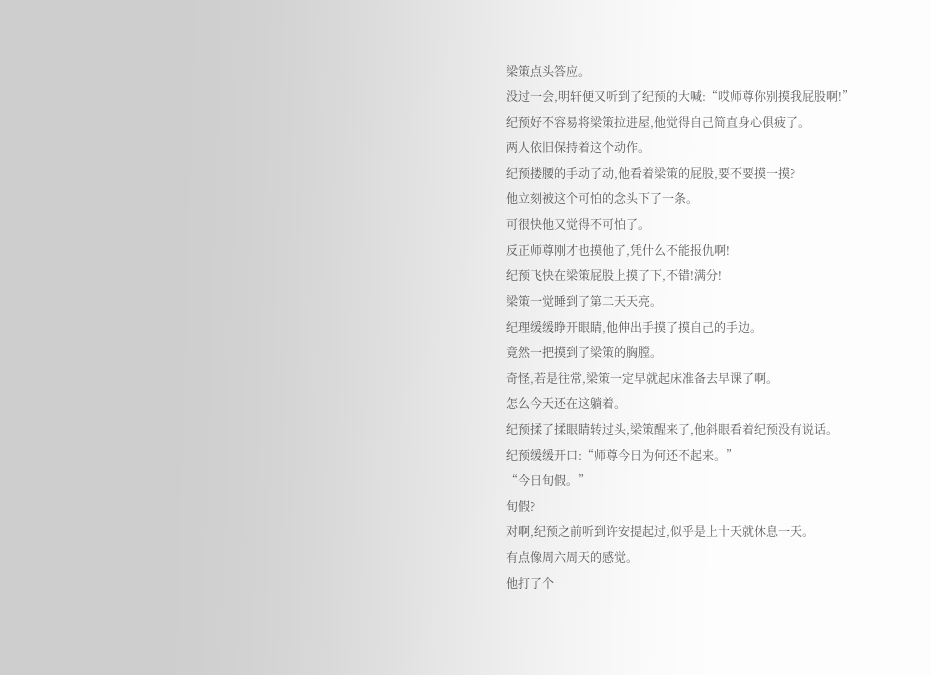梁策点头答应。
没过一会,明轩便又听到了纪预的大喊:“哎师尊你别摸我屁股啊!”
纪预好不容易将梁策拉进屋,他觉得自己简直身心俱疲了。
两人依旧保持着这个动作。
纪预搂腰的手动了动,他看着梁策的屁股,要不要摸一摸?
他立刻被这个可怕的念头下了一条。
可很快他又觉得不可怕了。
反正师尊刚才也摸他了,凭什么不能报仇啊!
纪预飞快在梁策屁股上摸了下,不错!满分!
梁策一觉睡到了第二天天亮。
纪理缓缓睁开眼睛,他伸出手摸了摸自己的手边。
竟然一把摸到了梁策的胸膛。
奇怪,若是往常,梁策一定早就起床准备去早课了啊。
怎么今天还在这躺着。
纪预揉了揉眼睛转过头,梁策醒来了,他斜眼看着纪预没有说话。
纪预缓缓开口:“师尊今日为何还不起来。”
“今日旬假。”
旬假?
对啊,纪预之前听到许安提起过,似乎是上十天就休息一天。
有点像周六周天的感觉。
他打了个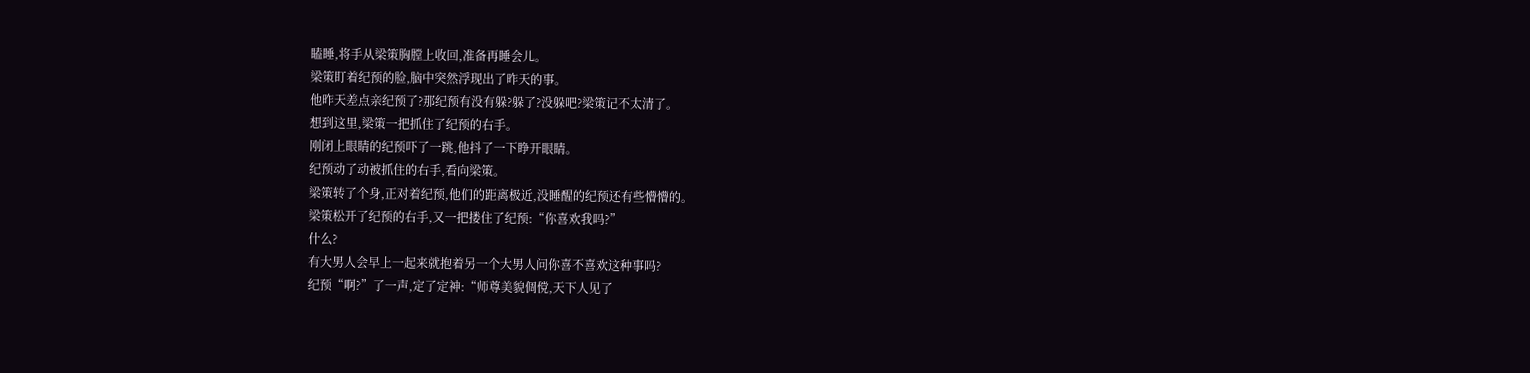瞌睡,将手从梁策胸膛上收回,准备再睡会儿。
梁策盯着纪预的脸,脑中突然浮现出了昨天的事。
他昨天差点亲纪预了?那纪预有没有躲?躲了?没躲吧?梁策记不太清了。
想到这里,梁策一把抓住了纪预的右手。
刚闭上眼睛的纪预吓了一跳,他抖了一下睁开眼睛。
纪预动了动被抓住的右手,看向梁策。
梁策转了个身,正对着纪预,他们的距离极近,没睡醒的纪预还有些懵懵的。
梁策松开了纪预的右手,又一把搂住了纪预:“你喜欢我吗?”
什么?
有大男人会早上一起来就抱着另一个大男人问你喜不喜欢这种事吗?
纪预“啊?”了一声,定了定神:“师尊美貌倜傥,天下人见了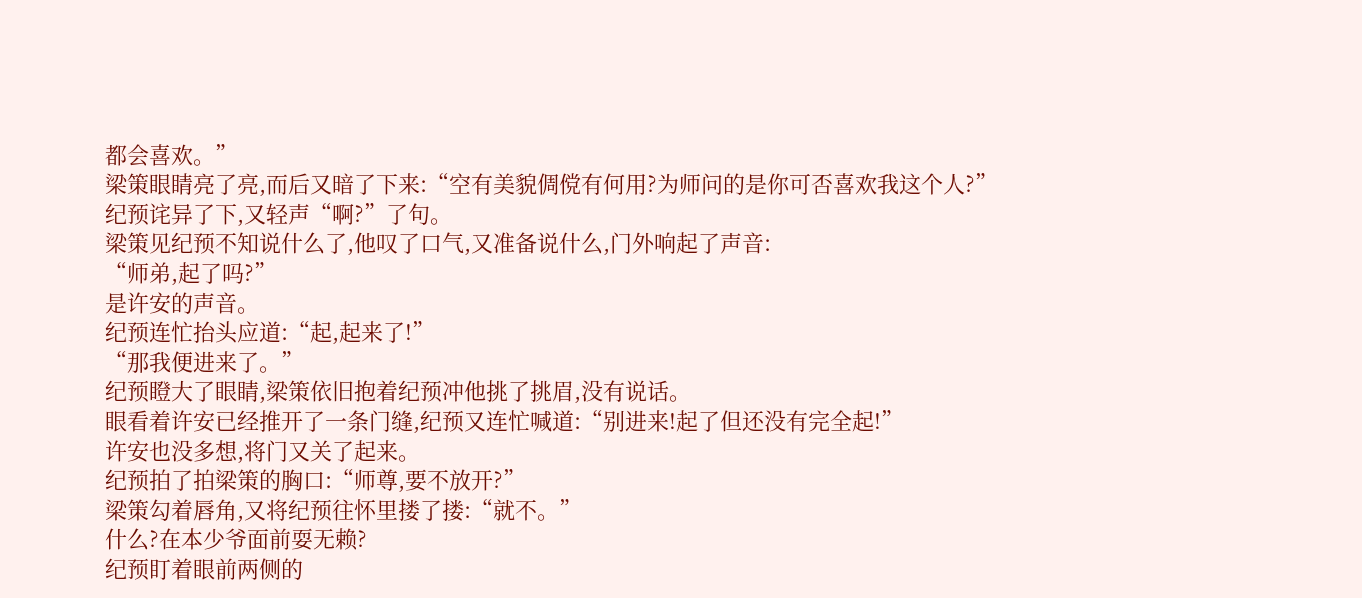都会喜欢。”
梁策眼睛亮了亮,而后又暗了下来:“空有美貌倜傥有何用?为师问的是你可否喜欢我这个人?”
纪预诧异了下,又轻声“啊?”了句。
梁策见纪预不知说什么了,他叹了口气,又准备说什么,门外响起了声音:
“师弟,起了吗?”
是许安的声音。
纪预连忙抬头应道:“起,起来了!”
“那我便进来了。”
纪预瞪大了眼睛,梁策依旧抱着纪预冲他挑了挑眉,没有说话。
眼看着许安已经推开了一条门缝,纪预又连忙喊道:“别进来!起了但还没有完全起!”
许安也没多想,将门又关了起来。
纪预拍了拍梁策的胸口:“师尊,要不放开?”
梁策勾着唇角,又将纪预往怀里搂了搂:“就不。”
什么?在本少爷面前耍无赖?
纪预盯着眼前两侧的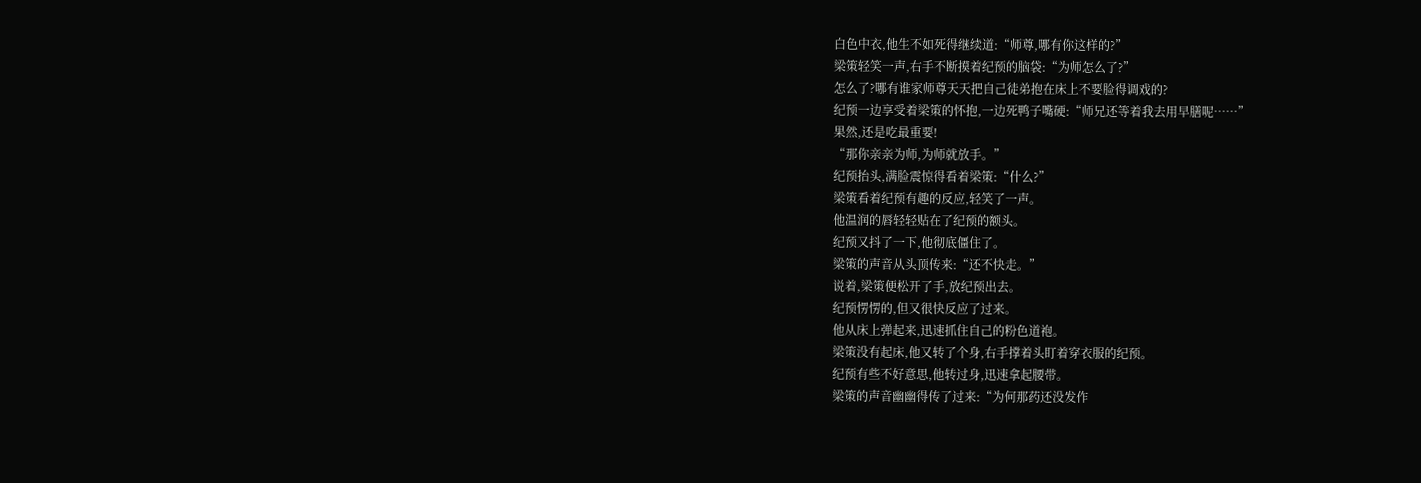白色中衣,他生不如死得继续道:“师尊,哪有你这样的?”
梁策轻笑一声,右手不断摸着纪预的脑袋:“为师怎么了?”
怎么了?哪有谁家师尊天天把自己徒弟抱在床上不要脸得调戏的?
纪预一边享受着梁策的怀抱,一边死鸭子嘴硬:“师兄还等着我去用早膳呢……”
果然,还是吃最重要!
“那你亲亲为师,为师就放手。”
纪预抬头,满脸震惊得看着梁策:“什么?”
梁策看着纪预有趣的反应,轻笑了一声。
他温润的唇轻轻贴在了纪预的额头。
纪预又抖了一下,他彻底僵住了。
梁策的声音从头顶传来:“还不快走。”
说着,梁策便松开了手,放纪预出去。
纪预愣愣的,但又很快反应了过来。
他从床上弹起来,迅速抓住自己的粉色道袍。
梁策没有起床,他又转了个身,右手撑着头盯着穿衣服的纪预。
纪预有些不好意思,他转过身,迅速拿起腰带。
梁策的声音幽幽得传了过来:“为何那药还没发作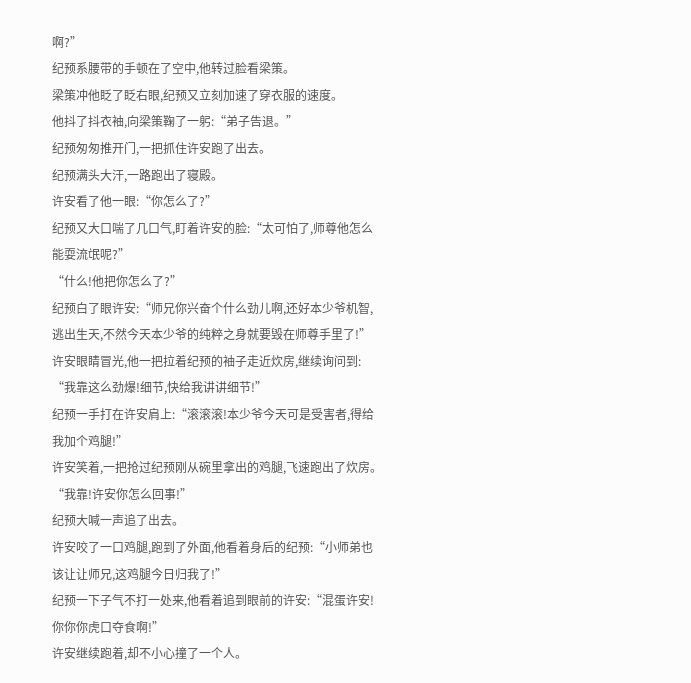啊?”
纪预系腰带的手顿在了空中,他转过脸看梁策。
梁策冲他眨了眨右眼,纪预又立刻加速了穿衣服的速度。
他抖了抖衣袖,向梁策鞠了一躬:“弟子告退。”
纪预匆匆推开门,一把抓住许安跑了出去。
纪预满头大汗,一路跑出了寝殿。
许安看了他一眼:“你怎么了?”
纪预又大口喘了几口气,盯着许安的脸:“太可怕了,师尊他怎么能耍流氓呢?”
“什么!他把你怎么了?”
纪预白了眼许安:“师兄你兴奋个什么劲儿啊,还好本少爷机智,逃出生天,不然今天本少爷的纯粹之身就要毁在师尊手里了!”
许安眼睛冒光,他一把拉着纪预的袖子走近炊房,继续询问到:
“我靠这么劲爆!细节,快给我讲讲细节!”
纪预一手打在许安肩上:“滚滚滚!本少爷今天可是受害者,得给我加个鸡腿!”
许安笑着,一把抢过纪预刚从碗里拿出的鸡腿,飞速跑出了炊房。
“我靠!许安你怎么回事!”
纪预大喊一声追了出去。
许安咬了一口鸡腿,跑到了外面,他看着身后的纪预:“小师弟也该让让师兄,这鸡腿今日归我了!”
纪预一下子气不打一处来,他看着追到眼前的许安:“混蛋许安!你你你虎口夺食啊!”
许安继续跑着,却不小心撞了一个人。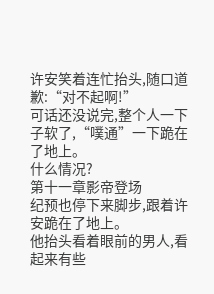许安笑着连忙抬头,随口道歉:“对不起啊!”
可话还没说完,整个人一下子软了,“噗通”一下跪在了地上。
什么情况?
第十一章影帝登场
纪预也停下来脚步,跟着许安跪在了地上。
他抬头看着眼前的男人,看起来有些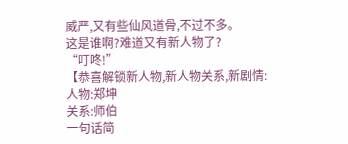威严,又有些仙风道骨,不过不多。
这是谁啊?难道又有新人物了?
“叮咚!”
【恭喜解锁新人物,新人物关系,新剧情:
人物:郑坤
关系:师伯
一句话简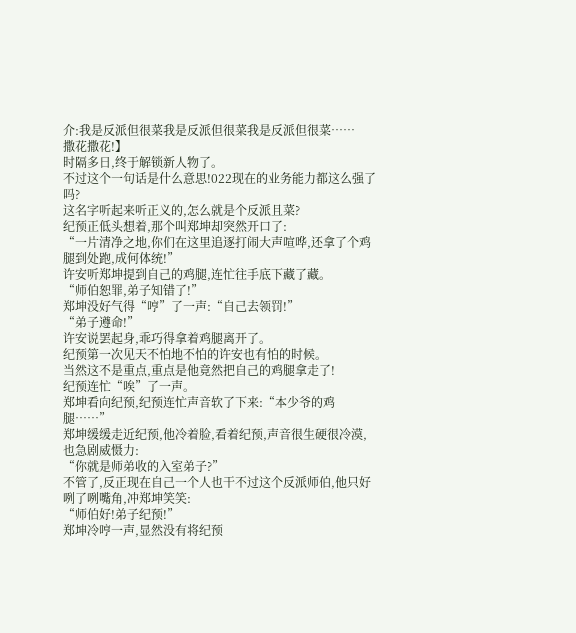介:我是反派但很菜我是反派但很菜我是反派但很菜……
撒花撒花!】
时隔多日,终于解锁新人物了。
不过这个一句话是什么意思!022现在的业务能力都这么强了吗?
这名字听起来听正义的,怎么就是个反派且菜?
纪预正低头想着,那个叫郑坤却突然开口了:
“一片清净之地,你们在这里追逐打闹大声喧哗,还拿了个鸡腿到处跑,成何体统!”
许安听郑坤提到自己的鸡腿,连忙往手底下藏了藏。
“师伯恕罪,弟子知错了!”
郑坤没好气得“哼”了一声:“自己去领罚!”
“弟子遵命!”
许安说罢起身,乖巧得拿着鸡腿离开了。
纪预第一次见天不怕地不怕的许安也有怕的时候。
当然这不是重点,重点是他竟然把自己的鸡腿拿走了!
纪预连忙“唉”了一声。
郑坤看向纪预,纪预连忙声音软了下来:“本少爷的鸡腿……”
郑坤缓缓走近纪预,他冷着脸,看着纪预,声音很生硬很冷漠,也急剧威慑力:
“你就是师弟收的入室弟子?”
不管了,反正现在自己一个人也干不过这个反派师伯,他只好咧了咧嘴角,冲郑坤笑笑:
“师伯好!弟子纪预!”
郑坤冷哼一声,显然没有将纪预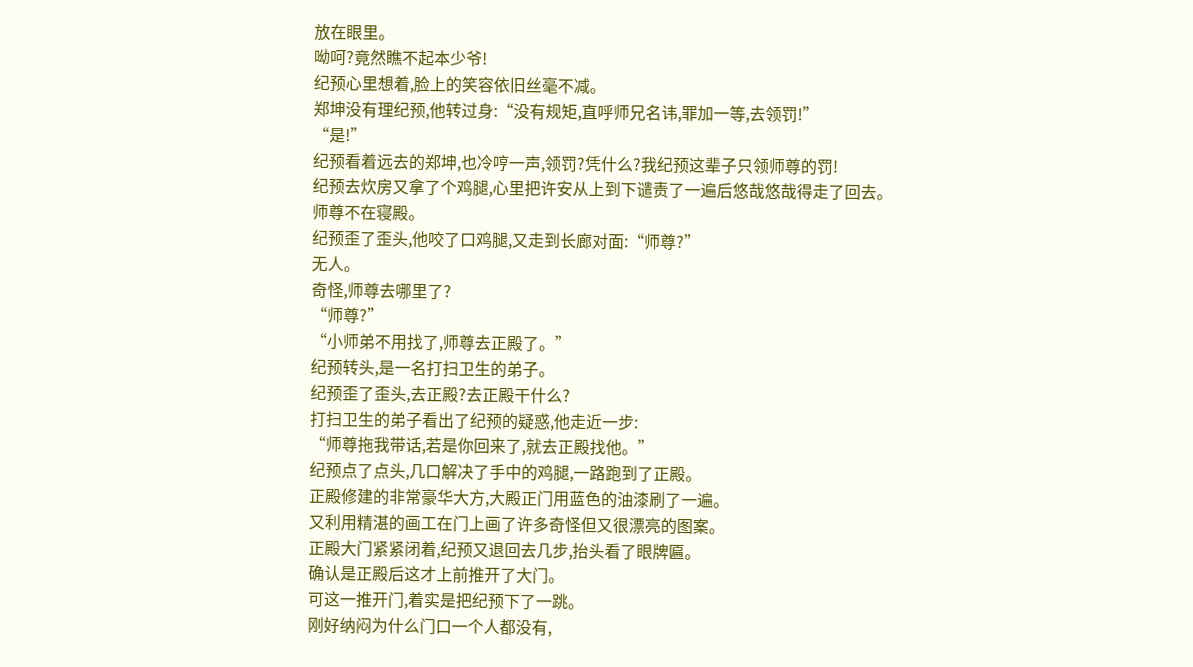放在眼里。
呦呵?竟然瞧不起本少爷!
纪预心里想着,脸上的笑容依旧丝毫不减。
郑坤没有理纪预,他转过身:“没有规矩,直呼师兄名讳,罪加一等,去领罚!”
“是!”
纪预看着远去的郑坤,也冷哼一声,领罚?凭什么?我纪预这辈子只领师尊的罚!
纪预去炊房又拿了个鸡腿,心里把许安从上到下谴责了一遍后悠哉悠哉得走了回去。
师尊不在寝殿。
纪预歪了歪头,他咬了口鸡腿,又走到长廊对面:“师尊?”
无人。
奇怪,师尊去哪里了?
“师尊?”
“小师弟不用找了,师尊去正殿了。”
纪预转头,是一名打扫卫生的弟子。
纪预歪了歪头,去正殿?去正殿干什么?
打扫卫生的弟子看出了纪预的疑惑,他走近一步:
“师尊拖我带话,若是你回来了,就去正殿找他。”
纪预点了点头,几口解决了手中的鸡腿,一路跑到了正殿。
正殿修建的非常豪华大方,大殿正门用蓝色的油漆刷了一遍。
又利用精湛的画工在门上画了许多奇怪但又很漂亮的图案。
正殿大门紧紧闭着,纪预又退回去几步,抬头看了眼牌匾。
确认是正殿后这才上前推开了大门。
可这一推开门,着实是把纪预下了一跳。
刚好纳闷为什么门口一个人都没有,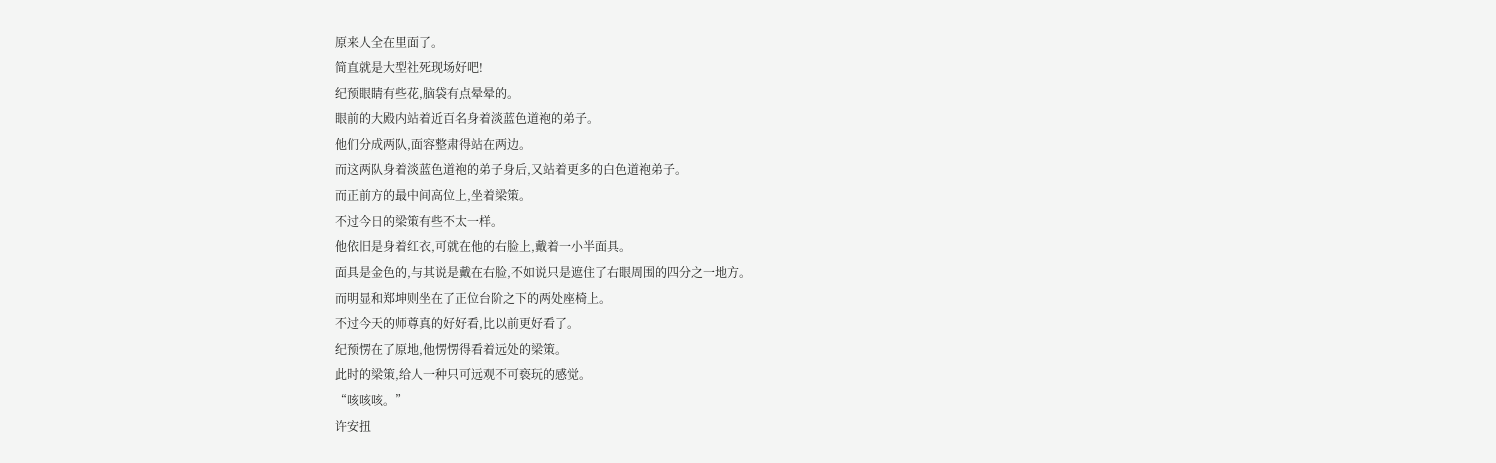原来人全在里面了。
简直就是大型社死现场好吧!
纪预眼睛有些花,脑袋有点晕晕的。
眼前的大殿内站着近百名身着淡蓝色道袍的弟子。
他们分成两队,面容整肃得站在两边。
而这两队身着淡蓝色道袍的弟子身后,又站着更多的白色道袍弟子。
而正前方的最中间高位上,坐着梁策。
不过今日的梁策有些不太一样。
他依旧是身着红衣,可就在他的右脸上,戴着一小半面具。
面具是金色的,与其说是戴在右脸,不如说只是遮住了右眼周围的四分之一地方。
而明显和郑坤则坐在了正位台阶之下的两处座椅上。
不过今天的师尊真的好好看,比以前更好看了。
纪预愣在了原地,他愣愣得看着远处的梁策。
此时的梁策,给人一种只可远观不可亵玩的感觉。
“咳咳咳。”
许安扭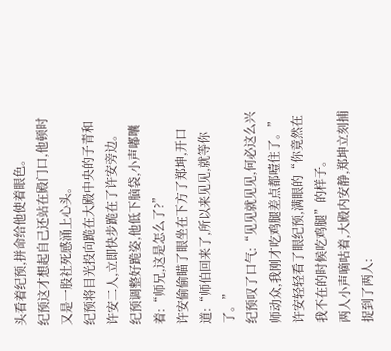头看着纪预,拼命给他使着眼色。
纪预这才想起自己还站在殿门口,他顿时又是一股社死感涌上心头。
纪预将目光投向跪在大殿中央的子青和许安二人,立即快步跪在了许安旁边。
纪预调整好跪姿,他低下脑袋,小声嘟囔着:“师兄,这是怎么了?”
许安偷偷瞄了眼坐在下方了郑坤,开口道:“师伯回来了,所以来见见,就等你了。”
纪预叹了口气:“见见就见见,何必这么兴师动众,我刚才吃鸡腿差点都噎住了。”
许安轻轻看了眼纪预,满眼的“你竟然在我不在的时候吃鸡腿”的样子。
两人小声嘀咕着,大殿内安静,郑坤立刻捕捉到了两人: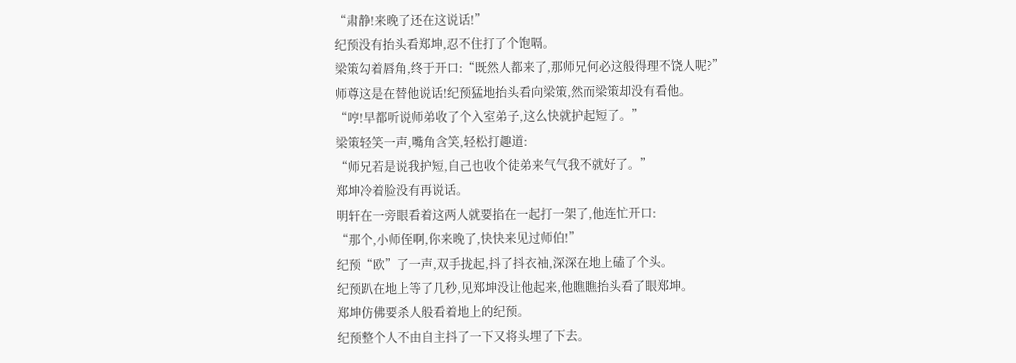“肃静!来晚了还在这说话!”
纪预没有抬头看郑坤,忍不住打了个饱嗝。
梁策勾着唇角,终于开口:“既然人都来了,那师兄何必这般得理不饶人呢?”
师尊这是在替他说话!纪预猛地抬头看向梁策,然而梁策却没有看他。
“哼!早都听说师弟收了个入室弟子,这么快就护起短了。”
梁策轻笑一声,嘴角含笑,轻松打趣道:
“师兄若是说我护短,自己也收个徒弟来气气我不就好了。”
郑坤冷着脸没有再说话。
明轩在一旁眼看着这两人就要掐在一起打一架了,他连忙开口:
“那个,小师侄啊,你来晚了,快快来见过师伯!”
纪预“欧”了一声,双手拢起,抖了抖衣袖,深深在地上磕了个头。
纪预趴在地上等了几秒,见郑坤没让他起来,他瞧瞧抬头看了眼郑坤。
郑坤仿佛要杀人般看着地上的纪预。
纪预整个人不由自主抖了一下又将头埋了下去。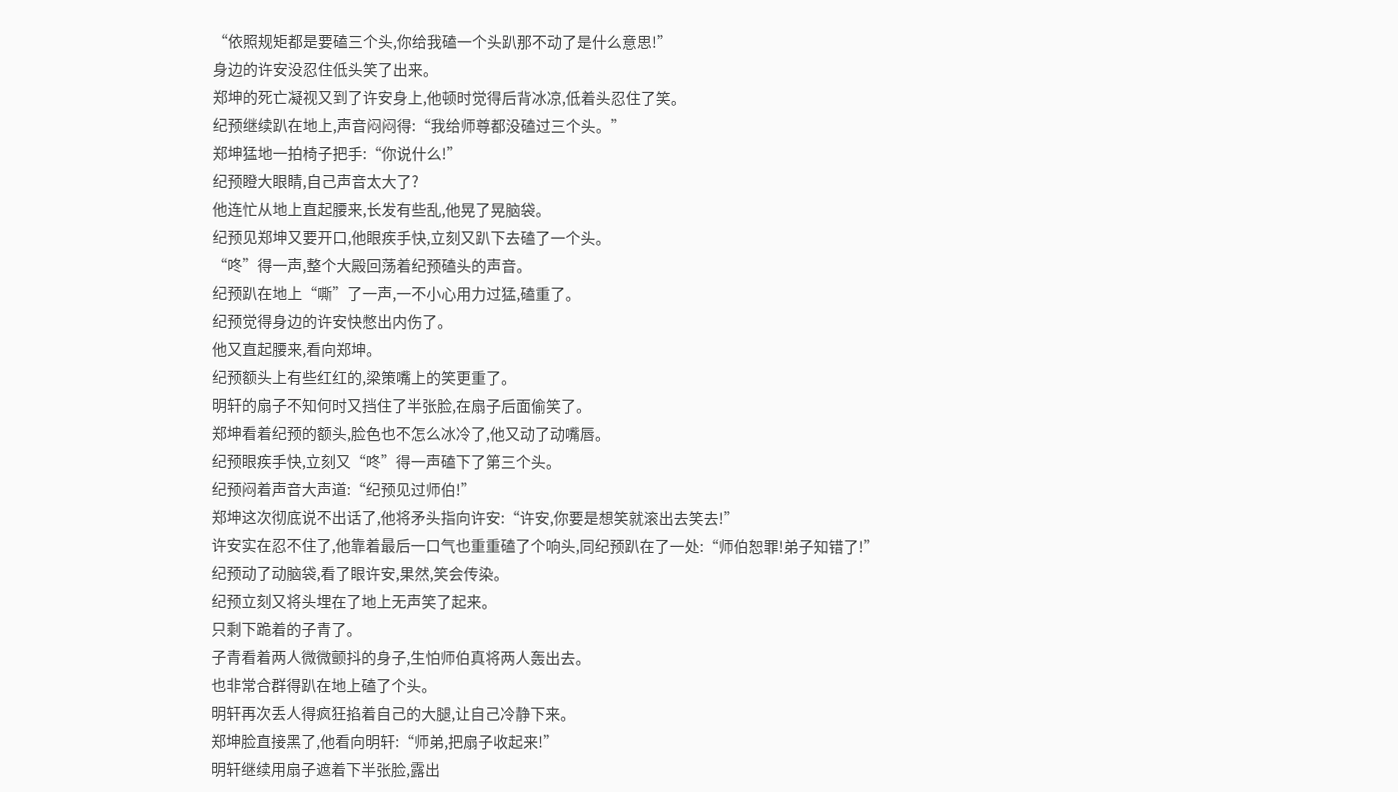“依照规矩都是要磕三个头,你给我磕一个头趴那不动了是什么意思!”
身边的许安没忍住低头笑了出来。
郑坤的死亡凝视又到了许安身上,他顿时觉得后背冰凉,低着头忍住了笑。
纪预继续趴在地上,声音闷闷得:“我给师尊都没磕过三个头。”
郑坤猛地一拍椅子把手:“你说什么!”
纪预瞪大眼睛,自己声音太大了?
他连忙从地上直起腰来,长发有些乱,他晃了晃脑袋。
纪预见郑坤又要开口,他眼疾手快,立刻又趴下去磕了一个头。
“咚”得一声,整个大殿回荡着纪预磕头的声音。
纪预趴在地上“嘶”了一声,一不小心用力过猛,磕重了。
纪预觉得身边的许安快憋出内伤了。
他又直起腰来,看向郑坤。
纪预额头上有些红红的,梁策嘴上的笑更重了。
明轩的扇子不知何时又挡住了半张脸,在扇子后面偷笑了。
郑坤看着纪预的额头,脸色也不怎么冰冷了,他又动了动嘴唇。
纪预眼疾手快,立刻又“咚”得一声磕下了第三个头。
纪预闷着声音大声道:“纪预见过师伯!”
郑坤这次彻底说不出话了,他将矛头指向许安:“许安,你要是想笑就滚出去笑去!”
许安实在忍不住了,他靠着最后一口气也重重磕了个响头,同纪预趴在了一处:“师伯恕罪!弟子知错了!”
纪预动了动脑袋,看了眼许安,果然,笑会传染。
纪预立刻又将头埋在了地上无声笑了起来。
只剩下跪着的子青了。
子青看着两人微微颤抖的身子,生怕师伯真将两人轰出去。
也非常合群得趴在地上磕了个头。
明轩再次丢人得疯狂掐着自己的大腿,让自己冷静下来。
郑坤脸直接黑了,他看向明轩:“师弟,把扇子收起来!”
明轩继续用扇子遮着下半张脸,露出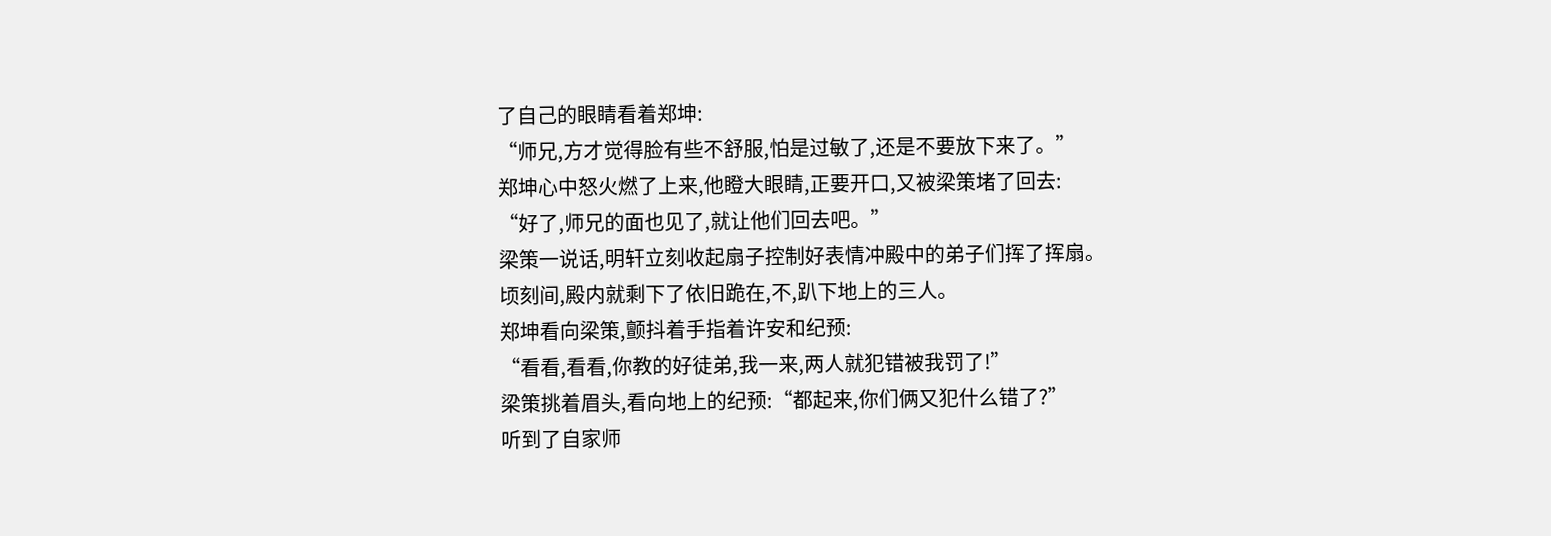了自己的眼睛看着郑坤:
“师兄,方才觉得脸有些不舒服,怕是过敏了,还是不要放下来了。”
郑坤心中怒火燃了上来,他瞪大眼睛,正要开口,又被梁策堵了回去:
“好了,师兄的面也见了,就让他们回去吧。”
梁策一说话,明轩立刻收起扇子控制好表情冲殿中的弟子们挥了挥扇。
顷刻间,殿内就剩下了依旧跪在,不,趴下地上的三人。
郑坤看向梁策,颤抖着手指着许安和纪预:
“看看,看看,你教的好徒弟,我一来,两人就犯错被我罚了!”
梁策挑着眉头,看向地上的纪预:“都起来,你们俩又犯什么错了?”
听到了自家师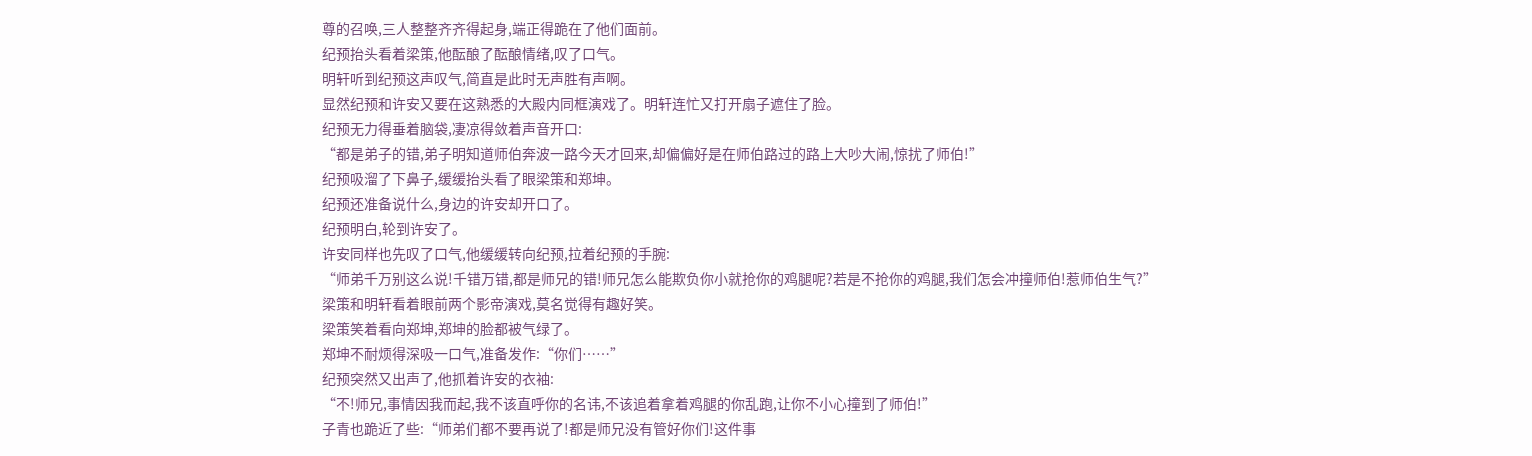尊的召唤,三人整整齐齐得起身,端正得跪在了他们面前。
纪预抬头看着梁策,他酝酿了酝酿情绪,叹了口气。
明轩听到纪预这声叹气,简直是此时无声胜有声啊。
显然纪预和许安又要在这熟悉的大殿内同框演戏了。明轩连忙又打开扇子遮住了脸。
纪预无力得垂着脑袋,凄凉得敛着声音开口:
“都是弟子的错,弟子明知道师伯奔波一路今天才回来,却偏偏好是在师伯路过的路上大吵大闹,惊扰了师伯!”
纪预吸溜了下鼻子,缓缓抬头看了眼梁策和郑坤。
纪预还准备说什么,身边的许安却开口了。
纪预明白,轮到许安了。
许安同样也先叹了口气,他缓缓转向纪预,拉着纪预的手腕:
“师弟千万别这么说!千错万错,都是师兄的错!师兄怎么能欺负你小就抢你的鸡腿呢?若是不抢你的鸡腿,我们怎会冲撞师伯!惹师伯生气?”
梁策和明轩看着眼前两个影帝演戏,莫名觉得有趣好笑。
梁策笑着看向郑坤,郑坤的脸都被气绿了。
郑坤不耐烦得深吸一口气,准备发作:“你们……”
纪预突然又出声了,他抓着许安的衣袖:
“不!师兄,事情因我而起,我不该直呼你的名讳,不该追着拿着鸡腿的你乱跑,让你不小心撞到了师伯!”
子青也跪近了些:“师弟们都不要再说了!都是师兄没有管好你们!这件事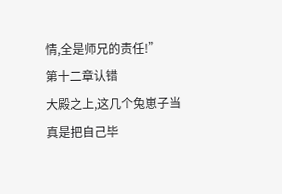情,全是师兄的责任!”
第十二章认错
大殿之上,这几个兔崽子当真是把自己毕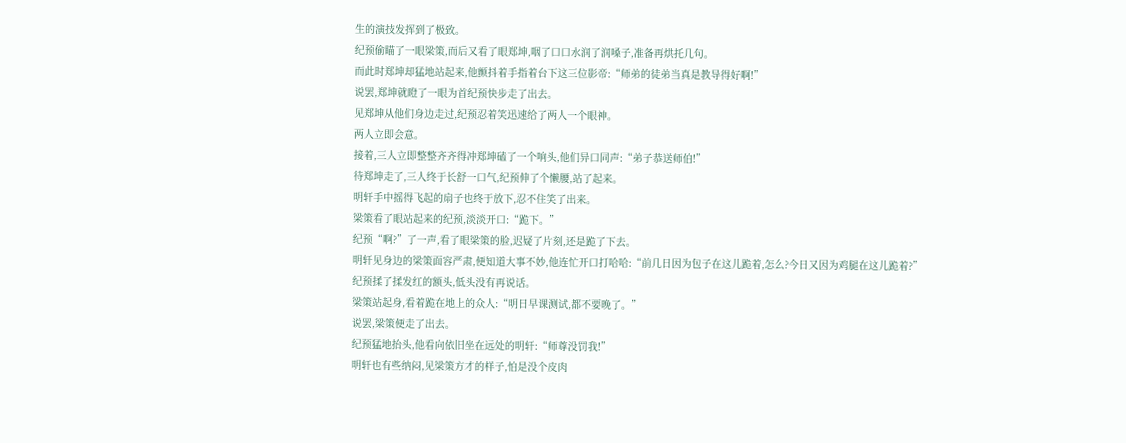生的演技发挥到了极致。
纪预偷瞄了一眼梁策,而后又看了眼郑坤,咽了口口水润了润嗓子,准备再烘托几句。
而此时郑坤却猛地站起来,他颤抖着手指着台下这三位影帝:“师弟的徒弟当真是教导得好啊!”
说罢,郑坤就瞪了一眼为首纪预快步走了出去。
见郑坤从他们身边走过,纪预忍着笑迅速给了两人一个眼神。
两人立即会意。
接着,三人立即整整齐齐得冲郑坤磕了一个响头,他们异口同声:“弟子恭送师伯!”
待郑坤走了,三人终于长舒一口气,纪预伸了个懒腰,站了起来。
明轩手中摇得飞起的扇子也终于放下,忍不住笑了出来。
梁策看了眼站起来的纪预,淡淡开口:“跪下。”
纪预“啊?”了一声,看了眼梁策的脸,迟疑了片刻,还是跪了下去。
明轩见身边的梁策面容严肃,便知道大事不妙,他连忙开口打哈哈:“前几日因为包子在这儿跪着,怎么?今日又因为鸡腿在这儿跪着?”
纪预揉了揉发红的额头,低头没有再说话。
梁策站起身,看着跪在地上的众人:“明日早课测试,都不要晚了。”
说罢,梁策便走了出去。
纪预猛地抬头,他看向依旧坐在远处的明轩:“师尊没罚我!”
明轩也有些纳闷,见梁策方才的样子,怕是没个皮肉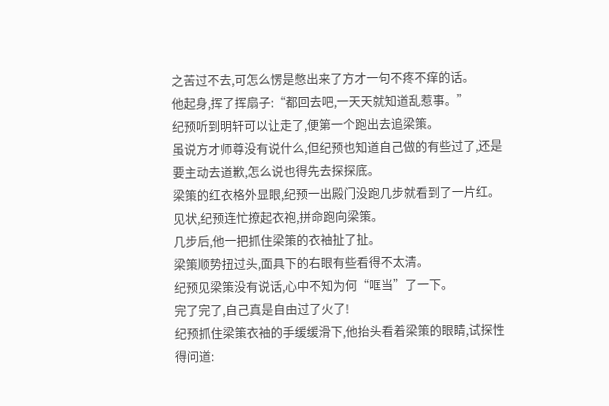之苦过不去,可怎么愣是憋出来了方才一句不疼不痒的话。
他起身,挥了挥扇子:“都回去吧,一天天就知道乱惹事。”
纪预听到明轩可以让走了,便第一个跑出去追梁策。
虽说方才师尊没有说什么,但纪预也知道自己做的有些过了,还是要主动去道歉,怎么说也得先去探探底。
梁策的红衣格外显眼,纪预一出殿门没跑几步就看到了一片红。
见状,纪预连忙撩起衣袍,拼命跑向梁策。
几步后,他一把抓住梁策的衣袖扯了扯。
梁策顺势扭过头,面具下的右眼有些看得不太清。
纪预见梁策没有说话,心中不知为何“哐当”了一下。
完了完了,自己真是自由过了火了!
纪预抓住梁策衣袖的手缓缓滑下,他抬头看着梁策的眼睛,试探性得问道: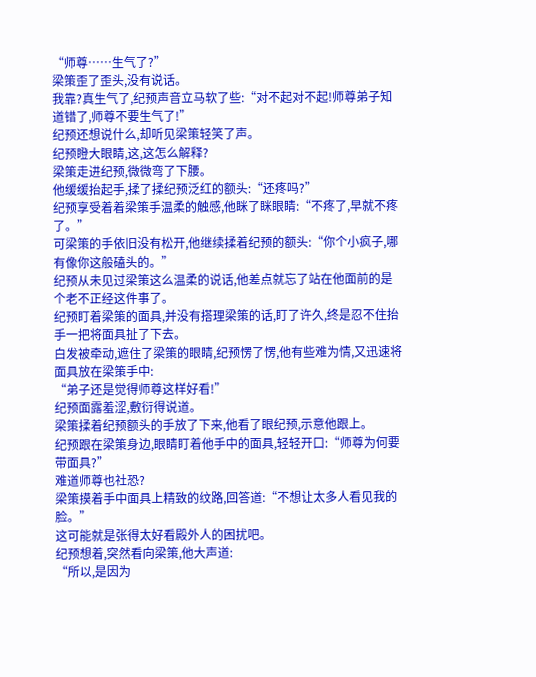“师尊……生气了?”
梁策歪了歪头,没有说话。
我靠?真生气了,纪预声音立马软了些:“对不起对不起!师尊弟子知道错了,师尊不要生气了!”
纪预还想说什么,却听见梁策轻笑了声。
纪预瞪大眼睛,这,这怎么解释?
梁策走进纪预,微微弯了下腰。
他缓缓抬起手,揉了揉纪预泛红的额头:“还疼吗?”
纪预享受着着梁策手温柔的触感,他眯了眯眼睛:“不疼了,早就不疼了。”
可梁策的手依旧没有松开,他继续揉着纪预的额头:“你个小疯子,哪有像你这般磕头的。”
纪预从未见过梁策这么温柔的说话,他差点就忘了站在他面前的是个老不正经这件事了。
纪预盯着梁策的面具,并没有搭理梁策的话,盯了许久,终是忍不住抬手一把将面具扯了下去。
白发被牵动,遮住了梁策的眼睛,纪预愣了愣,他有些难为情,又迅速将面具放在梁策手中:
“弟子还是觉得师尊这样好看!”
纪预面露羞涩,敷衍得说道。
梁策揉着纪预额头的手放了下来,他看了眼纪预,示意他跟上。
纪预跟在梁策身边,眼睛盯着他手中的面具,轻轻开口:“师尊为何要带面具?”
难道师尊也社恐?
梁策摸着手中面具上精致的纹路,回答道:“不想让太多人看见我的脸。”
这可能就是张得太好看殿外人的困扰吧。
纪预想着,突然看向梁策,他大声道:
“所以,是因为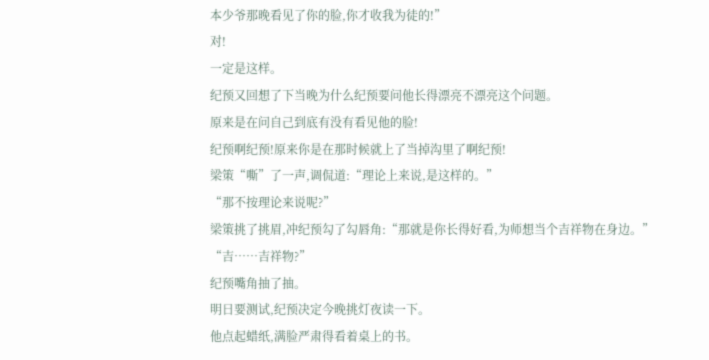本少爷那晚看见了你的脸,你才收我为徒的!”
对!
一定是这样。
纪预又回想了下当晚为什么纪预要问他长得漂亮不漂亮这个问题。
原来是在问自己到底有没有看见他的脸!
纪预啊纪预!原来你是在那时候就上了当掉沟里了啊纪预!
梁策“嘶”了一声,调侃道:“理论上来说,是这样的。”
“那不按理论来说呢?”
梁策挑了挑眉,冲纪预勾了勾唇角:“那就是你长得好看,为师想当个吉祥物在身边。”
“吉……吉祥物?”
纪预嘴角抽了抽。
明日要测试,纪预决定今晚挑灯夜读一下。
他点起蜡纸,满脸严肃得看着桌上的书。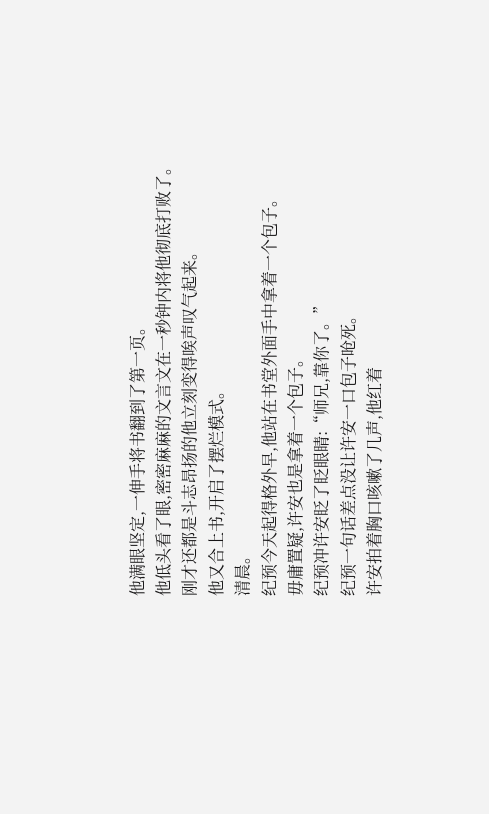他满眼坚定,一伸手将书翻到了第一页。
他低头看了眼,密密麻麻的文言文在一秒钟内将他彻底打败了。
刚才还都是斗志昂扬的他立刻变得唉声叹气起来。
他又合上书,开启了摆烂模式。
清晨。
纪预今天起得格外早,他站在书堂外面手中拿着一个包子。
毋庸置疑,许安也是拿着一个包子。
纪预冲许安眨了眨眼睛:“师兄,靠你了。”
纪预一句话差点没让许安一口包子呛死。
许安拍着胸口咳嗽了几声,他红着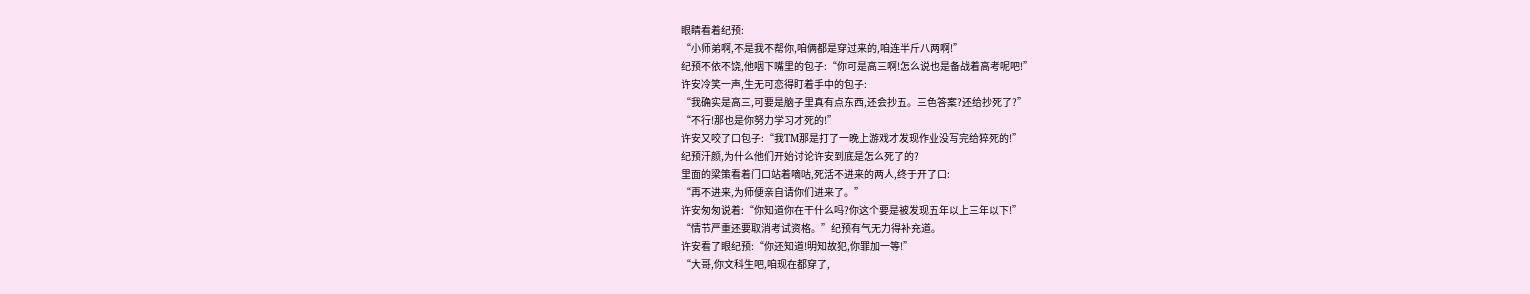眼睛看着纪预:
“小师弟啊,不是我不帮你,咱俩都是穿过来的,咱连半斤八两啊!”
纪预不依不饶,他咽下嘴里的包子:“你可是高三啊!怎么说也是备战着高考呢吧!”
许安冷笑一声,生无可恋得盯着手中的包子:
“我确实是高三,可要是脑子里真有点东西,还会抄五。三色答案?还给抄死了?”
“不行!那也是你努力学习才死的!”
许安又咬了口包子:“我TM那是打了一晚上游戏才发现作业没写完给猝死的!”
纪预汗颜,为什么他们开始讨论许安到底是怎么死了的?
里面的梁策看着门口站着嘀咕,死活不进来的两人,终于开了口:
“再不进来,为师便亲自请你们进来了。”
许安匆匆说着:“你知道你在干什么吗?你这个要是被发现五年以上三年以下!”
“情节严重还要取消考试资格。”纪预有气无力得补充道。
许安看了眼纪预:“你还知道!明知故犯,你罪加一等!”
“大哥,你文科生吧,咱现在都穿了,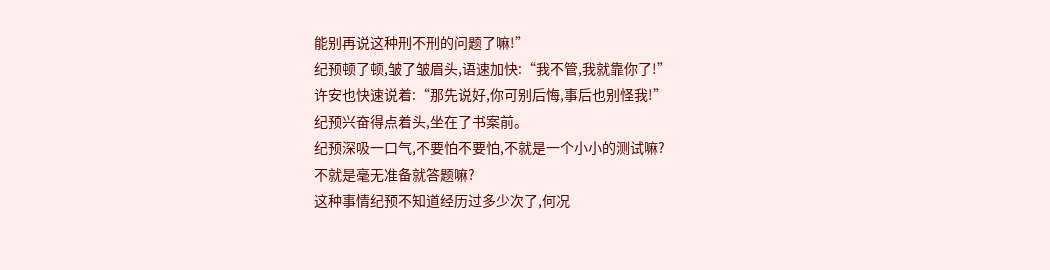能别再说这种刑不刑的问题了嘛!”
纪预顿了顿,皱了皱眉头,语速加快:“我不管,我就靠你了!”
许安也快速说着:“那先说好,你可别后悔,事后也别怪我!”
纪预兴奋得点着头,坐在了书案前。
纪预深吸一口气,不要怕不要怕,不就是一个小小的测试嘛?
不就是毫无准备就答题嘛?
这种事情纪预不知道经历过多少次了,何况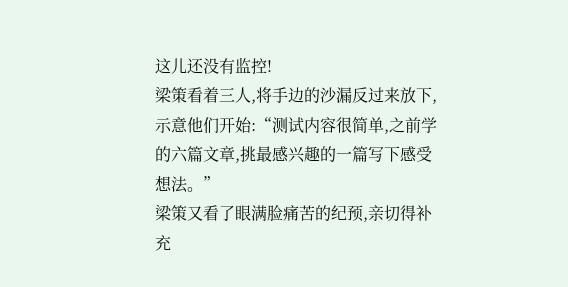这儿还没有监控!
梁策看着三人,将手边的沙漏反过来放下,示意他们开始:“测试内容很简单,之前学的六篇文章,挑最感兴趣的一篇写下感受想法。”
梁策又看了眼满脸痛苦的纪预,亲切得补充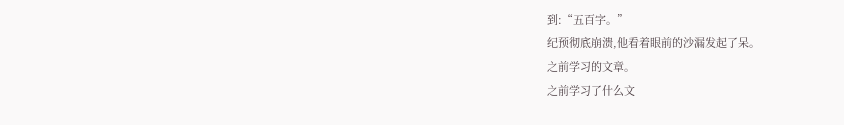到:“五百字。”
纪预彻底崩溃,他看着眼前的沙漏发起了呆。
之前学习的文章。
之前学习了什么文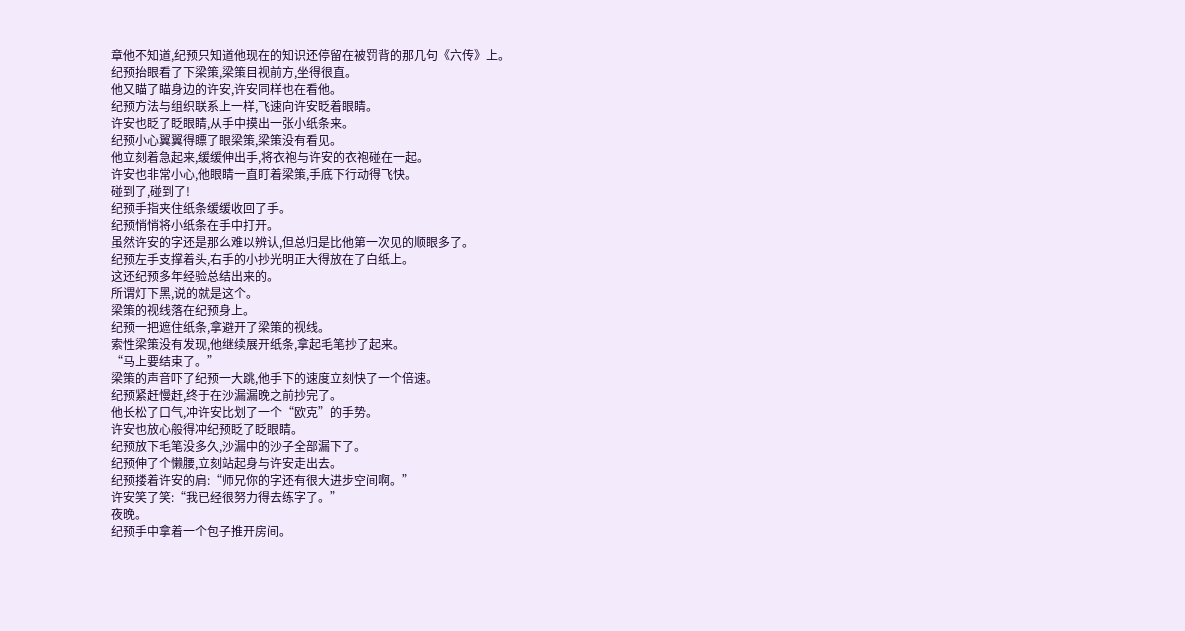章他不知道,纪预只知道他现在的知识还停留在被罚背的那几句《六传》上。
纪预抬眼看了下梁策,梁策目视前方,坐得很直。
他又瞄了瞄身边的许安,许安同样也在看他。
纪预方法与组织联系上一样,飞速向许安眨着眼睛。
许安也眨了眨眼睛,从手中摸出一张小纸条来。
纪预小心翼翼得瞟了眼梁策,梁策没有看见。
他立刻着急起来,缓缓伸出手,将衣袍与许安的衣袍碰在一起。
许安也非常小心,他眼睛一直盯着梁策,手底下行动得飞快。
碰到了,碰到了!
纪预手指夹住纸条缓缓收回了手。
纪预悄悄将小纸条在手中打开。
虽然许安的字还是那么难以辨认,但总归是比他第一次见的顺眼多了。
纪预左手支撑着头,右手的小抄光明正大得放在了白纸上。
这还纪预多年经验总结出来的。
所谓灯下黑,说的就是这个。
梁策的视线落在纪预身上。
纪预一把遮住纸条,拿避开了梁策的视线。
索性梁策没有发现,他继续展开纸条,拿起毛笔抄了起来。
“马上要结束了。”
梁策的声音吓了纪预一大跳,他手下的速度立刻快了一个倍速。
纪预紧赶慢赶,终于在沙漏漏晚之前抄完了。
他长松了口气,冲许安比划了一个“欧克”的手势。
许安也放心般得冲纪预眨了眨眼睛。
纪预放下毛笔没多久,沙漏中的沙子全部漏下了。
纪预伸了个懒腰,立刻站起身与许安走出去。
纪预搂着许安的肩:“师兄你的字还有很大进步空间啊。”
许安笑了笑:“我已经很努力得去练字了。”
夜晚。
纪预手中拿着一个包子推开房间。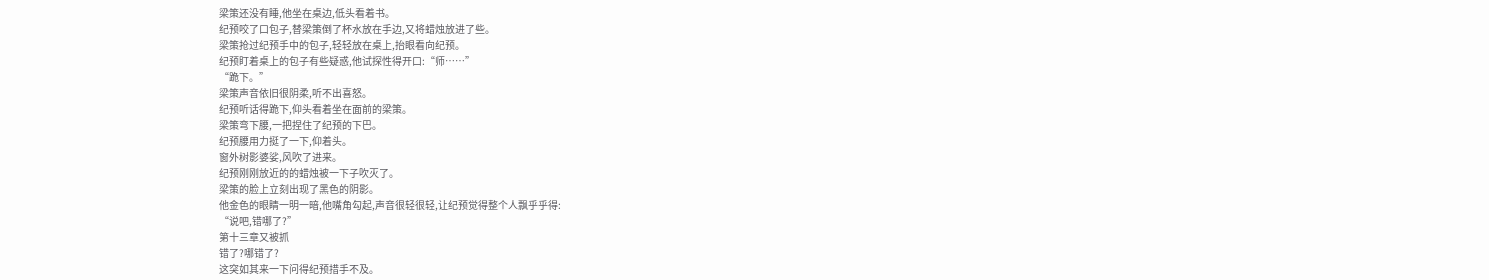梁策还没有睡,他坐在桌边,低头看着书。
纪预咬了口包子,替梁策倒了杯水放在手边,又将蜡烛放进了些。
梁策抢过纪预手中的包子,轻轻放在桌上,抬眼看向纪预。
纪预盯着桌上的包子有些疑惑,他试探性得开口:“师……”
“跪下。”
梁策声音依旧很阴柔,听不出喜怒。
纪预听话得跪下,仰头看着坐在面前的梁策。
梁策弯下腰,一把捏住了纪预的下巴。
纪预腰用力挺了一下,仰着头。
窗外树影婆娑,风吹了进来。
纪预刚刚放近的的蜡烛被一下子吹灭了。
梁策的脸上立刻出现了黑色的阴影。
他金色的眼睛一明一暗,他嘴角勾起,声音很轻很轻,让纪预觉得整个人飘乎乎得:
“说吧,错哪了?”
第十三章又被抓
错了?哪错了?
这突如其来一下问得纪预措手不及。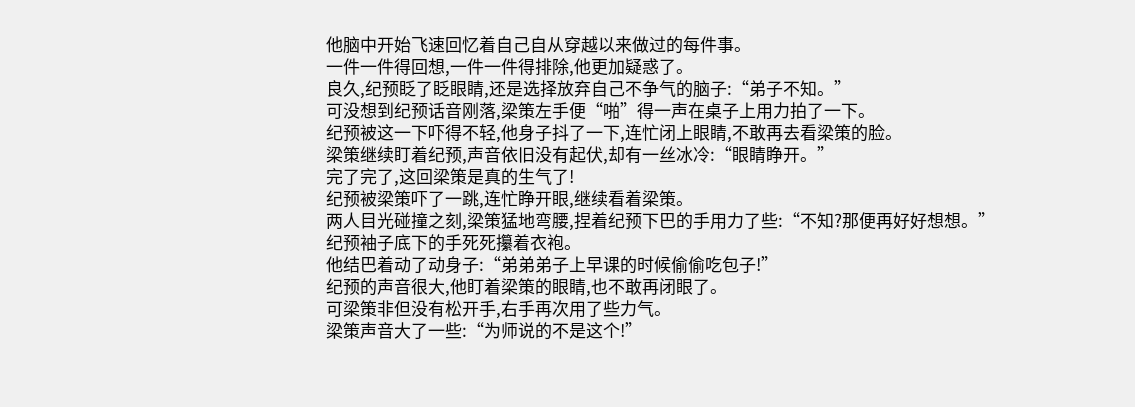他脑中开始飞速回忆着自己自从穿越以来做过的每件事。
一件一件得回想,一件一件得排除,他更加疑惑了。
良久,纪预眨了眨眼睛,还是选择放弃自己不争气的脑子:“弟子不知。”
可没想到纪预话音刚落,梁策左手便“啪”得一声在桌子上用力拍了一下。
纪预被这一下吓得不轻,他身子抖了一下,连忙闭上眼睛,不敢再去看梁策的脸。
梁策继续盯着纪预,声音依旧没有起伏,却有一丝冰冷:“眼睛睁开。”
完了完了,这回梁策是真的生气了!
纪预被梁策吓了一跳,连忙睁开眼,继续看着梁策。
两人目光碰撞之刻,梁策猛地弯腰,捏着纪预下巴的手用力了些:“不知?那便再好好想想。”
纪预袖子底下的手死死攥着衣袍。
他结巴着动了动身子:“弟弟弟子上早课的时候偷偷吃包子!”
纪预的声音很大,他盯着梁策的眼睛,也不敢再闭眼了。
可梁策非但没有松开手,右手再次用了些力气。
梁策声音大了一些:“为师说的不是这个!”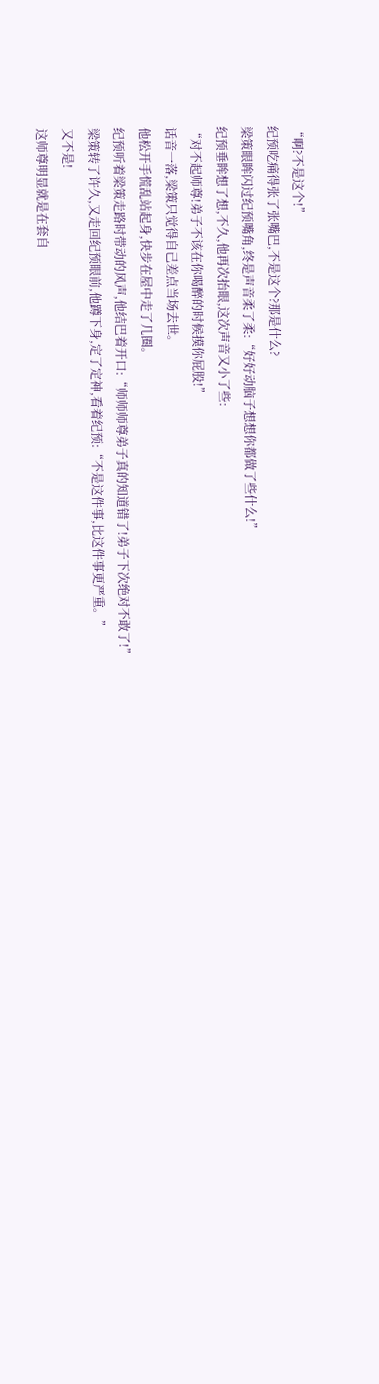“啊?不是这个!”
纪预吃痛得张了张嘴巴,不是这个?那是什么?
梁策眼眸闪过纪预嘴角,终是声音柔了柔:“好好动脑子想想你都做了些什么!”
纪预垂眸想了想,不久,他再次抬眼,这次声音又小了些:
“对不起师尊!弟子不该在你喝醉的时候摸你屁股!”
话音一落,梁策只觉得自己差点当场去世。
他松开手慌乱站起身,快步在屋中走了几圈。
纪预听着梁策走路时带动的风声,他结巴着开口:“师师师尊弟子真的知道错了!弟子下次绝对不敢了!”
梁策转了许久,又走回纪预眼前,他蹲下身,定了定神,看着纪预:“不是这件事,比这件事更严重。”
又不是!
这师尊明显就是在套自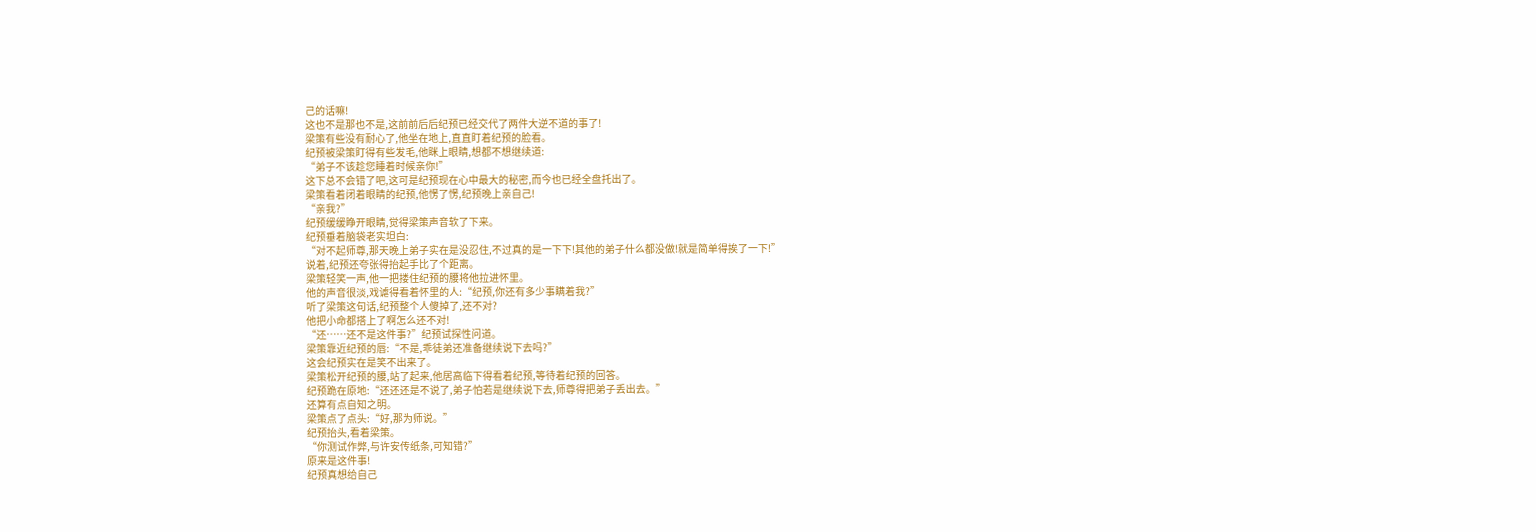己的话嘛!
这也不是那也不是,这前前后后纪预已经交代了两件大逆不道的事了!
梁策有些没有耐心了,他坐在地上,直直盯着纪预的脸看。
纪预被梁策盯得有些发毛,他眯上眼睛,想都不想继续道:
“弟子不该趁您睡着时候亲你!”
这下总不会错了吧,这可是纪预现在心中最大的秘密,而今也已经全盘托出了。
梁策看着闭着眼睛的纪预,他愣了愣,纪预晚上亲自己!
“亲我?”
纪预缓缓睁开眼睛,觉得梁策声音软了下来。
纪预垂着脑袋老实坦白:
“对不起师尊,那天晚上弟子实在是没忍住,不过真的是一下下!其他的弟子什么都没做!就是简单得挨了一下!”
说着,纪预还夸张得抬起手比了个距离。
梁策轻笑一声,他一把搂住纪预的腰将他拉进怀里。
他的声音很淡,戏谑得看着怀里的人:“纪预,你还有多少事瞒着我?”
听了梁策这句话,纪预整个人傻掉了,还不对?
他把小命都搭上了啊怎么还不对!
“还……还不是这件事?”纪预试探性问道。
梁策靠近纪预的唇:“不是,乖徒弟还准备继续说下去吗?”
这会纪预实在是笑不出来了。
梁策松开纪预的腰,站了起来,他居高临下得看着纪预,等待着纪预的回答。
纪预跪在原地:“还还还是不说了,弟子怕若是继续说下去,师尊得把弟子丢出去。”
还算有点自知之明。
梁策点了点头:“好,那为师说。”
纪预抬头,看着梁策。
“你测试作弊,与许安传纸条,可知错?”
原来是这件事!
纪预真想给自己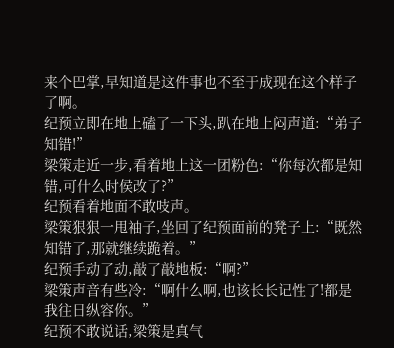来个巴掌,早知道是这件事也不至于成现在这个样子了啊。
纪预立即在地上磕了一下头,趴在地上闷声道:“弟子知错!”
梁策走近一步,看着地上这一团粉色:“你每次都是知错,可什么时侯改了?”
纪预看着地面不敢吱声。
梁策狠狠一甩袖子,坐回了纪预面前的凳子上:“既然知错了,那就继续跪着。”
纪预手动了动,敲了敲地板:“啊?”
梁策声音有些冷:“啊什么啊,也该长长记性了!都是我往日纵容你。”
纪预不敢说话,梁策是真气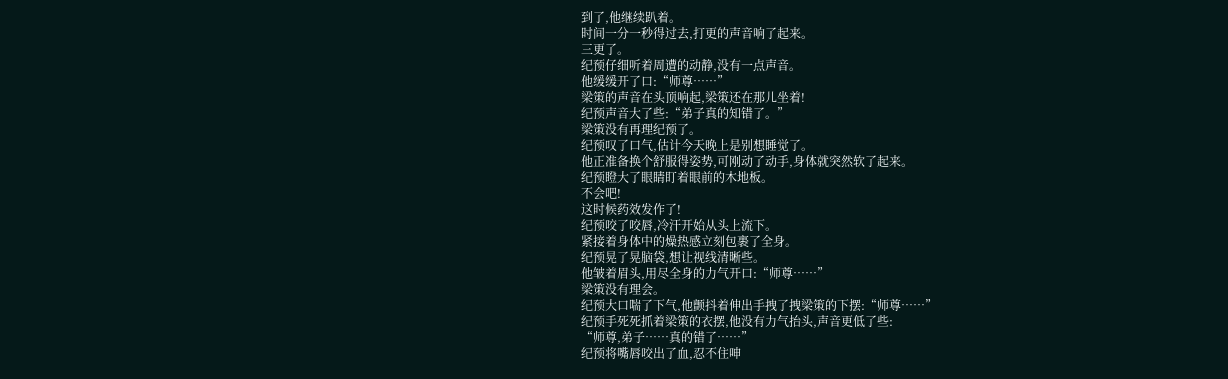到了,他继续趴着。
时间一分一秒得过去,打更的声音响了起来。
三更了。
纪预仔细听着周遭的动静,没有一点声音。
他缓缓开了口:“师尊……”
梁策的声音在头顶响起,梁策还在那儿坐着!
纪预声音大了些:“弟子真的知错了。”
梁策没有再理纪预了。
纪预叹了口气,估计今天晚上是别想睡觉了。
他正准备换个舒服得姿势,可刚动了动手,身体就突然软了起来。
纪预瞪大了眼睛盯着眼前的木地板。
不会吧!
这时候药效发作了!
纪预咬了咬唇,冷汗开始从头上流下。
紧接着身体中的燥热感立刻包裹了全身。
纪预晃了晃脑袋,想让视线清晰些。
他皱着眉头,用尽全身的力气开口:“师尊……”
梁策没有理会。
纪预大口喘了下气,他颤抖着伸出手拽了拽梁策的下摆:“师尊……”
纪预手死死抓着梁策的衣摆,他没有力气抬头,声音更低了些:
“师尊,弟子……真的错了……”
纪预将嘴唇咬出了血,忍不住呻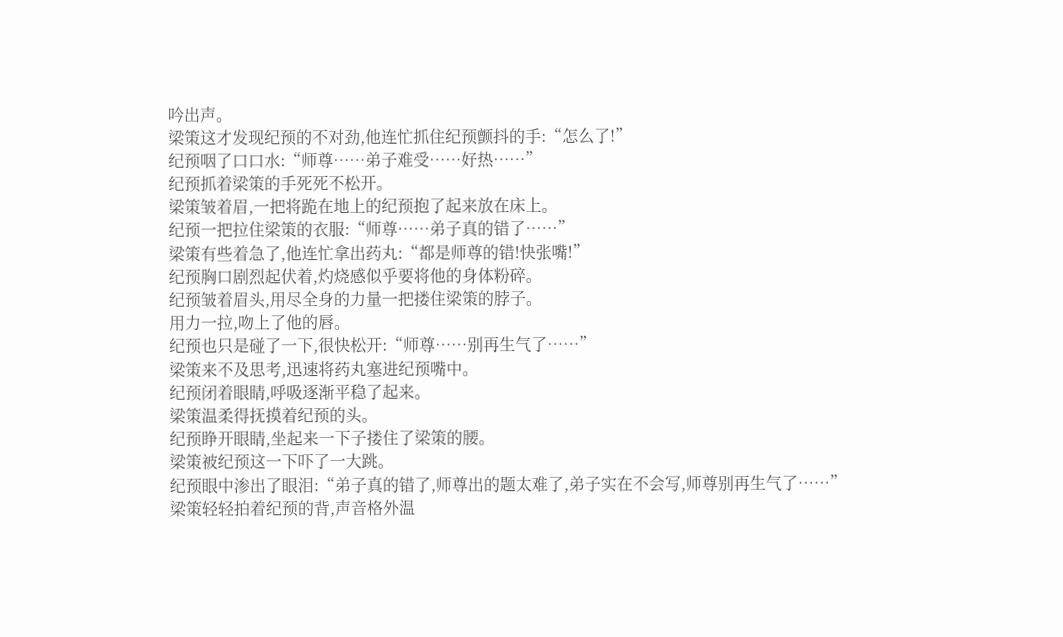吟出声。
梁策这才发现纪预的不对劲,他连忙抓住纪预颤抖的手:“怎么了!”
纪预咽了口口水:“师尊……弟子难受……好热……”
纪预抓着梁策的手死死不松开。
梁策皱着眉,一把将跪在地上的纪预抱了起来放在床上。
纪预一把拉住梁策的衣服:“师尊……弟子真的错了……”
梁策有些着急了,他连忙拿出药丸:“都是师尊的错!快张嘴!”
纪预胸口剧烈起伏着,灼烧感似乎要将他的身体粉碎。
纪预皱着眉头,用尽全身的力量一把搂住梁策的脖子。
用力一拉,吻上了他的唇。
纪预也只是碰了一下,很快松开:“师尊……别再生气了……”
梁策来不及思考,迅速将药丸塞进纪预嘴中。
纪预闭着眼睛,呼吸逐渐平稳了起来。
梁策温柔得抚摸着纪预的头。
纪预睁开眼睛,坐起来一下子搂住了梁策的腰。
梁策被纪预这一下吓了一大跳。
纪预眼中渗出了眼泪:“弟子真的错了,师尊出的题太难了,弟子实在不会写,师尊别再生气了……”
梁策轻轻拍着纪预的背,声音格外温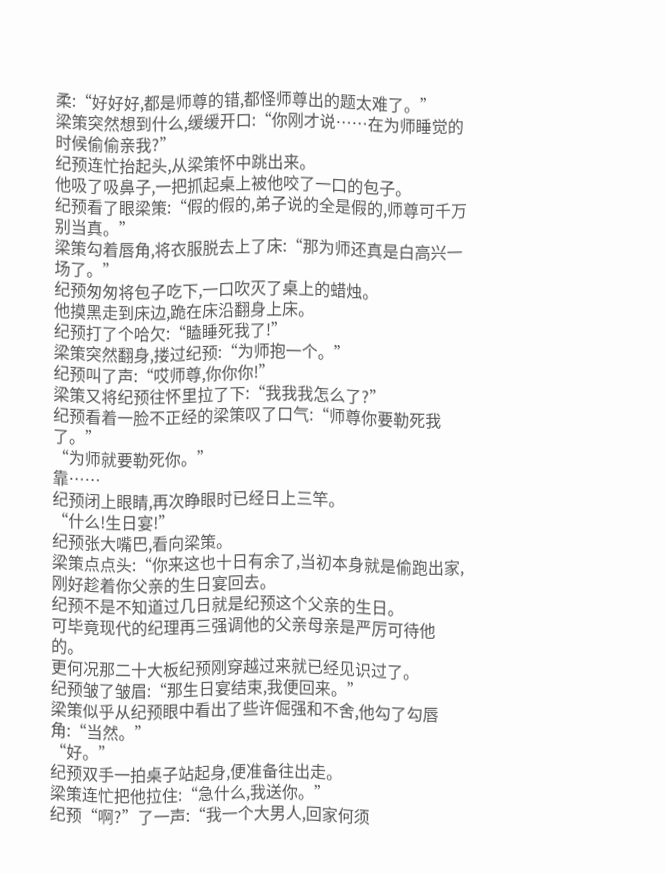柔:“好好好,都是师尊的错,都怪师尊出的题太难了。”
梁策突然想到什么,缓缓开口:“你刚才说……在为师睡觉的时候偷偷亲我?”
纪预连忙抬起头,从梁策怀中跳出来。
他吸了吸鼻子,一把抓起桌上被他咬了一口的包子。
纪预看了眼梁策:“假的假的,弟子说的全是假的,师尊可千万别当真。”
梁策勾着唇角,将衣服脱去上了床:“那为师还真是白高兴一场了。”
纪预匆匆将包子吃下,一口吹灭了桌上的蜡烛。
他摸黑走到床边,跪在床沿翻身上床。
纪预打了个哈欠:“瞌睡死我了!”
梁策突然翻身,搂过纪预:“为师抱一个。”
纪预叫了声:“哎师尊,你你你!”
梁策又将纪预往怀里拉了下:“我我我怎么了?”
纪预看着一脸不正经的梁策叹了口气:“师尊你要勒死我了。”
“为师就要勒死你。”
靠……
纪预闭上眼睛,再次睁眼时已经日上三竿。
“什么!生日宴!”
纪预张大嘴巴,看向梁策。
梁策点点头:“你来这也十日有余了,当初本身就是偷跑出家,刚好趁着你父亲的生日宴回去。
纪预不是不知道过几日就是纪预这个父亲的生日。
可毕竟现代的纪理再三强调他的父亲母亲是严厉可待他的。
更何况那二十大板纪预刚穿越过来就已经见识过了。
纪预皱了皱眉:“那生日宴结束,我便回来。”
梁策似乎从纪预眼中看出了些许倔强和不舍,他勾了勾唇角:“当然。”
“好。”
纪预双手一拍桌子站起身,便准备往出走。
梁策连忙把他拉住:“急什么,我送你。”
纪预“啊?”了一声:“我一个大男人,回家何须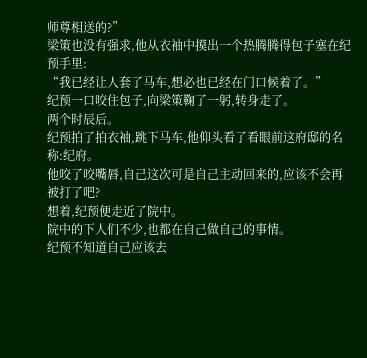师尊相送的?”
梁策也没有强求,他从衣袖中摸出一个热腾腾得包子塞在纪预手里:
“我已经让人套了马车,想必也已经在门口候着了。”
纪预一口咬住包子,向梁策鞠了一躬,转身走了。
两个时辰后。
纪预拍了拍衣袖,跳下马车,他仰头看了看眼前这府邸的名称:纪府。
他咬了咬嘴唇,自己这次可是自己主动回来的,应该不会再被打了吧?
想着,纪预便走近了院中。
院中的下人们不少,也都在自己做自己的事情。
纪预不知道自己应该去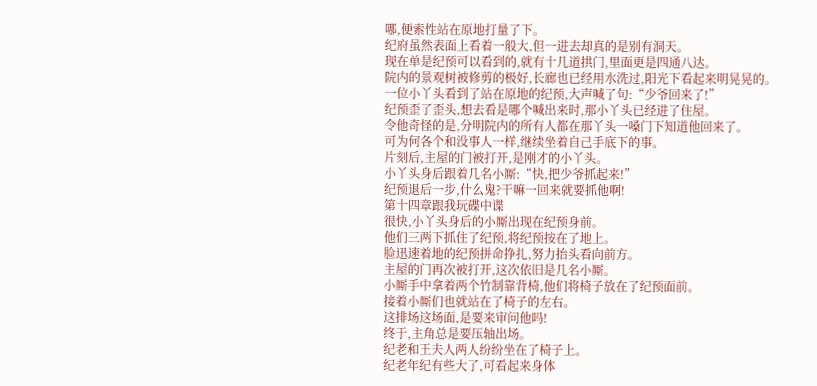哪,便索性站在原地打量了下。
纪府虽然表面上看着一般大,但一进去却真的是别有洞天。
现在单是纪预可以看到的,就有十几道拱门,里面更是四通八达。
院内的景观树被修剪的极好,长廊也已经用水洗过,阳光下看起来明晃晃的。
一位小丫头看到了站在原地的纪预,大声喊了句:“少爷回来了!”
纪预歪了歪头,想去看是哪个喊出来时,那小丫头已经进了住屋。
令他奇怪的是,分明院内的所有人都在那丫头一嗓门下知道他回来了。
可为何各个和没事人一样,继续坐着自己手底下的事。
片刻后,主屋的门被打开,是刚才的小丫头。
小丫头身后跟着几名小厮:“快,把少爷抓起来!”
纪预退后一步,什么鬼?干嘛一回来就要抓他啊!
第十四章跟我玩碟中谍
很快,小丫头身后的小厮出现在纪预身前。
他们三两下抓住了纪预,将纪预按在了地上。
脸迅速着地的纪预拼命挣扎,努力抬头看向前方。
主屋的门再次被打开,这次依旧是几名小厮。
小厮手中拿着两个竹制靠背椅,他们将椅子放在了纪预面前。
接着小厮们也就站在了椅子的左右。
这排场这场面,是要来审问他吗!
终于,主角总是要压轴出场。
纪老和王夫人两人纷纷坐在了椅子上。
纪老年纪有些大了,可看起来身体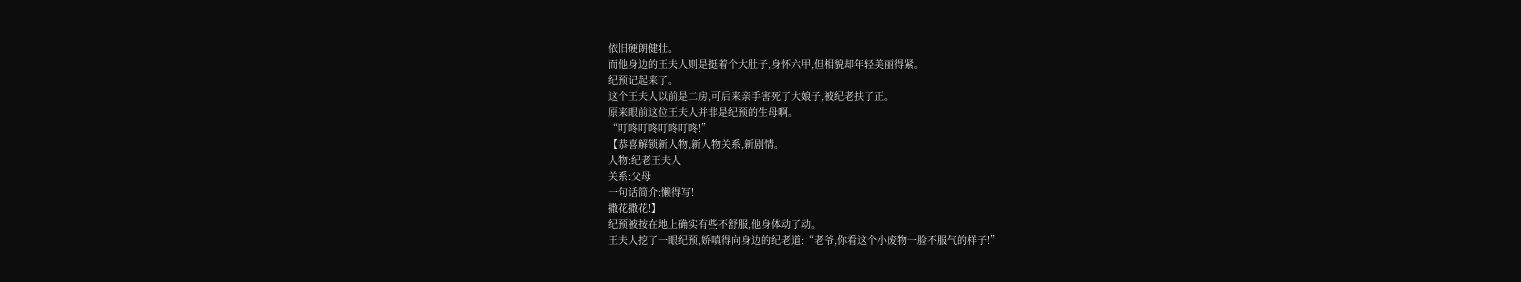依旧硬朗健壮。
而他身边的王夫人则是挺着个大肚子,身怀六甲,但相貌却年轻美丽得紧。
纪预记起来了。
这个王夫人以前是二房,可后来亲手害死了大娘子,被纪老扶了正。
原来眼前这位王夫人并非是纪预的生母啊。
“叮咚叮咚叮咚叮咚!”
【恭喜解锁新人物,新人物关系,新剧情。
人物:纪老王夫人
关系:父母
一句话简介:懒得写!
撒花撒花!】
纪预被按在地上确实有些不舒服,他身体动了动。
王夫人挖了一眼纪预,娇嗔得向身边的纪老道:“老爷,你看这个小废物一脸不服气的样子!”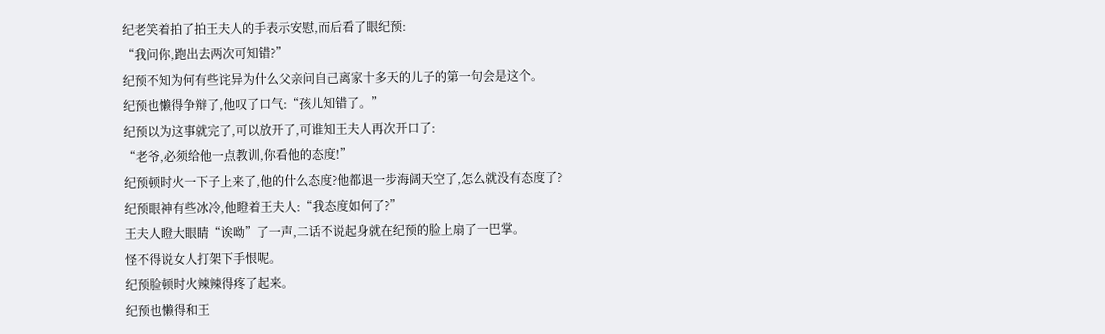纪老笑着拍了拍王夫人的手表示安慰,而后看了眼纪预:
“我问你,跑出去两次可知错?”
纪预不知为何有些诧异为什么父亲问自己离家十多天的儿子的第一句会是这个。
纪预也懒得争辩了,他叹了口气:“孩儿知错了。”
纪预以为这事就完了,可以放开了,可谁知王夫人再次开口了:
“老爷,必须给他一点教训,你看他的态度!”
纪预顿时火一下子上来了,他的什么态度?他都退一步海阔天空了,怎么就没有态度了?
纪预眼神有些冰冷,他瞪着王夫人:“我态度如何了?”
王夫人瞪大眼睛“诶呦”了一声,二话不说起身就在纪预的脸上扇了一巴掌。
怪不得说女人打架下手恨呢。
纪预脸顿时火辣辣得疼了起来。
纪预也懒得和王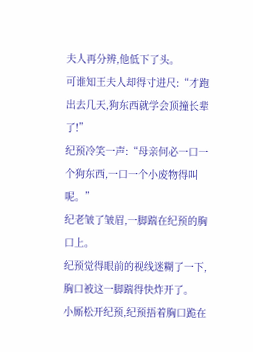夫人再分辨,他低下了头。
可谁知王夫人却得寸进尺:“才跑出去几天,狗东西就学会顶撞长辈了!”
纪预冷笑一声:“母亲何必一口一个狗东西,一口一个小废物得叫呢。”
纪老皱了皱眉,一脚踹在纪预的胸口上。
纪预觉得眼前的视线迷糊了一下,胸口被这一脚踹得快炸开了。
小厮松开纪预,纪预捂着胸口跪在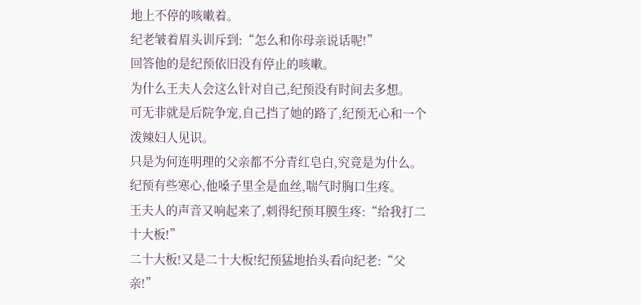地上不停的咳嗽着。
纪老皱着眉头训斥到:“怎么和你母亲说话呢!”
回答他的是纪预依旧没有停止的咳嗽。
为什么王夫人会这么针对自己,纪预没有时间去多想。
可无非就是后院争宠,自己挡了她的路了,纪预无心和一个泼辣妇人见识。
只是为何连明理的父亲都不分青红皂白,究竟是为什么。
纪预有些寒心,他嗓子里全是血丝,喘气时胸口生疼。
王夫人的声音又响起来了,刺得纪预耳膜生疼:“给我打二十大板!”
二十大板!又是二十大板!纪预猛地抬头看向纪老:“父亲!”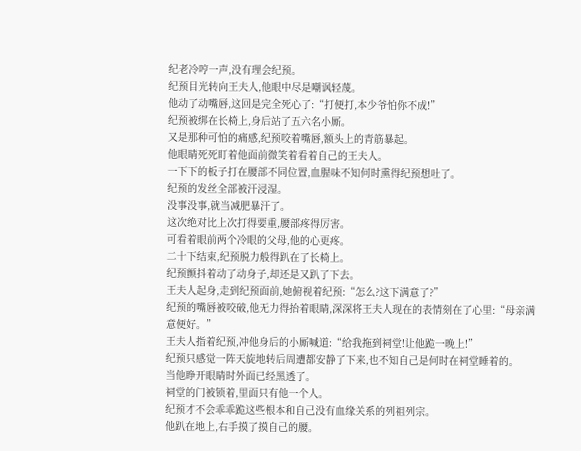纪老冷哼一声,没有理会纪预。
纪预目光转向王夫人,他眼中尽是嘲讽轻蔑。
他动了动嘴唇,这回是完全死心了:“打便打,本少爷怕你不成!”
纪预被绑在长椅上,身后站了五六名小厮。
又是那种可怕的痛感,纪预咬着嘴唇,额头上的青筋暴起。
他眼睛死死盯着他面前微笑着看着自己的王夫人。
一下下的板子打在腰部不同位置,血腥味不知何时熏得纪预想吐了。
纪预的发丝全部被汗浸湿。
没事没事,就当减肥暴汗了。
这次绝对比上次打得要重,腰部疼得厉害。
可看着眼前两个冷眼的父母,他的心更疼。
二十下结束,纪预脱力般得趴在了长椅上。
纪预颤抖着动了动身子,却还是又趴了下去。
王夫人起身,走到纪预面前,她俯视着纪预:“怎么?这下满意了?”
纪预的嘴唇被咬破,他无力得抬着眼睛,深深将王夫人现在的表情刻在了心里:“母亲满意便好。”
王夫人指着纪预,冲他身后的小厮喊道:“给我拖到祠堂!让他跪一晚上!”
纪预只感觉一阵天旋地转后周遭都安静了下来,也不知自己是何时在祠堂睡着的。
当他睁开眼睛时外面已经黑透了。
祠堂的门被锁着,里面只有他一个人。
纪预才不会乖乖跪这些根本和自己没有血缘关系的列祖列宗。
他趴在地上,右手摸了摸自己的腰。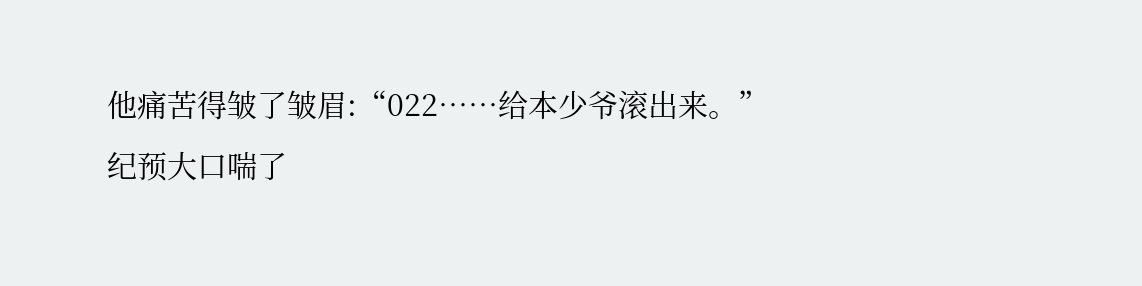他痛苦得皱了皱眉:“022……给本少爷滚出来。”
纪预大口喘了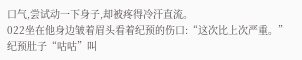口气,尝试动一下身子,却被疼得冷汗直流。
022坐在他身边皱着眉头看着纪预的伤口:“这次比上次严重。”
纪预肚子“咕咕”叫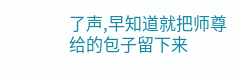了声,早知道就把师尊给的包子留下来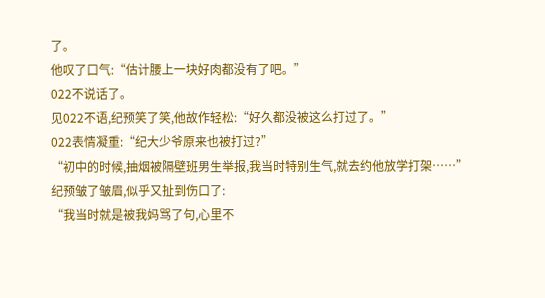了。
他叹了口气:“估计腰上一块好肉都没有了吧。”
022不说话了。
见022不语,纪预笑了笑,他故作轻松:“好久都没被这么打过了。”
022表情凝重:“纪大少爷原来也被打过?”
“初中的时候,抽烟被隔壁班男生举报,我当时特别生气,就去约他放学打架……”
纪预皱了皱眉,似乎又扯到伤口了:
“我当时就是被我妈骂了句,心里不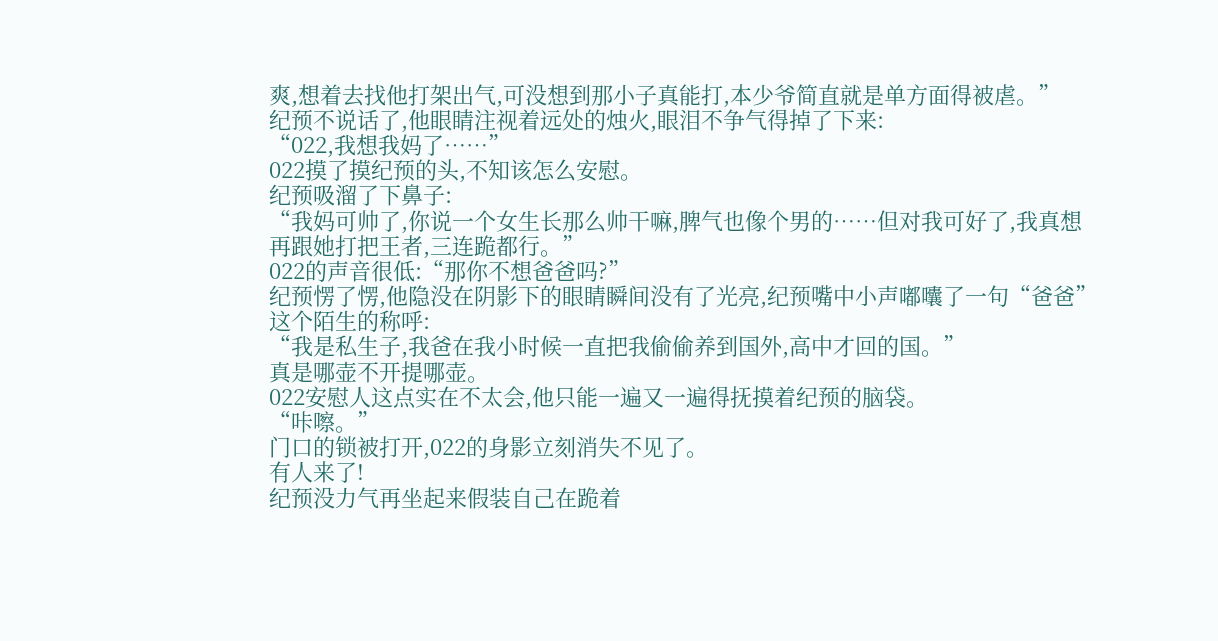爽,想着去找他打架出气,可没想到那小子真能打,本少爷简直就是单方面得被虐。”
纪预不说话了,他眼睛注视着远处的烛火,眼泪不争气得掉了下来:
“022,我想我妈了……”
022摸了摸纪预的头,不知该怎么安慰。
纪预吸溜了下鼻子:
“我妈可帅了,你说一个女生长那么帅干嘛,脾气也像个男的……但对我可好了,我真想再跟她打把王者,三连跪都行。”
022的声音很低:“那你不想爸爸吗?”
纪预愣了愣,他隐没在阴影下的眼睛瞬间没有了光亮,纪预嘴中小声嘟囔了一句“爸爸”这个陌生的称呼:
“我是私生子,我爸在我小时候一直把我偷偷养到国外,高中才回的国。”
真是哪壶不开提哪壶。
022安慰人这点实在不太会,他只能一遍又一遍得抚摸着纪预的脑袋。
“咔嚓。”
门口的锁被打开,022的身影立刻消失不见了。
有人来了!
纪预没力气再坐起来假装自己在跪着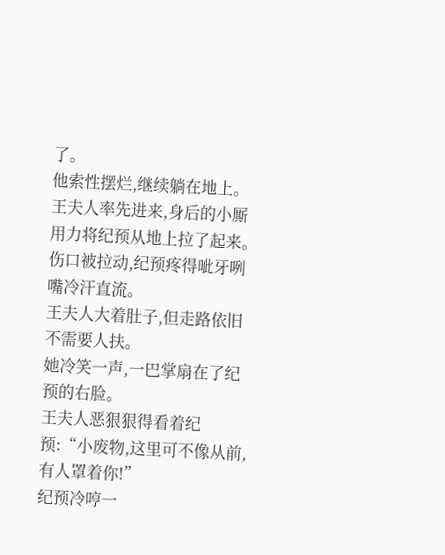了。
他索性摆烂,继续躺在地上。
王夫人率先进来,身后的小厮用力将纪预从地上拉了起来。
伤口被拉动,纪预疼得呲牙咧嘴冷汗直流。
王夫人大着肚子,但走路依旧不需要人扶。
她冷笑一声,一巴掌扇在了纪预的右脸。
王夫人恶狠狠得看着纪预:“小废物,这里可不像从前,有人罩着你!”
纪预冷哼一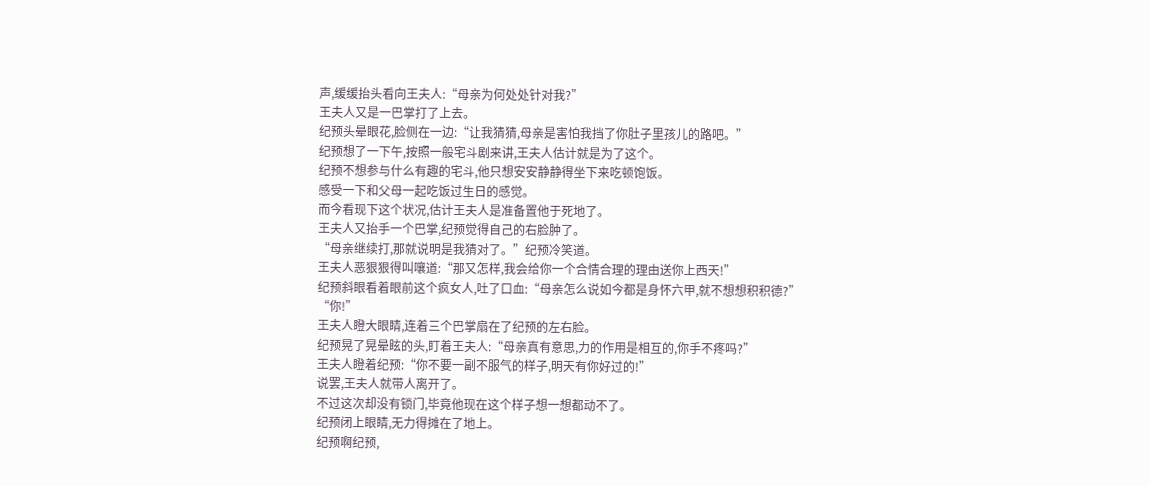声,缓缓抬头看向王夫人:“母亲为何处处针对我?”
王夫人又是一巴掌打了上去。
纪预头晕眼花,脸侧在一边:“让我猜猜,母亲是害怕我挡了你肚子里孩儿的路吧。”
纪预想了一下午,按照一般宅斗剧来讲,王夫人估计就是为了这个。
纪预不想参与什么有趣的宅斗,他只想安安静静得坐下来吃顿饱饭。
感受一下和父母一起吃饭过生日的感觉。
而今看现下这个状况,估计王夫人是准备置他于死地了。
王夫人又抬手一个巴掌,纪预觉得自己的右脸肿了。
“母亲继续打,那就说明是我猜对了。”纪预冷笑道。
王夫人恶狠狠得叫嚷道:“那又怎样,我会给你一个合情合理的理由送你上西天!”
纪预斜眼看着眼前这个疯女人,吐了口血:“母亲怎么说如今都是身怀六甲,就不想想积积德?”
“你!”
王夫人瞪大眼睛,连着三个巴掌扇在了纪预的左右脸。
纪预晃了晃晕眩的头,盯着王夫人:“母亲真有意思,力的作用是相互的,你手不疼吗?”
王夫人瞪着纪预:“你不要一副不服气的样子,明天有你好过的!”
说罢,王夫人就带人离开了。
不过这次却没有锁门,毕竟他现在这个样子想一想都动不了。
纪预闭上眼睛,无力得摊在了地上。
纪预啊纪预,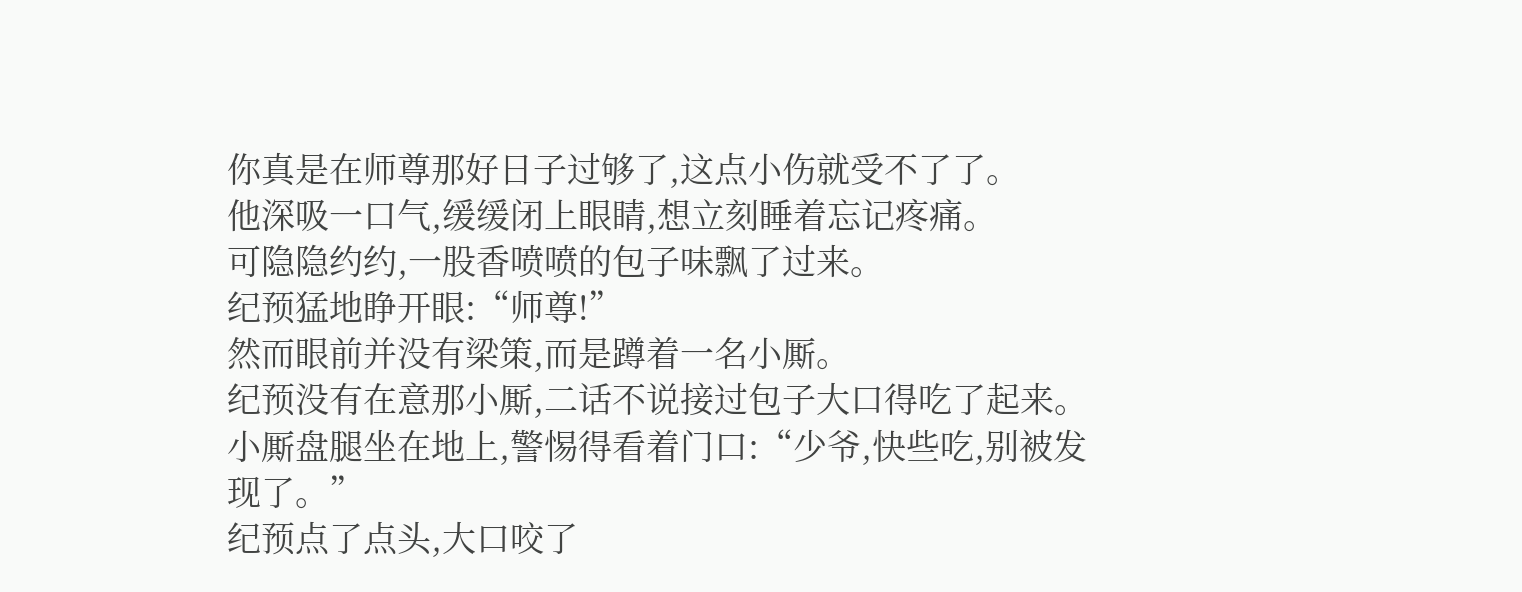你真是在师尊那好日子过够了,这点小伤就受不了了。
他深吸一口气,缓缓闭上眼睛,想立刻睡着忘记疼痛。
可隐隐约约,一股香喷喷的包子味飘了过来。
纪预猛地睁开眼:“师尊!”
然而眼前并没有梁策,而是蹲着一名小厮。
纪预没有在意那小厮,二话不说接过包子大口得吃了起来。
小厮盘腿坐在地上,警惕得看着门口:“少爷,快些吃,别被发现了。”
纪预点了点头,大口咬了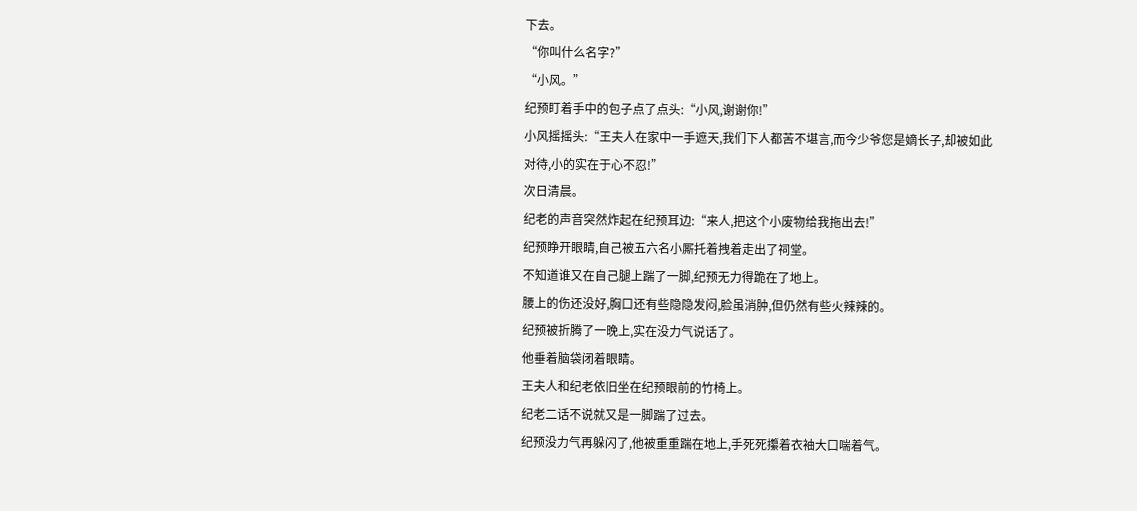下去。
“你叫什么名字?”
“小风。”
纪预盯着手中的包子点了点头:“小风,谢谢你!”
小风摇摇头:“王夫人在家中一手遮天,我们下人都苦不堪言,而今少爷您是嫡长子,却被如此对待,小的实在于心不忍!”
次日清晨。
纪老的声音突然炸起在纪预耳边:“来人,把这个小废物给我拖出去!”
纪预睁开眼睛,自己被五六名小厮托着拽着走出了祠堂。
不知道谁又在自己腿上踹了一脚,纪预无力得跪在了地上。
腰上的伤还没好,胸口还有些隐隐发闷,脸虽消肿,但仍然有些火辣辣的。
纪预被折腾了一晚上,实在没力气说话了。
他垂着脑袋闭着眼睛。
王夫人和纪老依旧坐在纪预眼前的竹椅上。
纪老二话不说就又是一脚踹了过去。
纪预没力气再躲闪了,他被重重踹在地上,手死死攥着衣袖大口喘着气。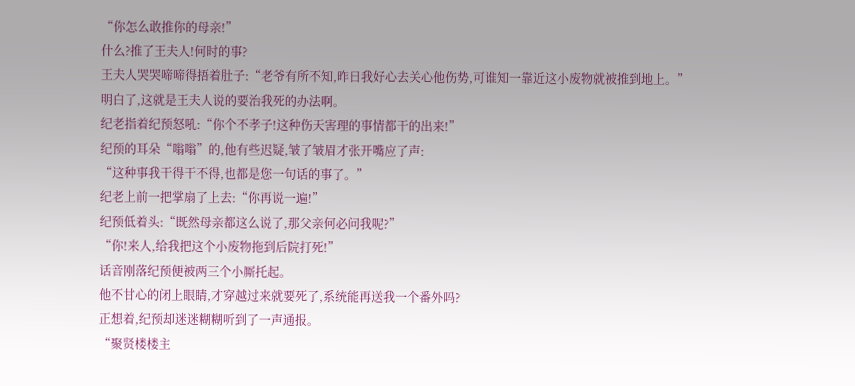“你怎么敢推你的母亲!”
什么?推了王夫人!何时的事?
王夫人哭哭啼啼得捂着肚子:“老爷有所不知,昨日我好心去关心他伤势,可谁知一靠近这小废物就被推到地上。”
明白了,这就是王夫人说的要治我死的办法啊。
纪老指着纪预怒吼:“你个不孝子!这种伤天害理的事情都干的出来!”
纪预的耳朵“嗡嗡”的,他有些迟疑,皱了皱眉才张开嘴应了声:
“这种事我干得干不得,也都是您一句话的事了。”
纪老上前一把掌扇了上去:“你再说一遍!”
纪预低着头:“既然母亲都这么说了,那父亲何必问我呢?”
“你!来人,给我把这个小废物拖到后院打死!”
话音刚落纪预便被两三个小厮托起。
他不甘心的闭上眼睛,才穿越过来就要死了,系统能再送我一个番外吗?
正想着,纪预却迷迷糊糊听到了一声通报。
“聚贤楼楼主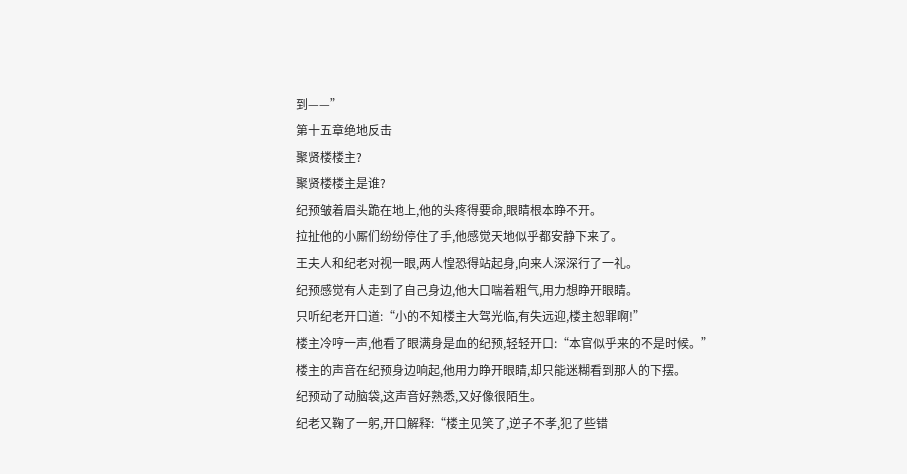到——”
第十五章绝地反击
聚贤楼楼主?
聚贤楼楼主是谁?
纪预皱着眉头跪在地上,他的头疼得要命,眼睛根本睁不开。
拉扯他的小厮们纷纷停住了手,他感觉天地似乎都安静下来了。
王夫人和纪老对视一眼,两人惶恐得站起身,向来人深深行了一礼。
纪预感觉有人走到了自己身边,他大口喘着粗气,用力想睁开眼睛。
只听纪老开口道:“小的不知楼主大驾光临,有失远迎,楼主恕罪啊!”
楼主冷哼一声,他看了眼满身是血的纪预,轻轻开口:“本官似乎来的不是时候。”
楼主的声音在纪预身边响起,他用力睁开眼睛,却只能迷糊看到那人的下摆。
纪预动了动脑袋,这声音好熟悉,又好像很陌生。
纪老又鞠了一躬,开口解释:“楼主见笑了,逆子不孝,犯了些错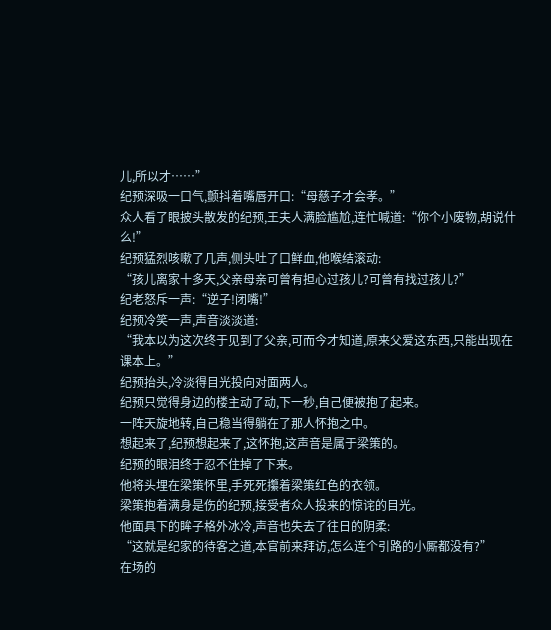儿,所以才……”
纪预深吸一口气,颤抖着嘴唇开口:“母慈子才会孝。”
众人看了眼披头散发的纪预,王夫人满脸尴尬,连忙喊道:“你个小废物,胡说什么!”
纪预猛烈咳嗽了几声,侧头吐了口鲜血,他喉结滚动:
“孩儿离家十多天,父亲母亲可曾有担心过孩儿?可曾有找过孩儿?”
纪老怒斥一声:“逆子!闭嘴!”
纪预冷笑一声,声音淡淡道:
“我本以为这次终于见到了父亲,可而今才知道,原来父爱这东西,只能出现在课本上。”
纪预抬头,冷淡得目光投向对面两人。
纪预只觉得身边的楼主动了动,下一秒,自己便被抱了起来。
一阵天旋地转,自己稳当得躺在了那人怀抱之中。
想起来了,纪预想起来了,这怀抱,这声音是属于梁策的。
纪预的眼泪终于忍不住掉了下来。
他将头埋在梁策怀里,手死死攥着梁策红色的衣领。
梁策抱着满身是伤的纪预,接受者众人投来的惊诧的目光。
他面具下的眸子格外冰冷,声音也失去了往日的阴柔:
“这就是纪家的待客之道,本官前来拜访,怎么连个引路的小厮都没有?”
在场的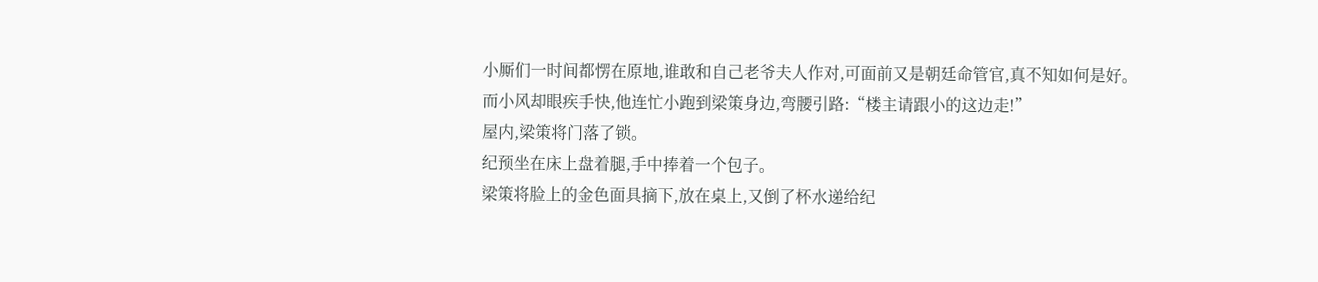小厮们一时间都愣在原地,谁敢和自己老爷夫人作对,可面前又是朝廷命管官,真不知如何是好。
而小风却眼疾手快,他连忙小跑到梁策身边,弯腰引路:“楼主请跟小的这边走!”
屋内,梁策将门落了锁。
纪预坐在床上盘着腿,手中捧着一个包子。
梁策将脸上的金色面具摘下,放在桌上,又倒了杯水递给纪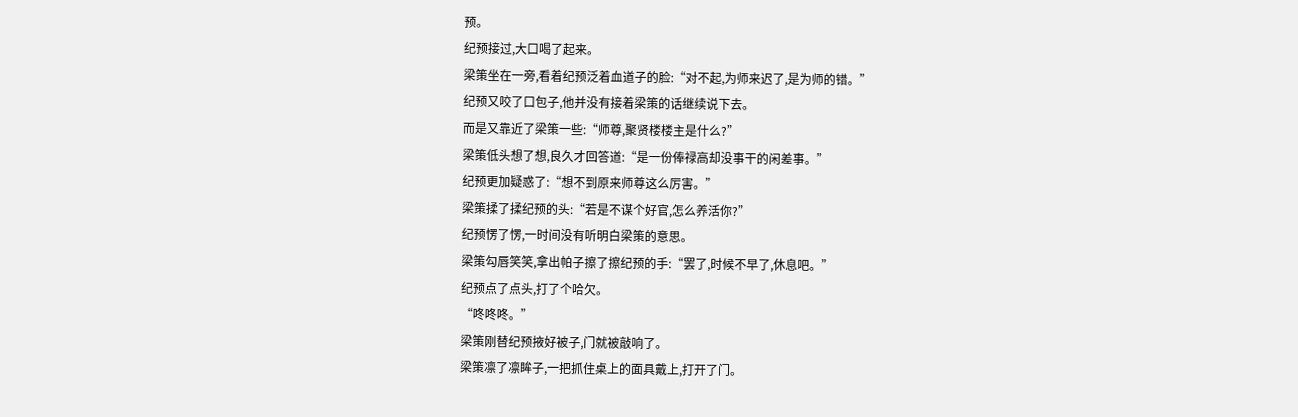预。
纪预接过,大口喝了起来。
梁策坐在一旁,看着纪预泛着血道子的脸:“对不起,为师来迟了,是为师的错。”
纪预又咬了口包子,他并没有接着梁策的话继续说下去。
而是又靠近了梁策一些:“师尊,聚贤楼楼主是什么?”
梁策低头想了想,良久才回答道:“是一份俸禄高却没事干的闲差事。”
纪预更加疑惑了:“想不到原来师尊这么厉害。”
梁策揉了揉纪预的头:“若是不谋个好官,怎么养活你?”
纪预愣了愣,一时间没有听明白梁策的意思。
梁策勾唇笑笑,拿出帕子擦了擦纪预的手:“罢了,时候不早了,休息吧。”
纪预点了点头,打了个哈欠。
“咚咚咚。”
梁策刚替纪预掖好被子,门就被敲响了。
梁策凛了凛眸子,一把抓住桌上的面具戴上,打开了门。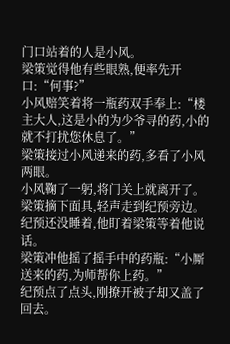门口站着的人是小风。
梁策觉得他有些眼熟,便率先开口:“何事?”
小风赔笑着将一瓶药双手奉上:“楼主大人,这是小的为少爷寻的药,小的就不打扰您休息了。”
梁策接过小风递来的药,多看了小风两眼。
小风鞠了一躬,将门关上就离开了。
梁策摘下面具,轻声走到纪预旁边。
纪预还没睡着,他盯着梁策等着他说话。
梁策冲他摇了摇手中的药瓶:“小厮送来的药,为师帮你上药。”
纪预点了点头,刚撩开被子却又盖了回去。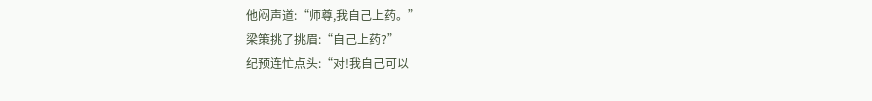他闷声道:“师尊,我自己上药。”
梁策挑了挑眉:“自己上药?”
纪预连忙点头:“对!我自己可以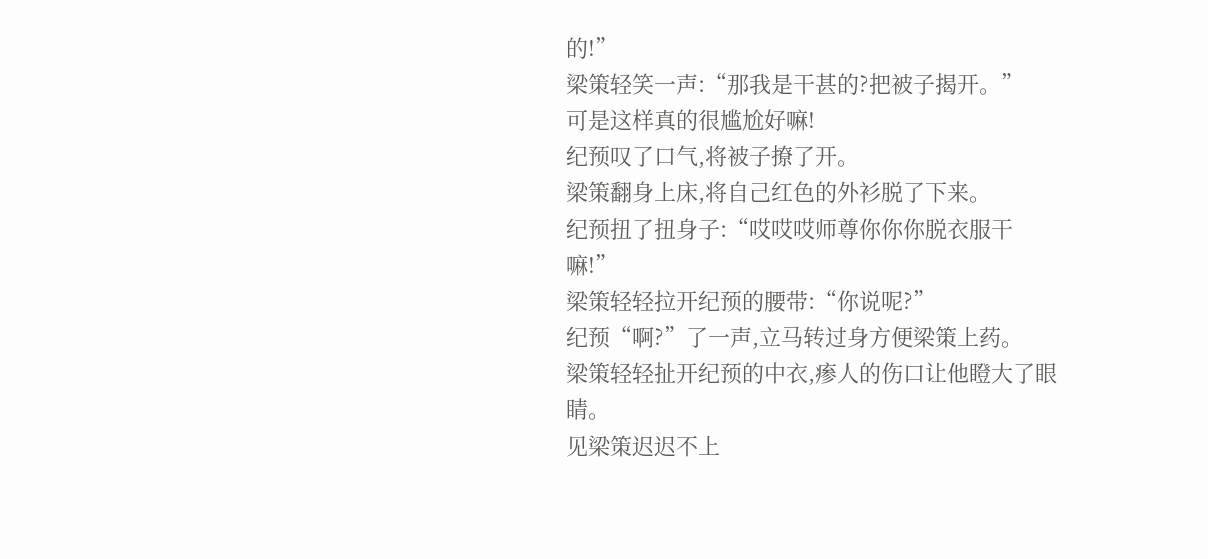的!”
梁策轻笑一声:“那我是干甚的?把被子揭开。”
可是这样真的很尴尬好嘛!
纪预叹了口气,将被子撩了开。
梁策翻身上床,将自己红色的外衫脱了下来。
纪预扭了扭身子:“哎哎哎师尊你你你脱衣服干嘛!”
梁策轻轻拉开纪预的腰带:“你说呢?”
纪预“啊?”了一声,立马转过身方便梁策上药。
梁策轻轻扯开纪预的中衣,瘆人的伤口让他瞪大了眼睛。
见梁策迟迟不上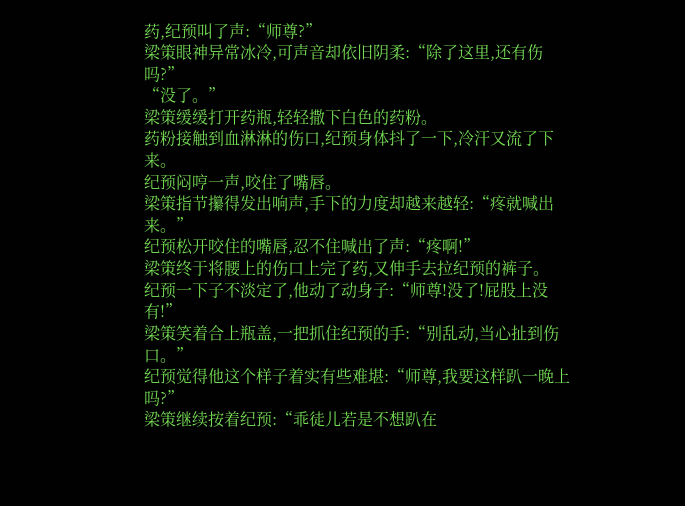药,纪预叫了声:“师尊?”
梁策眼神异常冰冷,可声音却依旧阴柔:“除了这里,还有伤吗?”
“没了。”
梁策缓缓打开药瓶,轻轻撒下白色的药粉。
药粉接触到血淋淋的伤口,纪预身体抖了一下,冷汗又流了下来。
纪预闷哼一声,咬住了嘴唇。
梁策指节攥得发出响声,手下的力度却越来越轻:“疼就喊出来。”
纪预松开咬住的嘴唇,忍不住喊出了声:“疼啊!”
梁策终于将腰上的伤口上完了药,又伸手去拉纪预的裤子。
纪预一下子不淡定了,他动了动身子:“师尊!没了!屁股上没有!”
梁策笑着合上瓶盖,一把抓住纪预的手:“别乱动,当心扯到伤口。”
纪预觉得他这个样子着实有些难堪:“师尊,我要这样趴一晚上吗?”
梁策继续按着纪预:“乖徒儿若是不想趴在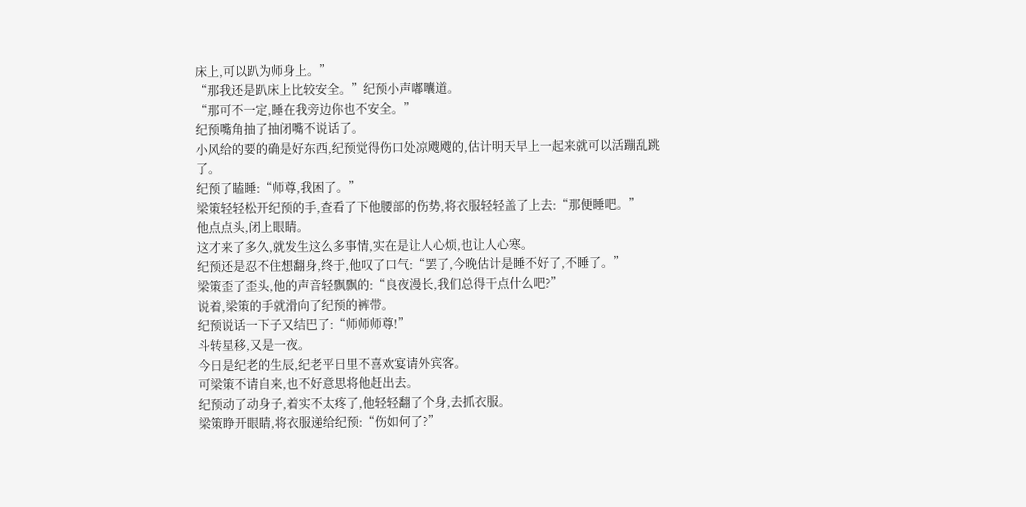床上,可以趴为师身上。”
“那我还是趴床上比较安全。”纪预小声嘟囔道。
“那可不一定,睡在我旁边你也不安全。”
纪预嘴角抽了抽闭嘴不说话了。
小风给的要的确是好东西,纪预觉得伤口处凉飕飕的,估计明天早上一起来就可以活蹦乱跳了。
纪预了瞌睡:“师尊,我困了。”
梁策轻轻松开纪预的手,查看了下他腰部的伤势,将衣服轻轻盖了上去:“那便睡吧。”
他点点头,闭上眼睛。
这才来了多久,就发生这么多事情,实在是让人心烦,也让人心寒。
纪预还是忍不住想翻身,终于,他叹了口气:“罢了,今晚估计是睡不好了,不睡了。”
梁策歪了歪头,他的声音轻飘飘的:“良夜漫长,我们总得干点什么吧?”
说着,梁策的手就滑向了纪预的裤带。
纪预说话一下子又结巴了:“师师师尊!”
斗转星移,又是一夜。
今日是纪老的生辰,纪老平日里不喜欢宴请外宾客。
可梁策不请自来,也不好意思将他赶出去。
纪预动了动身子,着实不太疼了,他轻轻翻了个身,去抓衣服。
梁策睁开眼睛,将衣服递给纪预:“伤如何了?”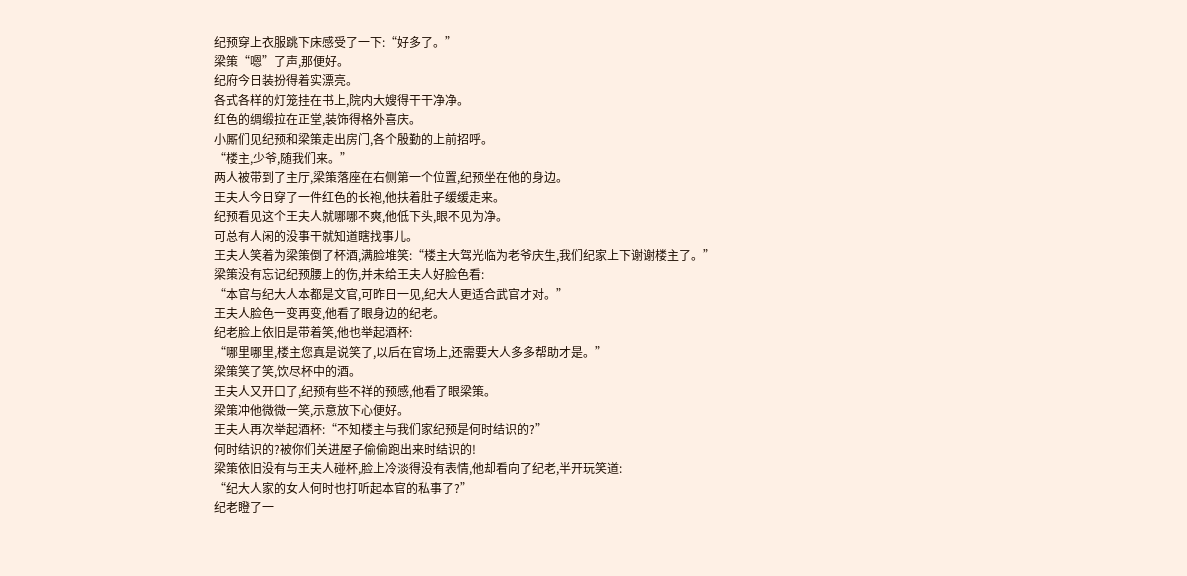纪预穿上衣服跳下床感受了一下:“好多了。”
梁策“嗯”了声,那便好。
纪府今日装扮得着实漂亮。
各式各样的灯笼挂在书上,院内大嫂得干干净净。
红色的绸缎拉在正堂,装饰得格外喜庆。
小厮们见纪预和梁策走出房门,各个殷勤的上前招呼。
“楼主,少爷,随我们来。”
两人被带到了主厅,梁策落座在右侧第一个位置,纪预坐在他的身边。
王夫人今日穿了一件红色的长袍,他扶着肚子缓缓走来。
纪预看见这个王夫人就哪哪不爽,他低下头,眼不见为净。
可总有人闲的没事干就知道瞎找事儿。
王夫人笑着为梁策倒了杯酒,满脸堆笑:“楼主大驾光临为老爷庆生,我们纪家上下谢谢楼主了。”
梁策没有忘记纪预腰上的伤,并未给王夫人好脸色看:
“本官与纪大人本都是文官,可昨日一见,纪大人更适合武官才对。”
王夫人脸色一变再变,他看了眼身边的纪老。
纪老脸上依旧是带着笑,他也举起酒杯:
“哪里哪里,楼主您真是说笑了,以后在官场上,还需要大人多多帮助才是。”
梁策笑了笑,饮尽杯中的酒。
王夫人又开口了,纪预有些不祥的预感,他看了眼梁策。
梁策冲他微微一笑,示意放下心便好。
王夫人再次举起酒杯:“不知楼主与我们家纪预是何时结识的?”
何时结识的?被你们关进屋子偷偷跑出来时结识的!
梁策依旧没有与王夫人碰杯,脸上冷淡得没有表情,他却看向了纪老,半开玩笑道:
“纪大人家的女人何时也打听起本官的私事了?”
纪老瞪了一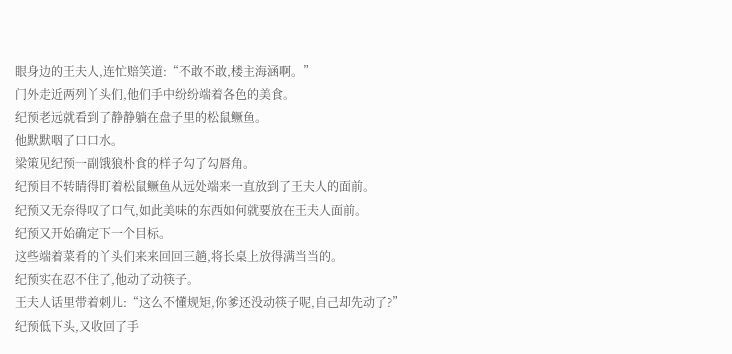眼身边的王夫人,连忙赔笑道:“不敢不敢,楼主海涵啊。”
门外走近两列丫头们,他们手中纷纷端着各色的美食。
纪预老远就看到了静静躺在盘子里的松鼠鳜鱼。
他默默咽了口口水。
梁策见纪预一副饿狼朴食的样子勾了勾唇角。
纪预目不转睛得盯着松鼠鳜鱼从远处端来一直放到了王夫人的面前。
纪预又无奈得叹了口气,如此美味的东西如何就要放在王夫人面前。
纪预又开始确定下一个目标。
这些端着菜肴的丫头们来来回回三趟,将长桌上放得满当当的。
纪预实在忍不住了,他动了动筷子。
王夫人话里带着刺儿:“这么不懂规矩,你爹还没动筷子呢,自己却先动了?”
纪预低下头,又收回了手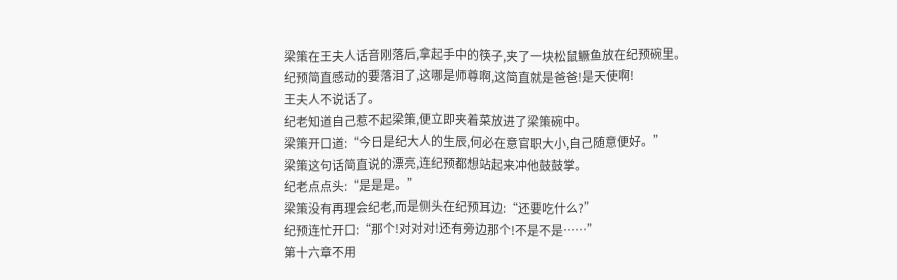梁策在王夫人话音刚落后,拿起手中的筷子,夹了一块松鼠鳜鱼放在纪预碗里。
纪预简直感动的要落泪了,这哪是师尊啊,这简直就是爸爸!是天使啊!
王夫人不说话了。
纪老知道自己惹不起梁策,便立即夹着菜放进了梁策碗中。
梁策开口道:“今日是纪大人的生辰,何必在意官职大小,自己随意便好。”
梁策这句话简直说的漂亮,连纪预都想站起来冲他鼓鼓掌。
纪老点点头:“是是是。”
梁策没有再理会纪老,而是侧头在纪预耳边:“还要吃什么?”
纪预连忙开口:“那个!对对对!还有旁边那个!不是不是……”
第十六章不用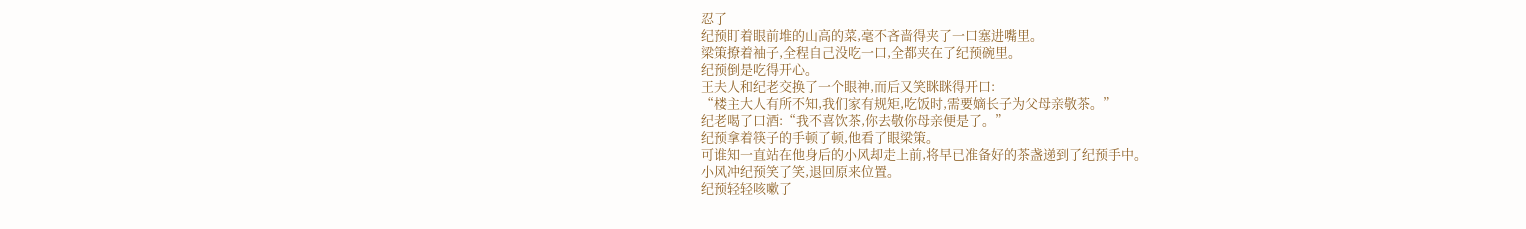忍了
纪预盯着眼前堆的山高的菜,毫不吝啬得夹了一口塞进嘴里。
梁策撩着袖子,全程自己没吃一口,全都夹在了纪预碗里。
纪预倒是吃得开心。
王夫人和纪老交换了一个眼神,而后又笑眯眯得开口:
“楼主大人有所不知,我们家有规矩,吃饭时,需要嫡长子为父母亲敬茶。”
纪老喝了口酒:“我不喜饮茶,你去敬你母亲便是了。”
纪预拿着筷子的手顿了顿,他看了眼梁策。
可谁知一直站在他身后的小风却走上前,将早已准备好的茶盏递到了纪预手中。
小风冲纪预笑了笑,退回原来位置。
纪预轻轻咳嗽了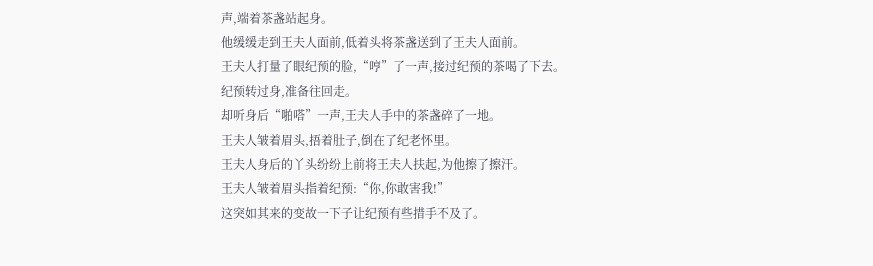声,端着茶盏站起身。
他缓缓走到王夫人面前,低着头将茶盏送到了王夫人面前。
王夫人打量了眼纪预的脸,“哼”了一声,接过纪预的茶喝了下去。
纪预转过身,准备往回走。
却听身后“啪嗒”一声,王夫人手中的茶盏碎了一地。
王夫人皱着眉头,捂着肚子,倒在了纪老怀里。
王夫人身后的丫头纷纷上前将王夫人扶起,为他擦了擦汗。
王夫人皱着眉头指着纪预:“你,你敢害我!”
这突如其来的变故一下子让纪预有些措手不及了。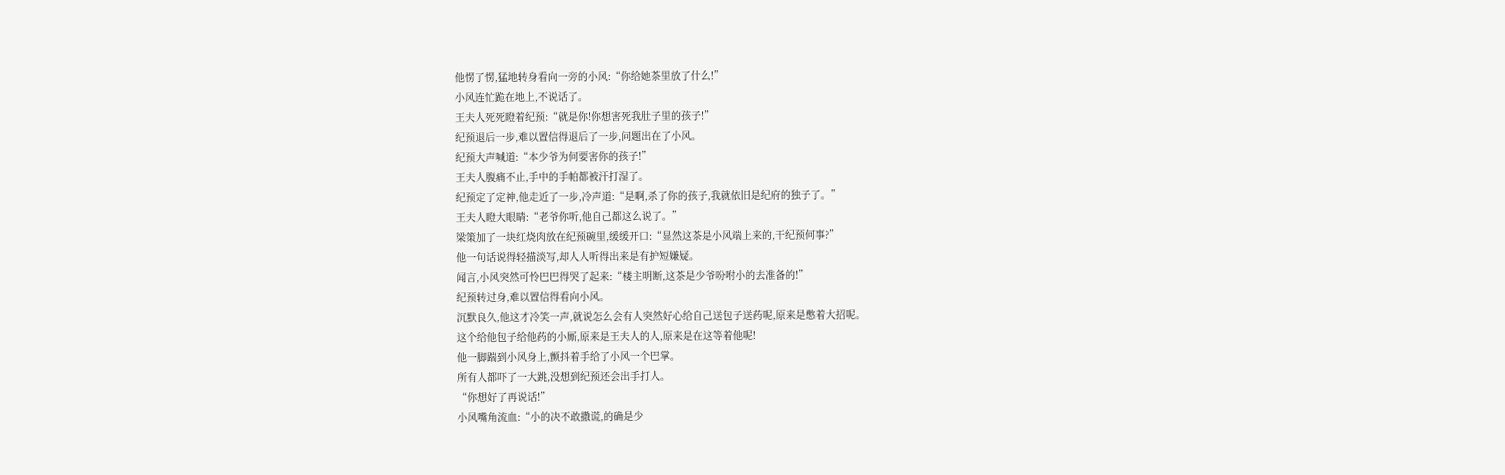他愣了愣,猛地转身看向一旁的小风:“你给她茶里放了什么!”
小风连忙跪在地上,不说话了。
王夫人死死瞪着纪预:“就是你!你想害死我肚子里的孩子!”
纪预退后一步,难以置信得退后了一步,问题出在了小风。
纪预大声喊道:“本少爷为何要害你的孩子!”
王夫人腹痛不止,手中的手帕都被汗打湿了。
纪预定了定神,他走近了一步,冷声道:“是啊,杀了你的孩子,我就依旧是纪府的独子了。”
王夫人瞪大眼睛:“老爷你听,他自己都这么说了。”
梁策加了一块红烧肉放在纪预碗里,缓缓开口:“显然这茶是小风端上来的,干纪预何事?”
他一句话说得轻描淡写,却人人听得出来是有护短嫌疑。
闻言,小风突然可怜巴巴得哭了起来:“楼主明断,这茶是少爷吩咐小的去准备的!”
纪预转过身,难以置信得看向小风。
沉默良久,他这才冷笑一声,就说怎么会有人突然好心给自己送包子送药呢,原来是憋着大招呢。
这个给他包子给他药的小厮,原来是王夫人的人,原来是在这等着他呢!
他一脚踹到小风身上,颤抖着手给了小风一个巴掌。
所有人都吓了一大跳,没想到纪预还会出手打人。
“你想好了再说话!”
小风嘴角流血:“小的决不敢撒谎,的确是少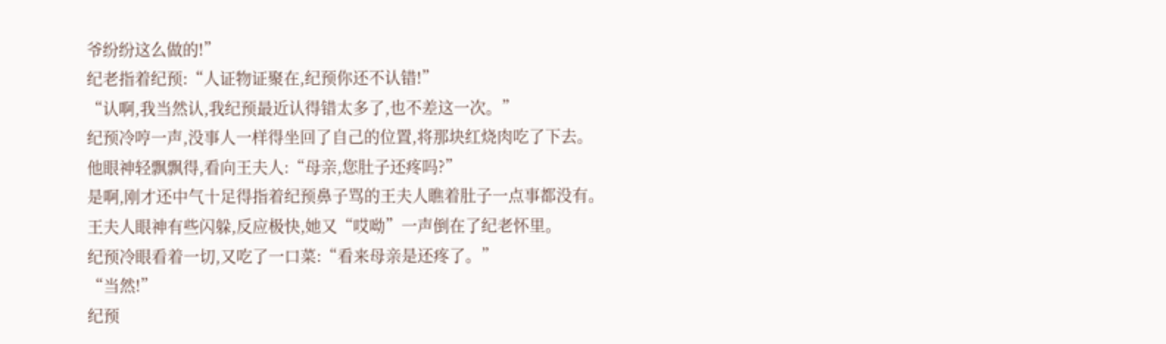爷纷纷这么做的!”
纪老指着纪预:“人证物证聚在,纪预你还不认错!”
“认啊,我当然认,我纪预最近认得错太多了,也不差这一次。”
纪预冷哼一声,没事人一样得坐回了自己的位置,将那块红烧肉吃了下去。
他眼神轻飘飘得,看向王夫人:“母亲,您肚子还疼吗?”
是啊,刚才还中气十足得指着纪预鼻子骂的王夫人瞧着肚子一点事都没有。
王夫人眼神有些闪躲,反应极快,她又“哎呦”一声倒在了纪老怀里。
纪预冷眼看着一切,又吃了一口菜:“看来母亲是还疼了。”
“当然!”
纪预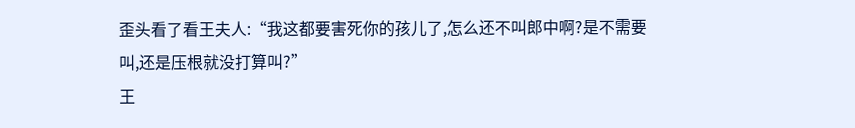歪头看了看王夫人:“我这都要害死你的孩儿了,怎么还不叫郎中啊?是不需要叫,还是压根就没打算叫?”
王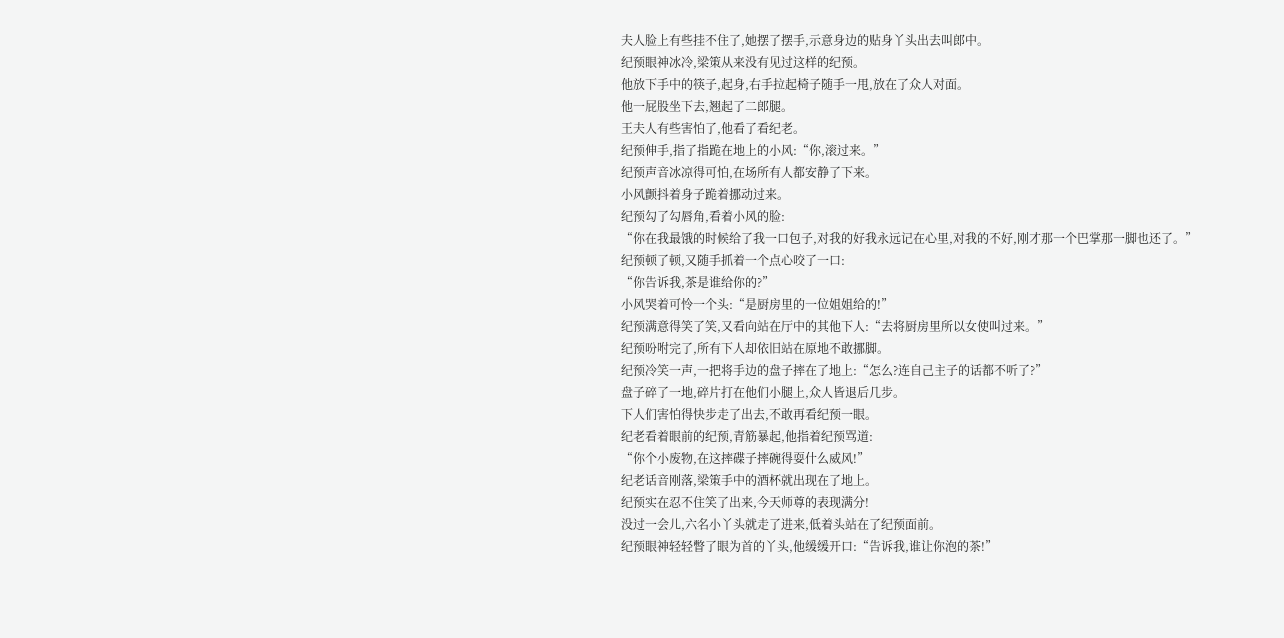夫人脸上有些挂不住了,她摆了摆手,示意身边的贴身丫头出去叫郎中。
纪预眼神冰冷,梁策从来没有见过这样的纪预。
他放下手中的筷子,起身,右手拉起椅子随手一甩,放在了众人对面。
他一屁股坐下去,翘起了二郎腿。
王夫人有些害怕了,他看了看纪老。
纪预伸手,指了指跪在地上的小风:“你,滚过来。”
纪预声音冰凉得可怕,在场所有人都安静了下来。
小风颤抖着身子跪着挪动过来。
纪预勾了勾唇角,看着小风的脸:
“你在我最饿的时候给了我一口包子,对我的好我永远记在心里,对我的不好,刚才那一个巴掌那一脚也还了。”
纪预顿了顿,又随手抓着一个点心咬了一口:
“你告诉我,茶是谁给你的?”
小风哭着可怜一个头:“是厨房里的一位姐姐给的!”
纪预满意得笑了笑,又看向站在厅中的其他下人:“去将厨房里所以女使叫过来。”
纪预吩咐完了,所有下人却依旧站在原地不敢挪脚。
纪预冷笑一声,一把将手边的盘子摔在了地上:“怎么?连自己主子的话都不听了?”
盘子碎了一地,碎片打在他们小腿上,众人皆退后几步。
下人们害怕得快步走了出去,不敢再看纪预一眼。
纪老看着眼前的纪预,青筋暴起,他指着纪预骂道:
“你个小废物,在这摔碟子摔碗得耍什么威风!”
纪老话音刚落,梁策手中的酒杯就出现在了地上。
纪预实在忍不住笑了出来,今天师尊的表现满分!
没过一会儿,六名小丫头就走了进来,低着头站在了纪预面前。
纪预眼神轻轻瞥了眼为首的丫头,他缓缓开口:“告诉我,谁让你泡的茶!”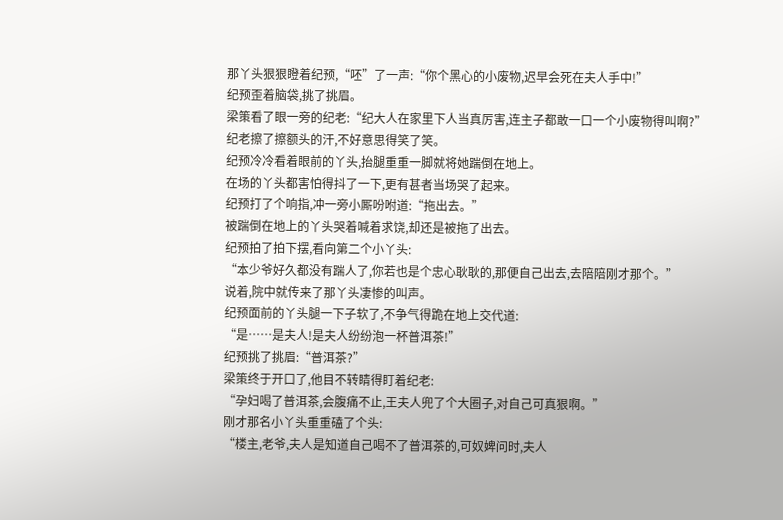那丫头狠狠瞪着纪预,“呸”了一声:“你个黑心的小废物,迟早会死在夫人手中!”
纪预歪着脑袋,挑了挑眉。
梁策看了眼一旁的纪老:“纪大人在家里下人当真厉害,连主子都敢一口一个小废物得叫啊?”
纪老擦了擦额头的汗,不好意思得笑了笑。
纪预冷冷看着眼前的丫头,抬腿重重一脚就将她踹倒在地上。
在场的丫头都害怕得抖了一下,更有甚者当场哭了起来。
纪预打了个响指,冲一旁小厮吩咐道:“拖出去。”
被踹倒在地上的丫头哭着喊着求饶,却还是被拖了出去。
纪预拍了拍下摆,看向第二个小丫头:
“本少爷好久都没有踹人了,你若也是个忠心耿耿的,那便自己出去,去陪陪刚才那个。”
说着,院中就传来了那丫头凄惨的叫声。
纪预面前的丫头腿一下子软了,不争气得跪在地上交代道:
“是……是夫人!是夫人纷纷泡一杯普洱茶!”
纪预挑了挑眉:“普洱茶?”
梁策终于开口了,他目不转睛得盯着纪老:
“孕妇喝了普洱茶,会腹痛不止,王夫人兜了个大圈子,对自己可真狠啊。”
刚才那名小丫头重重磕了个头:
“楼主,老爷,夫人是知道自己喝不了普洱茶的,可奴婢问时,夫人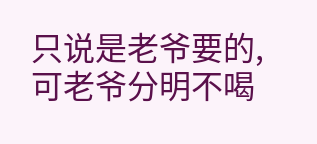只说是老爷要的,可老爷分明不喝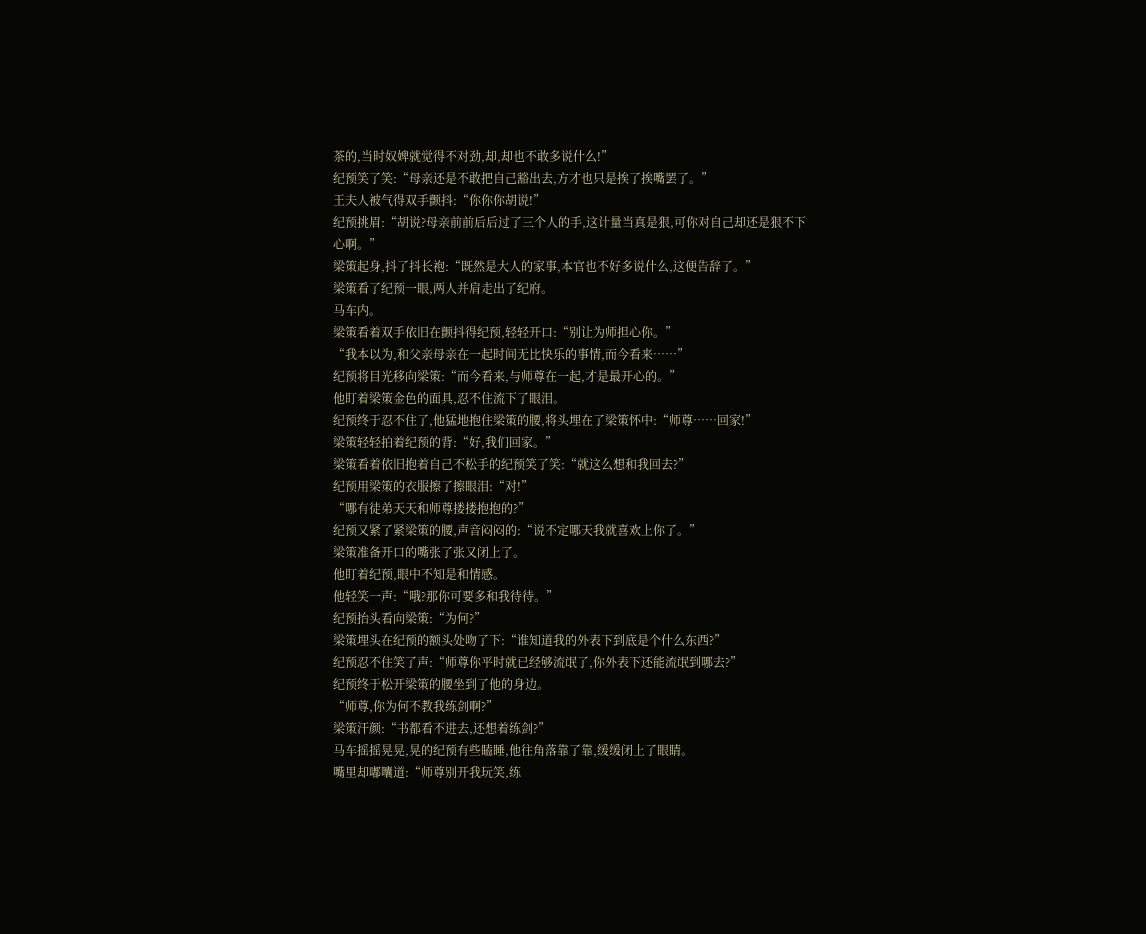茶的,当时奴婢就觉得不对劲,却,却也不敢多说什么!”
纪预笑了笑:“母亲还是不敢把自己豁出去,方才也只是挨了挨嘴罢了。”
王夫人被气得双手颤抖:“你你你胡说!”
纪预挑眉:“胡说?母亲前前后后过了三个人的手,这计量当真是狠,可你对自己却还是狠不下心啊。”
梁策起身,抖了抖长袍:“既然是大人的家事,本官也不好多说什么,这便告辞了。”
梁策看了纪预一眼,两人并肩走出了纪府。
马车内。
梁策看着双手依旧在颤抖得纪预,轻轻开口:“别让为师担心你。”
“我本以为,和父亲母亲在一起时间无比快乐的事情,而今看来……”
纪预将目光移向梁策:“而今看来,与师尊在一起,才是最开心的。”
他盯着梁策金色的面具,忍不住流下了眼泪。
纪预终于忍不住了,他猛地抱住梁策的腰,将头埋在了梁策怀中:“师尊……回家!”
梁策轻轻拍着纪预的背:“好,我们回家。”
梁策看着依旧抱着自己不松手的纪预笑了笑:“就这么想和我回去?”
纪预用梁策的衣服擦了擦眼泪:“对!”
“哪有徒弟天天和师尊搂搂抱抱的?”
纪预又紧了紧梁策的腰,声音闷闷的:“说不定哪天我就喜欢上你了。”
梁策准备开口的嘴张了张又闭上了。
他盯着纪预,眼中不知是和情感。
他轻笑一声:“哦?那你可要多和我待待。”
纪预抬头看向梁策:“为何?”
梁策埋头在纪预的额头处吻了下:“谁知道我的外表下到底是个什么东西?”
纪预忍不住笑了声:“师尊你平时就已经够流氓了,你外表下还能流氓到哪去?”
纪预终于松开梁策的腰坐到了他的身边。
“师尊,你为何不教我练剑啊?”
梁策汗颜:“书都看不进去,还想着练剑?”
马车摇摇晃晃,晃的纪预有些瞌睡,他往角落靠了靠,缓缓闭上了眼睛。
嘴里却嘟囔道:“师尊别开我玩笑,练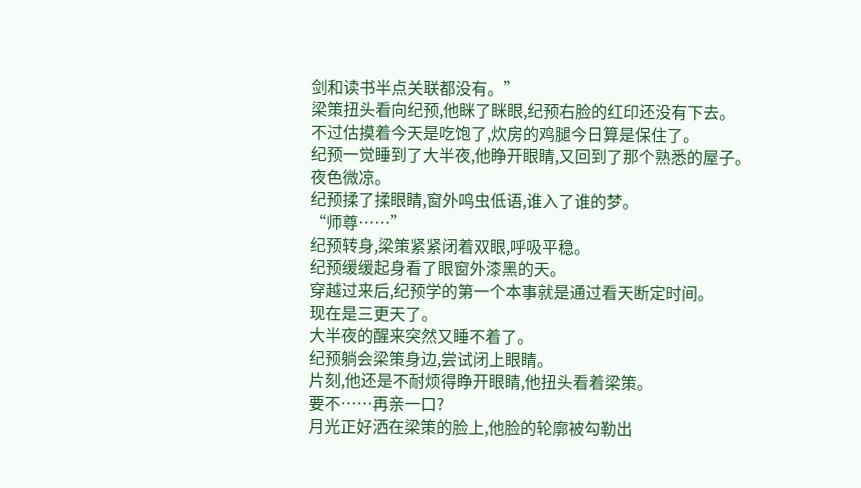剑和读书半点关联都没有。”
梁策扭头看向纪预,他眯了眯眼,纪预右脸的红印还没有下去。
不过估摸着今天是吃饱了,炊房的鸡腿今日算是保住了。
纪预一觉睡到了大半夜,他睁开眼睛,又回到了那个熟悉的屋子。
夜色微凉。
纪预揉了揉眼睛,窗外鸣虫低语,谁入了谁的梦。
“师尊……”
纪预转身,梁策紧紧闭着双眼,呼吸平稳。
纪预缓缓起身看了眼窗外漆黑的天。
穿越过来后,纪预学的第一个本事就是通过看天断定时间。
现在是三更天了。
大半夜的醒来突然又睡不着了。
纪预躺会梁策身边,尝试闭上眼睛。
片刻,他还是不耐烦得睁开眼睛,他扭头看着梁策。
要不……再亲一口?
月光正好洒在梁策的脸上,他脸的轮廓被勾勒出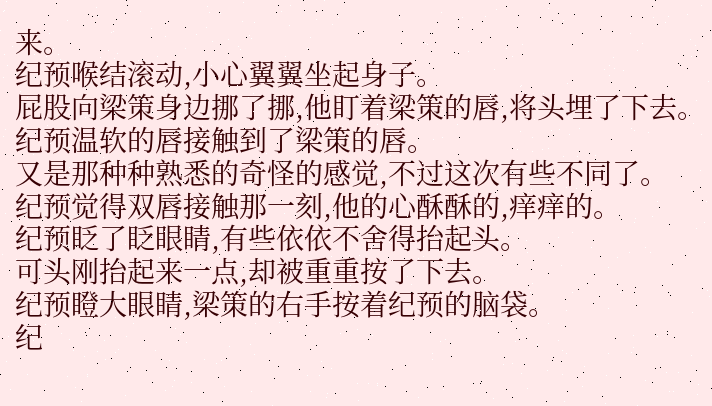来。
纪预喉结滚动,小心翼翼坐起身子。
屁股向梁策身边挪了挪,他盯着梁策的唇,将头埋了下去。
纪预温软的唇接触到了梁策的唇。
又是那种种熟悉的奇怪的感觉,不过这次有些不同了。
纪预觉得双唇接触那一刻,他的心酥酥的,痒痒的。
纪预眨了眨眼睛,有些依依不舍得抬起头。
可头刚抬起来一点,却被重重按了下去。
纪预瞪大眼睛,梁策的右手按着纪预的脑袋。
纪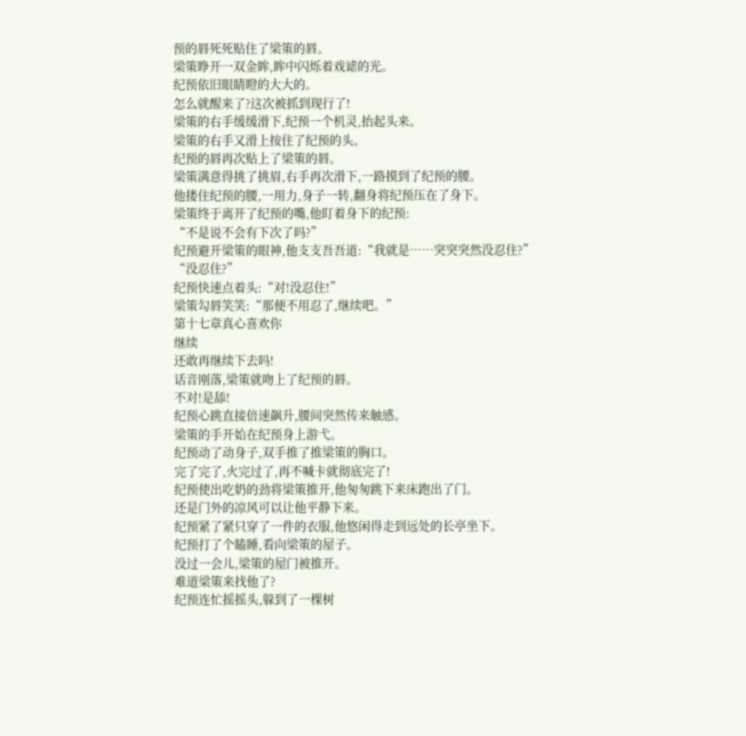预的唇死死贴住了梁策的唇。
梁策睁开一双金眸,眸中闪烁着戏谑的光。
纪预依旧眼睛瞪的大大的。
怎么就醒来了?这次被抓到现行了!
梁策的右手缓缓滑下,纪预一个机灵,抬起头来。
梁策的右手又滑上按住了纪预的头。
纪预的唇再次贴上了梁策的唇。
梁策满意得挑了挑眉,右手再次滑下,一路摸到了纪预的腰。
他搂住纪预的腰,一用力,身子一转,翻身将纪预压在了身下。
梁策终于离开了纪预的嘴,他盯着身下的纪预:
“不是说不会有下次了吗?”
纪预避开梁策的眼神,他支支吾吾道:“我就是……突突突然没忍住?”
“没忍住?”
纪预快速点着头:“对!没忍住!”
梁策勾唇笑笑:“那便不用忍了,继续吧。”
第十七章真心喜欢你
继续
还敢再继续下去吗!
话音刚落,梁策就吻上了纪预的唇。
不对!是舔!
纪预心跳直接倍速飙升,腰间突然传来触感。
梁策的手开始在纪预身上游弋。
纪预动了动身子,双手推了推梁策的胸口。
完了完了,火完过了,再不喊卡就彻底完了!
纪预使出吃奶的劲将梁策推开,他匆匆跳下来床跑出了门。
还是门外的凉风可以让他平静下来。
纪预紧了紧只穿了一件的衣服,他悠闲得走到远处的长亭坐下。
纪预打了个瞌睡,看向梁策的屋子。
没过一会儿,梁策的屋门被推开。
难道梁策来找他了?
纪预连忙摇摇头,躲到了一棵树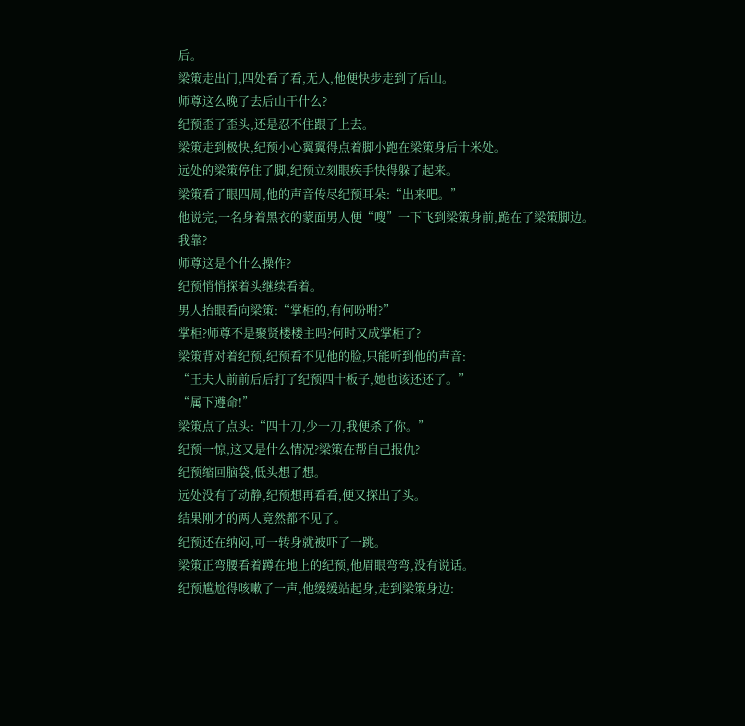后。
梁策走出门,四处看了看,无人,他便快步走到了后山。
师尊这么晚了去后山干什么?
纪预歪了歪头,还是忍不住跟了上去。
梁策走到极快,纪预小心翼翼得点着脚小跑在梁策身后十米处。
远处的梁策停住了脚,纪预立刻眼疾手快得躲了起来。
梁策看了眼四周,他的声音传尽纪预耳朵:“出来吧。”
他说完,一名身着黑衣的蒙面男人便“嗖”一下飞到梁策身前,跪在了梁策脚边。
我靠?
师尊这是个什么操作?
纪预悄悄探着头继续看着。
男人抬眼看向梁策:“掌柜的,有何吩咐?”
掌柜?师尊不是聚贤楼楼主吗?何时又成掌柜了?
梁策背对着纪预,纪预看不见他的脸,只能听到他的声音:
“王夫人前前后后打了纪预四十板子,她也该还还了。”
“属下遵命!”
梁策点了点头:“四十刀,少一刀,我便杀了你。”
纪预一惊,这又是什么情况?梁策在帮自己报仇?
纪预缩回脑袋,低头想了想。
远处没有了动静,纪预想再看看,便又探出了头。
结果刚才的两人竟然都不见了。
纪预还在纳闷,可一转身就被吓了一跳。
梁策正弯腰看着蹲在地上的纪预,他眉眼弯弯,没有说话。
纪预尴尬得咳嗽了一声,他缓缓站起身,走到梁策身边: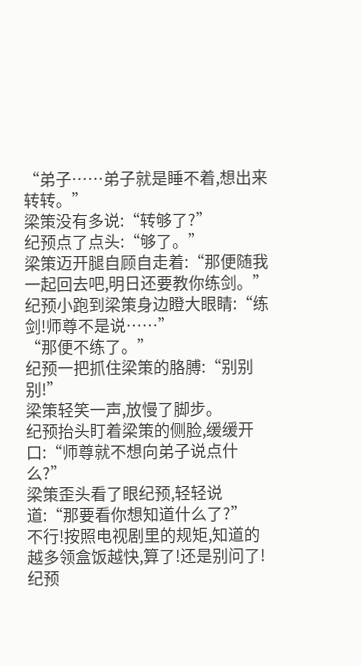“弟子……弟子就是睡不着,想出来转转。”
梁策没有多说:“转够了?”
纪预点了点头:“够了。”
梁策迈开腿自顾自走着:“那便随我一起回去吧,明日还要教你练剑。”
纪预小跑到梁策身边瞪大眼睛:“练剑!师尊不是说……”
“那便不练了。”
纪预一把抓住梁策的胳膊:“别别别!”
梁策轻笑一声,放慢了脚步。
纪预抬头盯着梁策的侧脸,缓缓开口:“师尊就不想向弟子说点什么?”
梁策歪头看了眼纪预,轻轻说道:“那要看你想知道什么了?”
不行!按照电视剧里的规矩,知道的越多领盒饭越快,算了!还是别问了!
纪预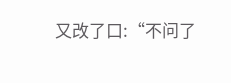又改了口:“不问了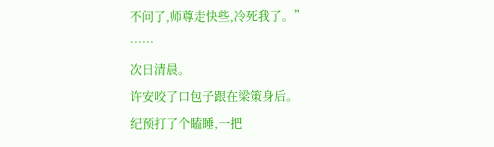不问了,师尊走快些,冷死我了。”
……
次日清晨。
许安咬了口包子跟在梁策身后。
纪预打了个瞌睡,一把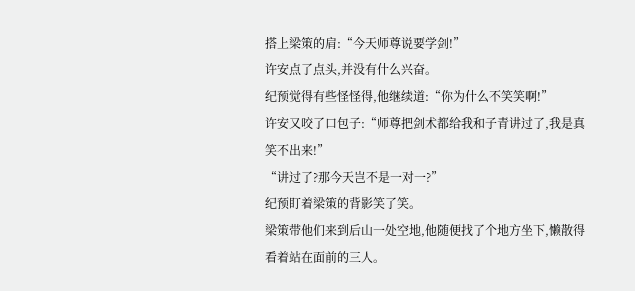搭上梁策的肩:“今天师尊说要学剑!”
许安点了点头,并没有什么兴奋。
纪预觉得有些怪怪得,他继续道:“你为什么不笑笑啊!”
许安又咬了口包子:“师尊把剑术都给我和子青讲过了,我是真笑不出来!”
“讲过了?那今天岂不是一对一?”
纪预盯着梁策的背影笑了笑。
梁策带他们来到后山一处空地,他随便找了个地方坐下,懒散得看着站在面前的三人。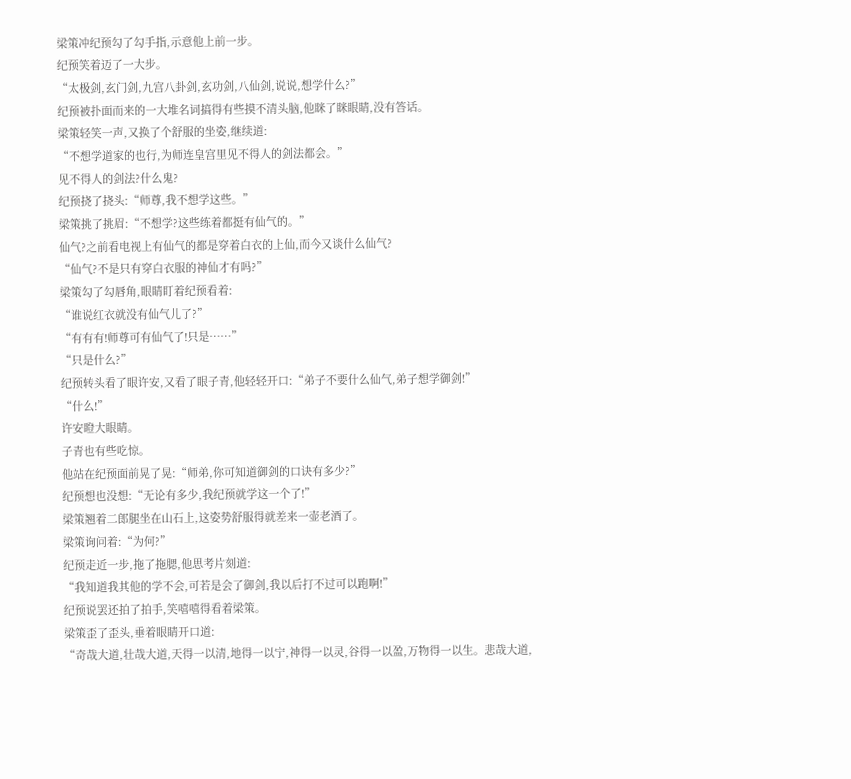梁策冲纪预勾了勾手指,示意他上前一步。
纪预笑着迈了一大步。
“太极剑,玄门剑,九宫八卦剑,玄功剑,八仙剑,说说,想学什么?”
纪预被扑面而来的一大堆名词搞得有些摸不清头脑,他眯了眯眼睛,没有答话。
梁策轻笑一声,又换了个舒服的坐姿,继续道:
“不想学道家的也行,为师连皇宫里见不得人的剑法都会。”
见不得人的剑法?什么鬼?
纪预挠了挠头:“师尊,我不想学这些。”
梁策挑了挑眉:“不想学?这些练着都挺有仙气的。”
仙气?之前看电视上有仙气的都是穿着白衣的上仙,而今又谈什么仙气?
“仙气?不是只有穿白衣服的神仙才有吗?”
梁策勾了勾唇角,眼睛盯着纪预看着:
“谁说红衣就没有仙气儿了?”
“有有有!师尊可有仙气了!只是……”
“只是什么?”
纪预转头看了眼许安,又看了眼子青,他轻轻开口:“弟子不要什么仙气,弟子想学御剑!”
“什么!”
许安瞪大眼睛。
子青也有些吃惊。
他站在纪预面前晃了晃:“师弟,你可知道御剑的口诀有多少?”
纪预想也没想:“无论有多少,我纪预就学这一个了!”
梁策翘着二郎腿坐在山石上,这姿势舒服得就差来一壶老酒了。
梁策询问着:“为何?”
纪预走近一步,拖了拖腮,他思考片刻道:
“我知道我其他的学不会,可若是会了御剑,我以后打不过可以跑啊!”
纪预说罢还拍了拍手,笑嘻嘻得看着梁策。
梁策歪了歪头,垂着眼睛开口道:
“奇哉大道,壮哉大道,天得一以清,地得一以宁,神得一以灵,谷得一以盈,万物得一以生。悲哉大道,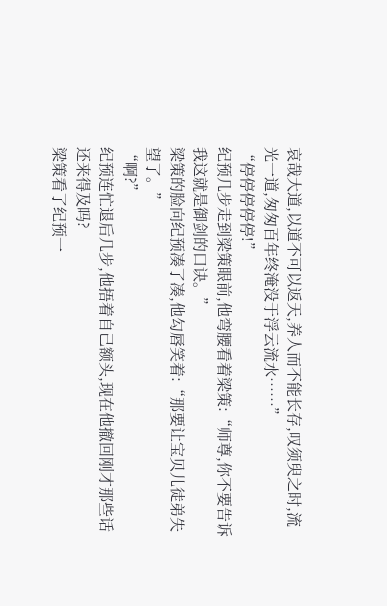哀哉大道,以道不可以返天,养人而不能长存,叹须臾之时,流光一道,匆匆百年终淹没于浮云流水……”
“停停停停停!”
纪预几步走到梁策眼前,他弯腰看着梁策:“师尊,你不要告诉我这就是御剑的口诀。”
梁策的脸向纪预凑了凑,他勾唇笑着:“那要让宝贝儿徒弟失望了。”
“啊?”
纪预连忙退后几步,他捂着自己额头,现在他撤回刚才那些话还来得及吗?
梁策看了纪预一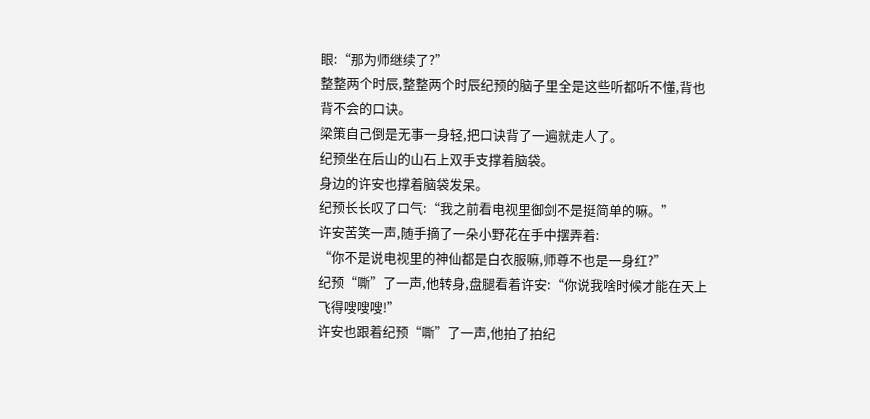眼:“那为师继续了?”
整整两个时辰,整整两个时辰纪预的脑子里全是这些听都听不懂,背也背不会的口诀。
梁策自己倒是无事一身轻,把口诀背了一遍就走人了。
纪预坐在后山的山石上双手支撑着脑袋。
身边的许安也撑着脑袋发呆。
纪预长长叹了口气:“我之前看电视里御剑不是挺简单的嘛。”
许安苦笑一声,随手摘了一朵小野花在手中摆弄着:
“你不是说电视里的神仙都是白衣服嘛,师尊不也是一身红?”
纪预“嘶”了一声,他转身,盘腿看着许安:“你说我啥时候才能在天上飞得嗖嗖嗖!”
许安也跟着纪预“嘶”了一声,他拍了拍纪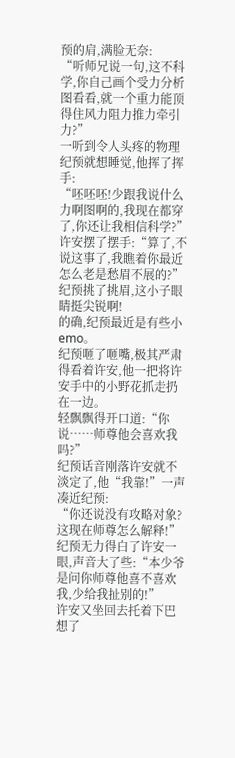预的肩,满脸无奈:
“听师兄说一句,这不科学,你自己画个受力分析图看看,就一个重力能顶得住风力阻力推力牵引力?”
一听到令人头疼的物理纪预就想睡觉,他挥了挥手:
“呸呸呸!少跟我说什么力啊图啊的,我现在都穿了,你还让我相信科学?”
许安摆了摆手:“算了,不说这事了,我瞧着你最近怎么老是愁眉不展的?”
纪预挑了挑眉,这小子眼睛挺尖锐啊!
的确,纪预最近是有些小emo。
纪预咂了咂嘴,极其严肃得看着许安,他一把将许安手中的小野花抓走扔在一边。
轻飘飘得开口道:“你说……师尊他会喜欢我吗?”
纪预话音刚落许安就不淡定了,他“我靠!”一声凑近纪预:
“你还说没有攻略对象?这现在师尊怎么解释!”
纪预无力得白了许安一眼,声音大了些:“本少爷是问你师尊他喜不喜欢我,少给我扯别的!”
许安又坐回去托着下巴想了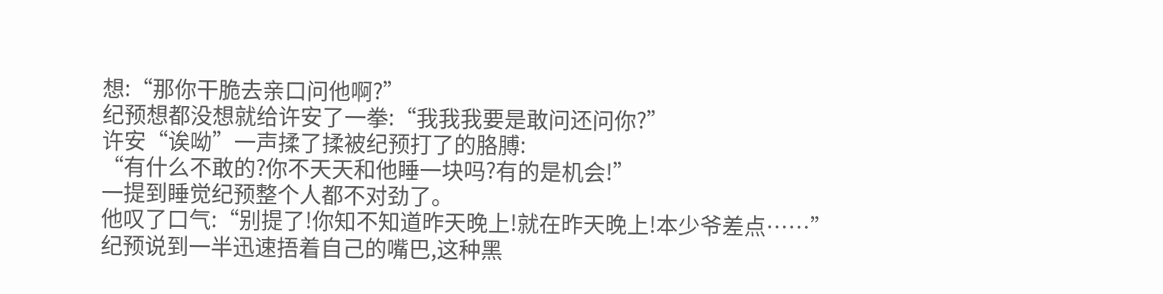想:“那你干脆去亲口问他啊?”
纪预想都没想就给许安了一拳:“我我我要是敢问还问你?”
许安“诶呦”一声揉了揉被纪预打了的胳膊:
“有什么不敢的?你不天天和他睡一块吗?有的是机会!”
一提到睡觉纪预整个人都不对劲了。
他叹了口气:“别提了!你知不知道昨天晚上!就在昨天晚上!本少爷差点……”
纪预说到一半迅速捂着自己的嘴巴,这种黑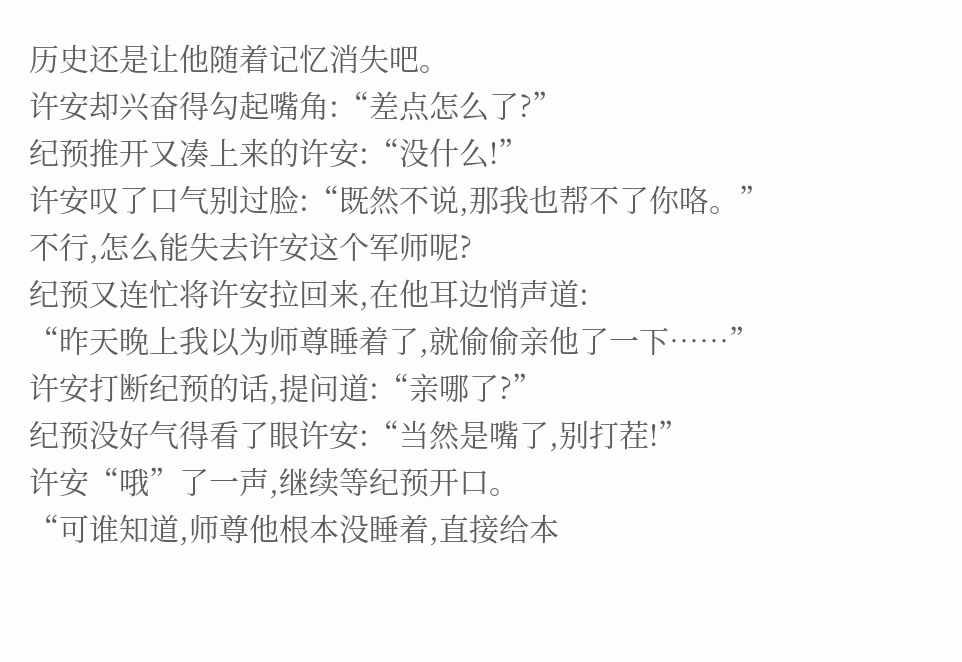历史还是让他随着记忆消失吧。
许安却兴奋得勾起嘴角:“差点怎么了?”
纪预推开又凑上来的许安:“没什么!”
许安叹了口气别过脸:“既然不说,那我也帮不了你咯。”
不行,怎么能失去许安这个军师呢?
纪预又连忙将许安拉回来,在他耳边悄声道:
“昨天晚上我以为师尊睡着了,就偷偷亲他了一下……”
许安打断纪预的话,提问道:“亲哪了?”
纪预没好气得看了眼许安:“当然是嘴了,别打茬!”
许安“哦”了一声,继续等纪预开口。
“可谁知道,师尊他根本没睡着,直接给本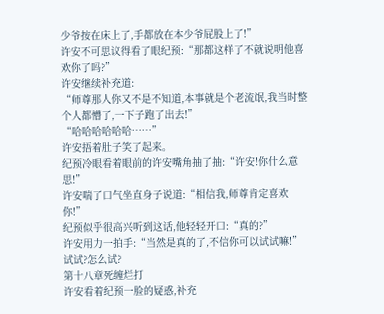少爷按在床上了,手都放在本少爷屁股上了!”
许安不可思议得看了眼纪预:“那都这样了不就说明他喜欢你了吗?”
许安继续补充道:
“师尊那人你又不是不知道,本事就是个老流氓,我当时整个人都懵了,一下子跑了出去!”
“哈哈哈哈哈哈……”
许安捂着肚子笑了起来。
纪预冷眼看着眼前的许安嘴角抽了抽:“许安!你什么意思!”
许安喘了口气坐直身子说道:“相信我,师尊肯定喜欢你!”
纪预似乎很高兴听到这话,他轻轻开口:“真的?”
许安用力一拍手:“当然是真的了,不信你可以试试嘛!”
试试?怎么试?
第十八章死缠烂打
许安看着纪预一脸的疑惑,补充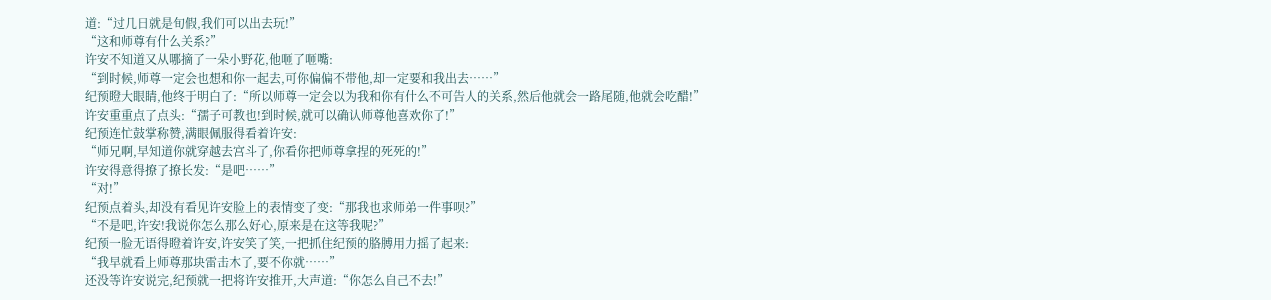道:“过几日就是旬假,我们可以出去玩!”
“这和师尊有什么关系?”
许安不知道又从哪摘了一朵小野花,他咂了咂嘴:
“到时候,师尊一定会也想和你一起去,可你偏偏不带他,却一定要和我出去……”
纪预瞪大眼睛,他终于明白了:“所以师尊一定会以为我和你有什么不可告人的关系,然后他就会一路尾随,他就会吃醋!”
许安重重点了点头:“孺子可教也!到时候,就可以确认师尊他喜欢你了!”
纪预连忙鼓掌称赞,满眼佩服得看着许安:
“师兄啊,早知道你就穿越去宫斗了,你看你把师尊拿捏的死死的!”
许安得意得撩了撩长发:“是吧……”
“对!”
纪预点着头,却没有看见许安脸上的表情变了变:“那我也求师弟一件事呗?”
“不是吧,许安!我说你怎么那么好心,原来是在这等我呢?”
纪预一脸无语得瞪着许安,许安笑了笑,一把抓住纪预的胳膊用力摇了起来:
“我早就看上师尊那块雷击木了,要不你就……”
还没等许安说完,纪预就一把将许安推开,大声道:“你怎么自己不去!”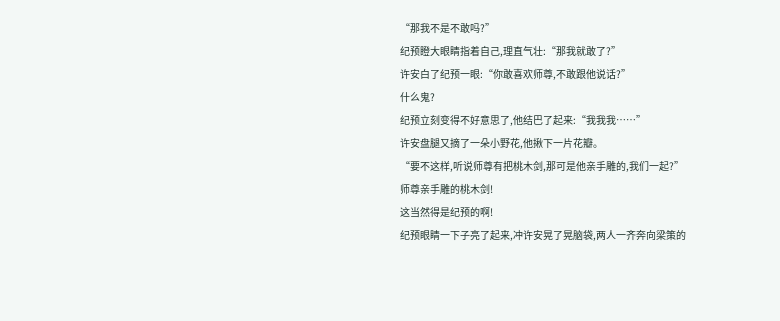“那我不是不敢吗?”
纪预瞪大眼睛指着自己,理直气壮:“那我就敢了?”
许安白了纪预一眼:“你敢喜欢师尊,不敢跟他说话?”
什么鬼?
纪预立刻变得不好意思了,他结巴了起来:“我我我……”
许安盘腿又摘了一朵小野花,他揪下一片花瓣。
“要不这样,听说师尊有把桃木剑,那可是他亲手雕的,我们一起?”
师尊亲手雕的桃木剑!
这当然得是纪预的啊!
纪预眼睛一下子亮了起来,冲许安晃了晃脑袋,两人一齐奔向梁策的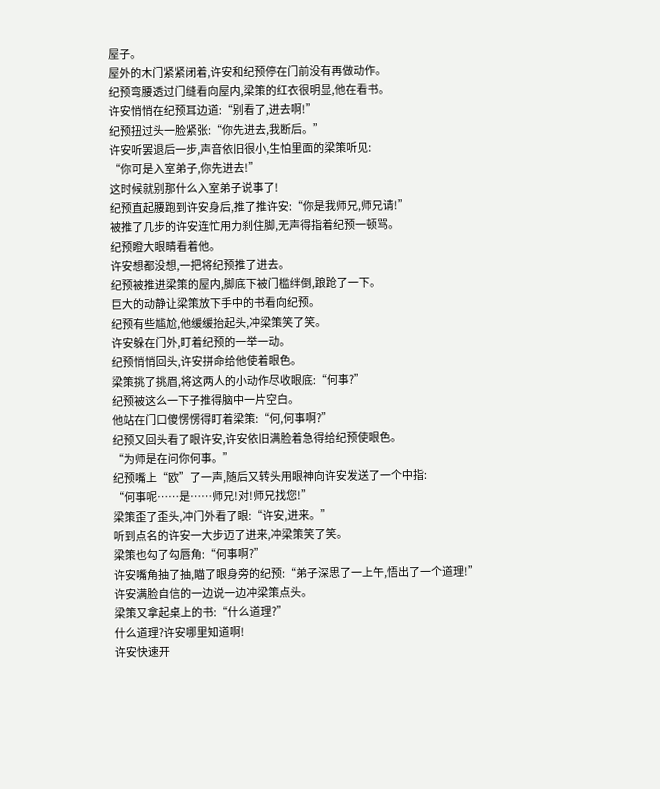屋子。
屋外的木门紧紧闭着,许安和纪预停在门前没有再做动作。
纪预弯腰透过门缝看向屋内,梁策的红衣很明显,他在看书。
许安悄悄在纪预耳边道:“别看了,进去啊!”
纪预扭过头一脸紧张:“你先进去,我断后。”
许安听罢退后一步,声音依旧很小,生怕里面的梁策听见:
“你可是入室弟子,你先进去!”
这时候就别那什么入室弟子说事了!
纪预直起腰跑到许安身后,推了推许安:“你是我师兄,师兄请!”
被推了几步的许安连忙用力刹住脚,无声得指着纪预一顿骂。
纪预瞪大眼睛看着他。
许安想都没想,一把将纪预推了进去。
纪预被推进梁策的屋内,脚底下被门槛绊倒,踉跄了一下。
巨大的动静让梁策放下手中的书看向纪预。
纪预有些尴尬,他缓缓抬起头,冲梁策笑了笑。
许安躲在门外,盯着纪预的一举一动。
纪预悄悄回头,许安拼命给他使着眼色。
梁策挑了挑眉,将这两人的小动作尽收眼底:“何事?”
纪预被这么一下子推得脑中一片空白。
他站在门口傻愣愣得盯着梁策:“何,何事啊?”
纪预又回头看了眼许安,许安依旧满脸着急得给纪预使眼色。
“为师是在问你何事。”
纪预嘴上“欧”了一声,随后又转头用眼神向许安发送了一个中指:
“何事呢……是……师兄!对!师兄找您!”
梁策歪了歪头,冲门外看了眼:“许安,进来。”
听到点名的许安一大步迈了进来,冲梁策笑了笑。
梁策也勾了勾唇角:“何事啊?”
许安嘴角抽了抽,瞄了眼身旁的纪预:“弟子深思了一上午,悟出了一个道理!”
许安满脸自信的一边说一边冲梁策点头。
梁策又拿起桌上的书:“什么道理?”
什么道理?许安哪里知道啊!
许安快速开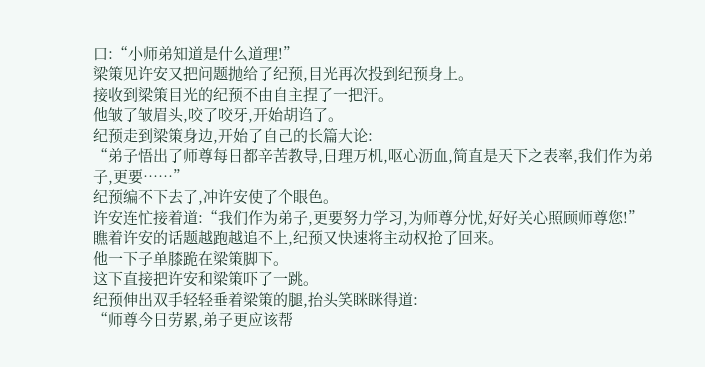口:“小师弟知道是什么道理!”
梁策见许安又把问题抛给了纪预,目光再次投到纪预身上。
接收到梁策目光的纪预不由自主捏了一把汗。
他皱了皱眉头,咬了咬牙,开始胡诌了。
纪预走到梁策身边,开始了自己的长篇大论:
“弟子悟出了师尊每日都辛苦教导,日理万机,呕心沥血,简直是天下之表率,我们作为弟子,更要……”
纪预编不下去了,冲许安使了个眼色。
许安连忙接着道:“我们作为弟子,更要努力学习,为师尊分忧,好好关心照顾师尊您!”
瞧着许安的话题越跑越追不上,纪预又快速将主动权抢了回来。
他一下子单膝跪在梁策脚下。
这下直接把许安和梁策吓了一跳。
纪预伸出双手轻轻垂着梁策的腿,抬头笑眯眯得道:
“师尊今日劳累,弟子更应该帮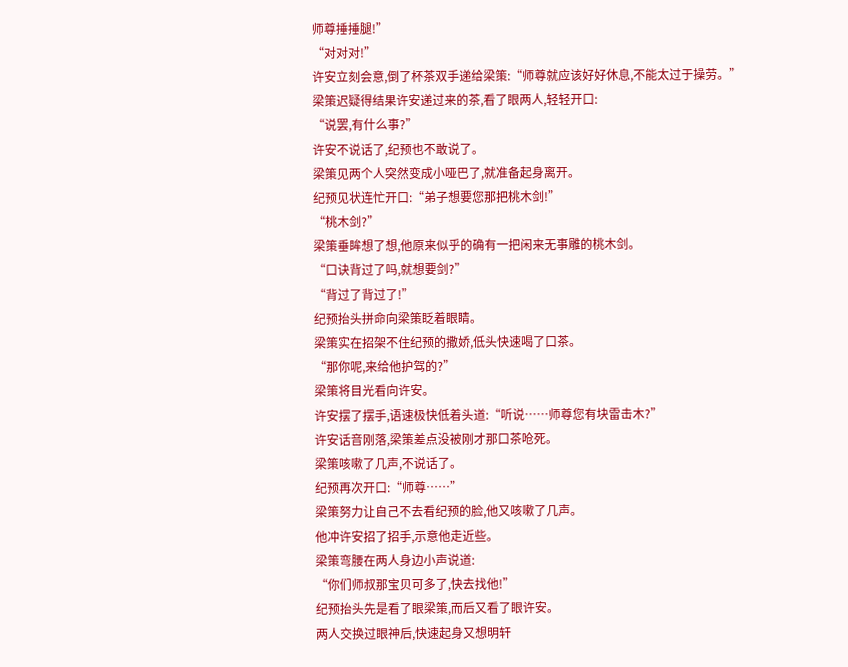师尊捶捶腿!”
“对对对!”
许安立刻会意,倒了杯茶双手递给梁策:“师尊就应该好好休息,不能太过于操劳。”
梁策迟疑得结果许安递过来的茶,看了眼两人,轻轻开口:
“说罢,有什么事?”
许安不说话了,纪预也不敢说了。
梁策见两个人突然变成小哑巴了,就准备起身离开。
纪预见状连忙开口:“弟子想要您那把桃木剑!”
“桃木剑?”
梁策垂眸想了想,他原来似乎的确有一把闲来无事雕的桃木剑。
“口诀背过了吗,就想要剑?”
“背过了背过了!”
纪预抬头拼命向梁策眨着眼睛。
梁策实在招架不住纪预的撒娇,低头快速喝了口茶。
“那你呢,来给他护驾的?”
梁策将目光看向许安。
许安摆了摆手,语速极快低着头道:“听说……师尊您有块雷击木?”
许安话音刚落,梁策差点没被刚才那口茶呛死。
梁策咳嗽了几声,不说话了。
纪预再次开口:“师尊……”
梁策努力让自己不去看纪预的脸,他又咳嗽了几声。
他冲许安招了招手,示意他走近些。
梁策弯腰在两人身边小声说道:
“你们师叔那宝贝可多了,快去找他!”
纪预抬头先是看了眼梁策,而后又看了眼许安。
两人交换过眼神后,快速起身又想明轩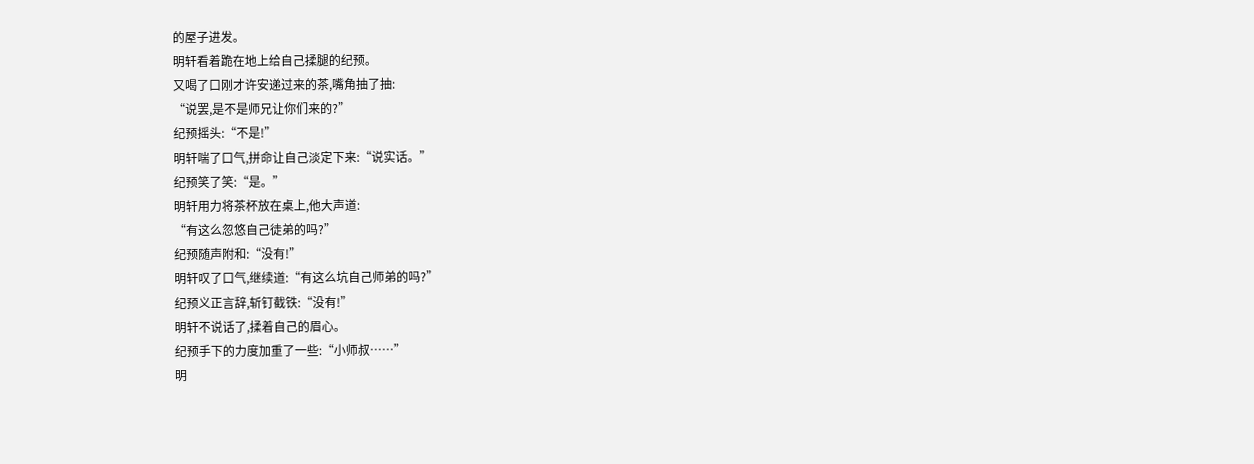的屋子进发。
明轩看着跪在地上给自己揉腿的纪预。
又喝了口刚才许安递过来的茶,嘴角抽了抽:
“说罢,是不是师兄让你们来的?”
纪预摇头:“不是!”
明轩喘了口气,拼命让自己淡定下来:“说实话。”
纪预笑了笑:“是。”
明轩用力将茶杯放在桌上,他大声道:
“有这么忽悠自己徒弟的吗?”
纪预随声附和:“没有!”
明轩叹了口气,继续道:“有这么坑自己师弟的吗?”
纪预义正言辞,斩钉截铁:“没有!”
明轩不说话了,揉着自己的眉心。
纪预手下的力度加重了一些:“小师叔……”
明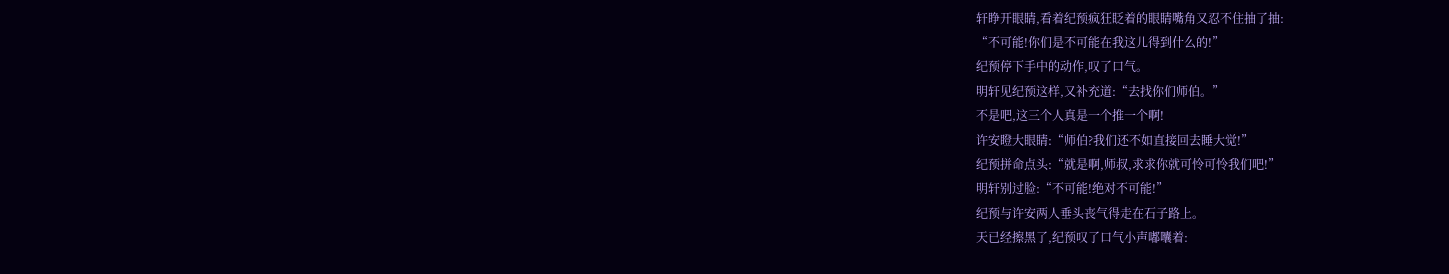轩睁开眼睛,看着纪预疯狂眨着的眼睛嘴角又忍不住抽了抽:
“不可能!你们是不可能在我这儿得到什么的!”
纪预停下手中的动作,叹了口气。
明轩见纪预这样,又补充道:“去找你们师伯。”
不是吧,这三个人真是一个推一个啊!
许安瞪大眼睛:“师伯?我们还不如直接回去睡大觉!”
纪预拼命点头:“就是啊,师叔,求求你就可怜可怜我们吧!”
明轩别过脸:“不可能!绝对不可能!”
纪预与许安两人垂头丧气得走在石子路上。
天已经擦黑了,纪预叹了口气小声嘟囔着: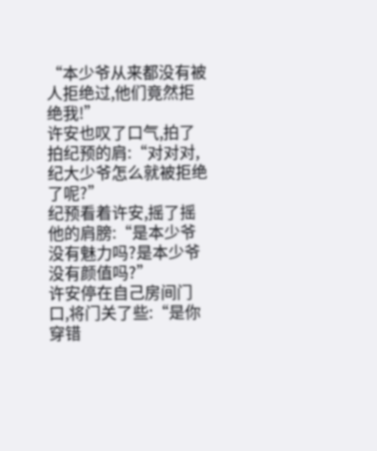“本少爷从来都没有被人拒绝过,他们竟然拒绝我!”
许安也叹了口气,拍了拍纪预的肩:“对对对,纪大少爷怎么就被拒绝了呢?”
纪预看着许安,摇了摇他的肩膀:“是本少爷没有魅力吗?是本少爷没有颜值吗?”
许安停在自己房间门口,将门关了些:“是你穿错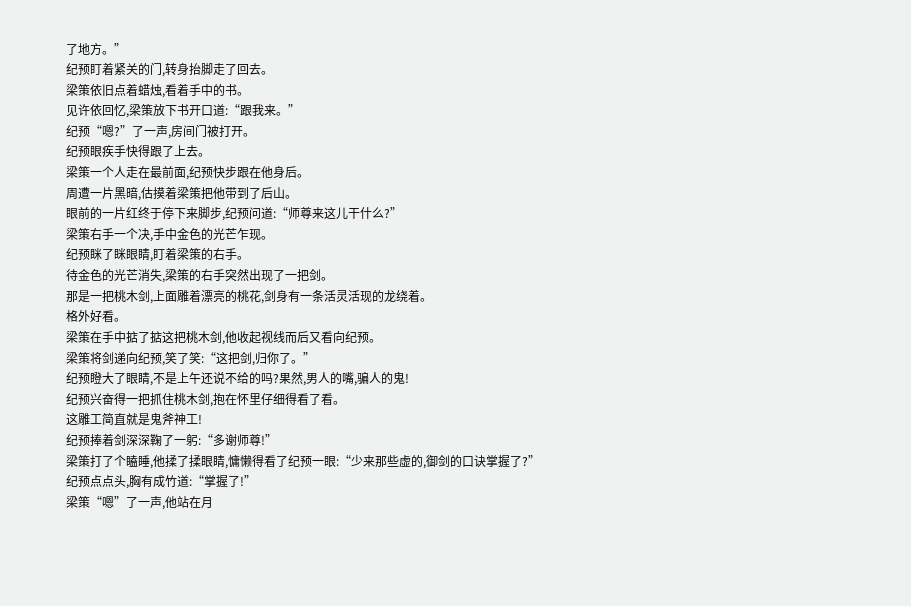了地方。”
纪预盯着紧关的门,转身抬脚走了回去。
梁策依旧点着蜡烛,看着手中的书。
见许依回忆,梁策放下书开口道:“跟我来。”
纪预“嗯?”了一声,房间门被打开。
纪预眼疾手快得跟了上去。
梁策一个人走在最前面,纪预快步跟在他身后。
周遭一片黑暗,估摸着梁策把他带到了后山。
眼前的一片红终于停下来脚步,纪预问道:“师尊来这儿干什么?”
梁策右手一个决,手中金色的光芒乍现。
纪预眯了眯眼睛,盯着梁策的右手。
待金色的光芒消失,梁策的右手突然出现了一把剑。
那是一把桃木剑,上面雕着漂亮的桃花,剑身有一条活灵活现的龙绕着。
格外好看。
梁策在手中掂了掂这把桃木剑,他收起视线而后又看向纪预。
梁策将剑递向纪预,笑了笑:“这把剑,归你了。”
纪预瞪大了眼睛,不是上午还说不给的吗?果然,男人的嘴,骗人的鬼!
纪预兴奋得一把抓住桃木剑,抱在怀里仔细得看了看。
这雕工简直就是鬼斧神工!
纪预捧着剑深深鞠了一躬:“多谢师尊!”
梁策打了个瞌睡,他揉了揉眼睛,慵懒得看了纪预一眼:“少来那些虚的,御剑的口诀掌握了?”
纪预点点头,胸有成竹道:“掌握了!”
梁策“嗯”了一声,他站在月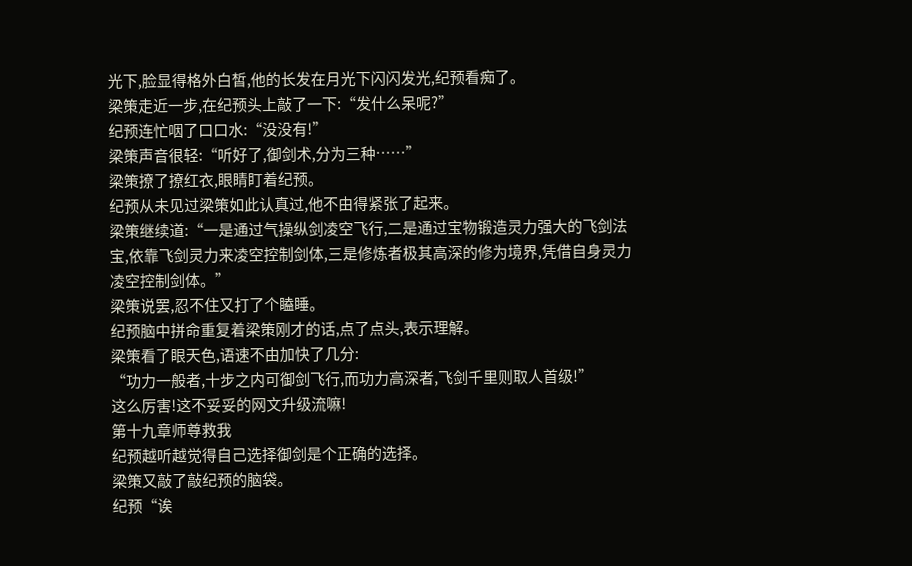光下,脸显得格外白皙,他的长发在月光下闪闪发光,纪预看痴了。
梁策走近一步,在纪预头上敲了一下:“发什么呆呢?”
纪预连忙咽了口口水:“没没有!”
梁策声音很轻:“听好了,御剑术,分为三种……”
梁策撩了撩红衣,眼睛盯着纪预。
纪预从未见过梁策如此认真过,他不由得紧张了起来。
梁策继续道:“一是通过气操纵剑凌空飞行,二是通过宝物锻造灵力强大的飞剑法宝,依靠飞剑灵力来凌空控制剑体,三是修炼者极其高深的修为境界,凭借自身灵力凌空控制剑体。”
梁策说罢,忍不住又打了个瞌睡。
纪预脑中拼命重复着梁策刚才的话,点了点头,表示理解。
梁策看了眼天色,语速不由加快了几分:
“功力一般者,十步之内可御剑飞行,而功力高深者,飞剑千里则取人首级!”
这么厉害!这不妥妥的网文升级流嘛!
第十九章师尊救我
纪预越听越觉得自己选择御剑是个正确的选择。
梁策又敲了敲纪预的脑袋。
纪预“诶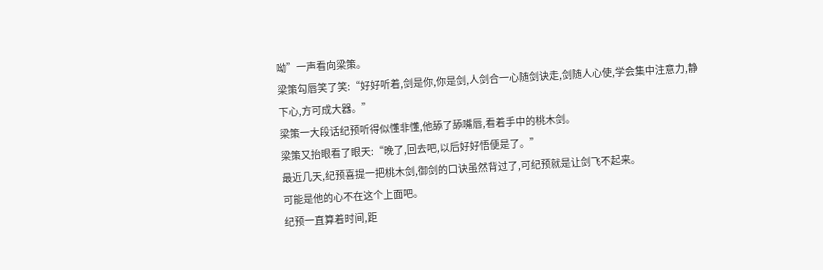呦”一声看向梁策。
梁策勾唇笑了笑:“好好听着,剑是你,你是剑,人剑合一心随剑诀走,剑随人心使,学会集中注意力,静下心,方可成大器。”
梁策一大段话纪预听得似懂非懂,他舔了舔嘴唇,看着手中的桃木剑。
梁策又抬眼看了眼天:“晚了,回去吧,以后好好悟便是了。”
最近几天,纪预喜提一把桃木剑,御剑的口诀虽然背过了,可纪预就是让剑飞不起来。
可能是他的心不在这个上面吧。
纪预一直算着时间,距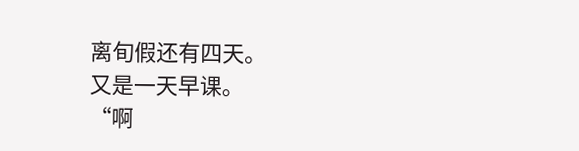离旬假还有四天。
又是一天早课。
“啊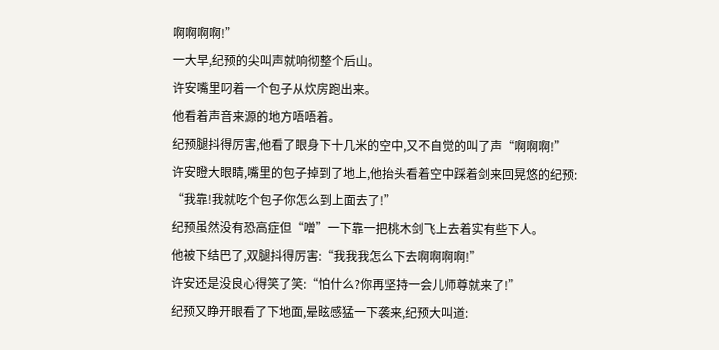啊啊啊啊!”
一大早,纪预的尖叫声就响彻整个后山。
许安嘴里叼着一个包子从炊房跑出来。
他看着声音来源的地方唔唔着。
纪预腿抖得厉害,他看了眼身下十几米的空中,又不自觉的叫了声“啊啊啊!”
许安瞪大眼睛,嘴里的包子掉到了地上,他抬头看着空中踩着剑来回晃悠的纪预:
“我靠!我就吃个包子你怎么到上面去了!”
纪预虽然没有恐高症但“噌”一下靠一把桃木剑飞上去着实有些下人。
他被下结巴了,双腿抖得厉害:“我我我怎么下去啊啊啊啊!”
许安还是没良心得笑了笑:“怕什么?你再坚持一会儿师尊就来了!”
纪预又睁开眼看了下地面,晕眩感猛一下袭来,纪预大叫道: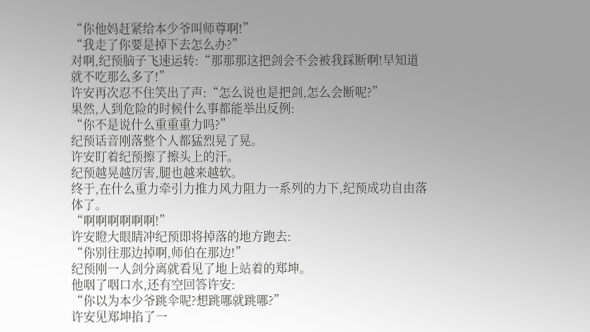“你他妈赶紧给本少爷叫师尊啊!”
“我走了你要是掉下去怎么办?”
对啊,纪预脑子飞速运转:“那那那这把剑会不会被我踩断啊!早知道就不吃那么多了!”
许安再次忍不住笑出了声:“怎么说也是把剑,怎么会断呢?”
果然,人到危险的时候什么事都能举出反例:
“你不是说什么重重重力吗?”
纪预话音刚落整个人都猛烈晃了晃。
许安盯着纪预擦了擦头上的汗。
纪预越晃越厉害,腿也越来越软。
终于,在什么重力牵引力推力风力阻力一系列的力下,纪预成功自由落体了。
“啊啊啊啊啊啊!”
许安瞪大眼睛冲纪预即将掉落的地方跑去:
“你别往那边掉啊,师伯在那边!”
纪预刚一人剑分离就看见了地上站着的郑坤。
他咽了咽口水,还有空回答许安:
“你以为本少爷跳伞呢?想跳哪就跳哪?”
许安见郑坤掐了一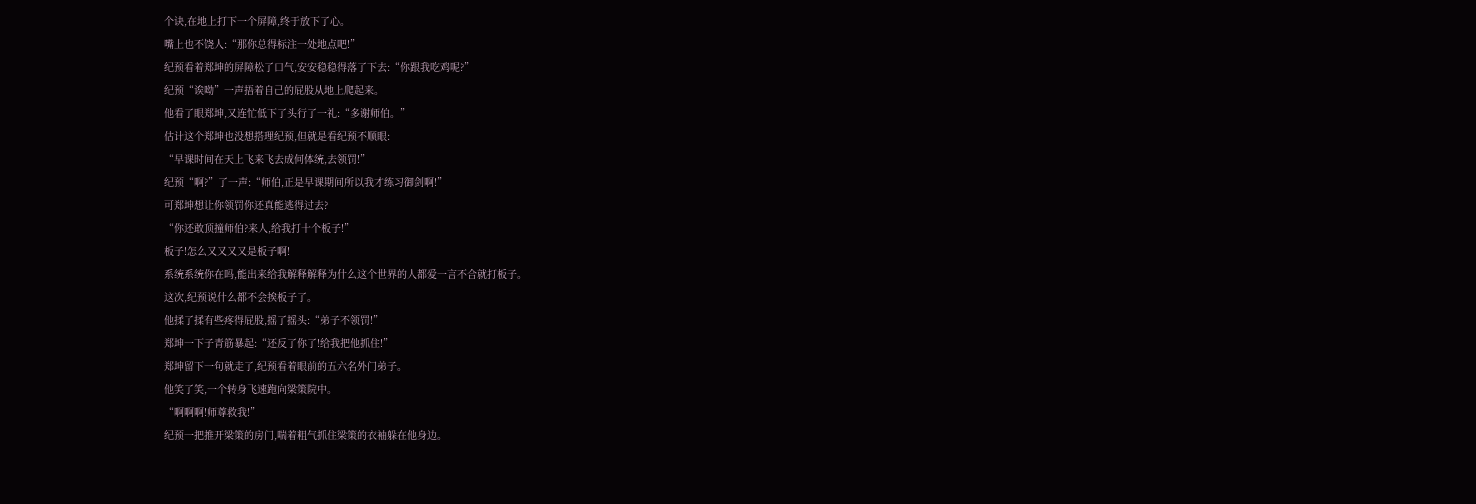个诀,在地上打下一个屏障,终于放下了心。
嘴上也不饶人:“那你总得标注一处地点吧!”
纪预看着郑坤的屏障松了口气,安安稳稳得落了下去:“你跟我吃鸡呢?”
纪预“诶呦”一声捂着自己的屁股从地上爬起来。
他看了眼郑坤,又连忙低下了头行了一礼:“多谢师伯。”
估计这个郑坤也没想搭理纪预,但就是看纪预不顺眼:
“早课时间在天上飞来飞去成何体统,去领罚!”
纪预“啊?”了一声:“师伯,正是早课期间所以我才练习御剑啊!”
可郑坤想让你领罚你还真能逃得过去?
“你还敢顶撞师伯?来人,给我打十个板子!”
板子!怎么又又又又是板子啊!
系统系统你在吗,能出来给我解释解释为什么这个世界的人都爱一言不合就打板子。
这次,纪预说什么都不会挨板子了。
他揉了揉有些疼得屁股,摇了摇头:“弟子不领罚!”
郑坤一下子青筋暴起:“还反了你了!给我把他抓住!”
郑坤留下一句就走了,纪预看着眼前的五六名外门弟子。
他笑了笑,一个转身飞速跑向梁策院中。
“啊啊啊!师尊救我!”
纪预一把推开梁策的房门,喘着粗气抓住梁策的衣袖躲在他身边。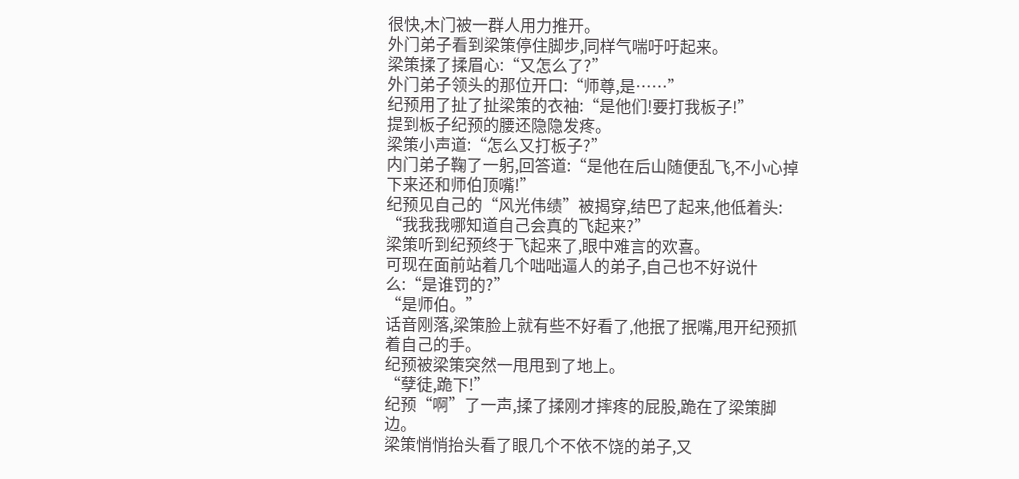很快,木门被一群人用力推开。
外门弟子看到梁策停住脚步,同样气喘吁吁起来。
梁策揉了揉眉心:“又怎么了?”
外门弟子领头的那位开口:“师尊,是……”
纪预用了扯了扯梁策的衣袖:“是他们!要打我板子!”
提到板子纪预的腰还隐隐发疼。
梁策小声道:“怎么又打板子?”
内门弟子鞠了一躬,回答道:“是他在后山随便乱飞,不小心掉下来还和师伯顶嘴!”
纪预见自己的“风光伟绩”被揭穿,结巴了起来,他低着头:
“我我我哪知道自己会真的飞起来?”
梁策听到纪预终于飞起来了,眼中难言的欢喜。
可现在面前站着几个咄咄逼人的弟子,自己也不好说什么:“是谁罚的?”
“是师伯。”
话音刚落,梁策脸上就有些不好看了,他抿了抿嘴,甩开纪预抓着自己的手。
纪预被梁策突然一甩甩到了地上。
“孽徒,跪下!”
纪预“啊”了一声,揉了揉刚才摔疼的屁股,跪在了梁策脚边。
梁策悄悄抬头看了眼几个不依不饶的弟子,又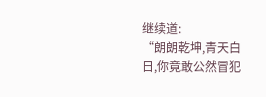继续道:
“朗朗乾坤,青天白日,你竟敢公然冒犯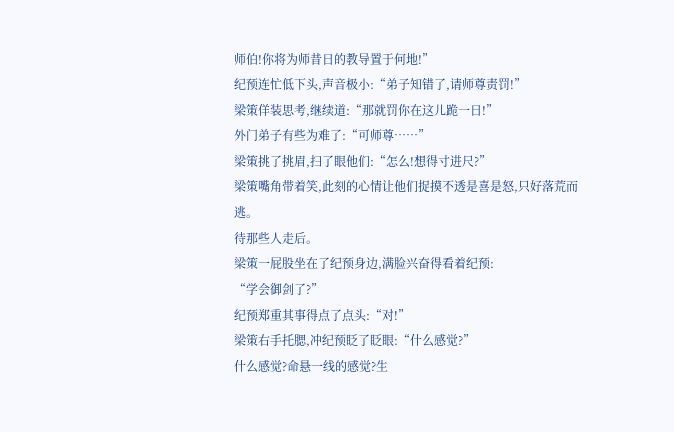师伯!你将为师昔日的教导置于何地!”
纪预连忙低下头,声音极小:“弟子知错了,请师尊责罚!”
梁策佯装思考,继续道:“那就罚你在这儿跪一日!”
外门弟子有些为难了:“可师尊……”
梁策挑了挑眉,扫了眼他们:“怎么!想得寸进尺?”
梁策嘴角带着笑,此刻的心情让他们捉摸不透是喜是怒,只好落荒而逃。
待那些人走后。
梁策一屁股坐在了纪预身边,满脸兴奋得看着纪预:
“学会御剑了?”
纪预郑重其事得点了点头:“对!”
梁策右手托腮,冲纪预眨了眨眼:“什么感觉?”
什么感觉?命悬一线的感觉?生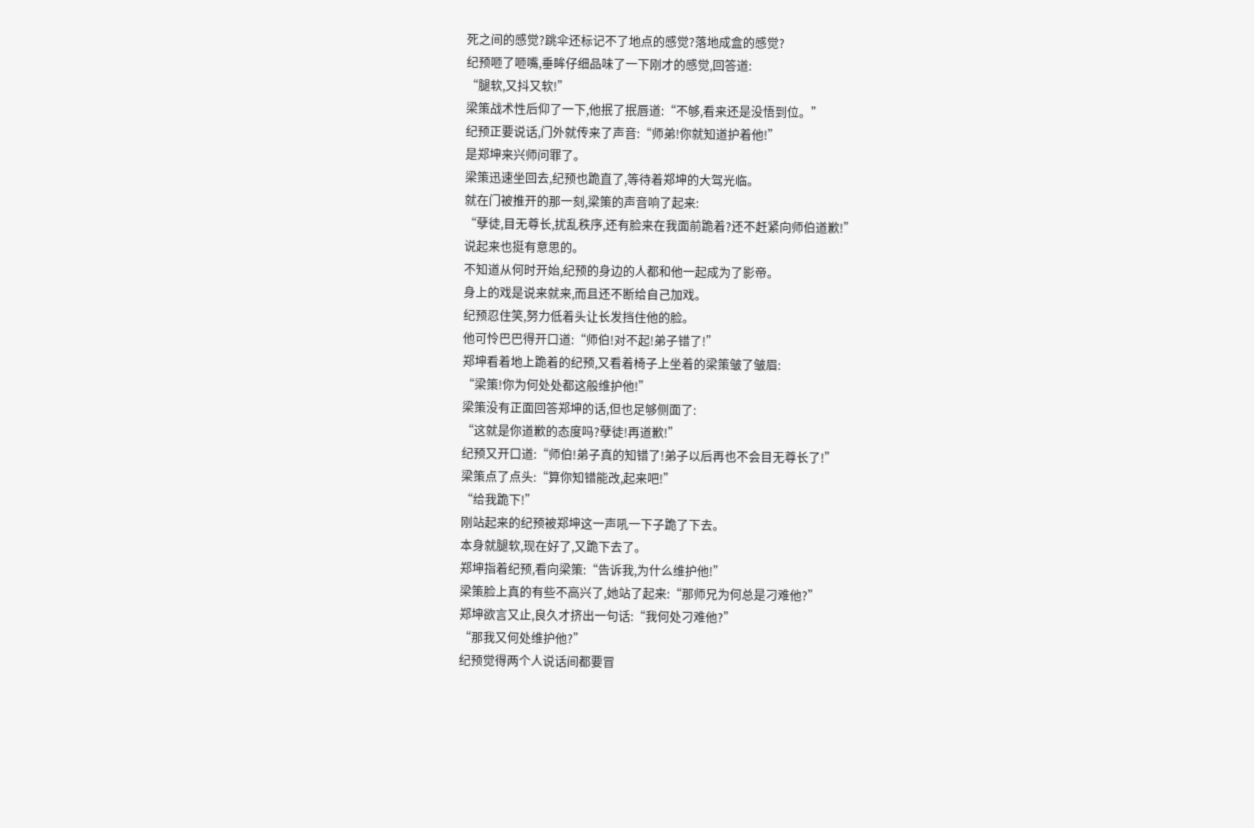死之间的感觉?跳伞还标记不了地点的感觉?落地成盒的感觉?
纪预咂了咂嘴,垂眸仔细品味了一下刚才的感觉,回答道:
“腿软,又抖又软!”
梁策战术性后仰了一下,他抿了抿唇道:“不够,看来还是没悟到位。”
纪预正要说话,门外就传来了声音:“师弟!你就知道护着他!”
是郑坤来兴师问罪了。
梁策迅速坐回去,纪预也跪直了,等待着郑坤的大驾光临。
就在门被推开的那一刻,梁策的声音响了起来:
“孽徒,目无尊长,扰乱秩序,还有脸来在我面前跪着?还不赶紧向师伯道歉!”
说起来也挺有意思的。
不知道从何时开始,纪预的身边的人都和他一起成为了影帝。
身上的戏是说来就来,而且还不断给自己加戏。
纪预忍住笑,努力低着头让长发挡住他的脸。
他可怜巴巴得开口道:“师伯!对不起!弟子错了!”
郑坤看着地上跪着的纪预,又看着椅子上坐着的梁策皱了皱眉:
“梁策!你为何处处都这般维护他!”
梁策没有正面回答郑坤的话,但也足够侧面了:
“这就是你道歉的态度吗?孽徒!再道歉!”
纪预又开口道:“师伯!弟子真的知错了!弟子以后再也不会目无尊长了!”
梁策点了点头:“算你知错能改,起来吧!”
“给我跪下!”
刚站起来的纪预被郑坤这一声吼一下子跪了下去。
本身就腿软,现在好了,又跪下去了。
郑坤指着纪预,看向梁策:“告诉我,为什么维护他!”
梁策脸上真的有些不高兴了,她站了起来:“那师兄为何总是刁难他?”
郑坤欲言又止,良久才挤出一句话:“我何处刁难他?”
“那我又何处维护他?”
纪预觉得两个人说话间都要冒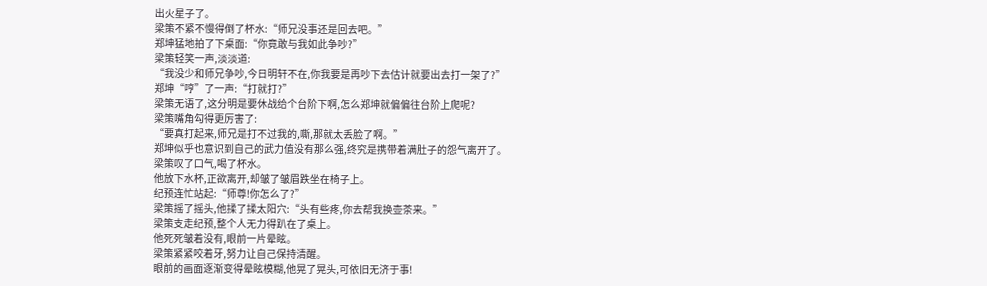出火星子了。
梁策不紧不慢得倒了杯水:“师兄没事还是回去吧。”
郑坤猛地拍了下桌面:“你竟敢与我如此争吵?”
梁策轻笑一声,淡淡道:
“我没少和师兄争吵,今日明轩不在,你我要是再吵下去估计就要出去打一架了?”
郑坤“哼”了一声:“打就打?”
梁策无语了,这分明是要休战给个台阶下啊,怎么郑坤就偏偏往台阶上爬呢?
梁策嘴角勾得更厉害了:
“要真打起来,师兄是打不过我的,嘶,那就太丢脸了啊。”
郑坤似乎也意识到自己的武力值没有那么强,终究是携带着满肚子的怨气离开了。
梁策叹了口气,喝了杯水。
他放下水杯,正欲离开,却皱了皱眉跌坐在椅子上。
纪预连忙站起:“师尊!你怎么了?”
梁策摇了摇头,他揉了揉太阳穴:“头有些疼,你去帮我换壶茶来。”
梁策支走纪预,整个人无力得趴在了桌上。
他死死皱着没有,眼前一片晕眩。
梁策紧紧咬着牙,努力让自己保持清醒。
眼前的画面逐渐变得晕眩模糊,他晃了晃头,可依旧无济于事!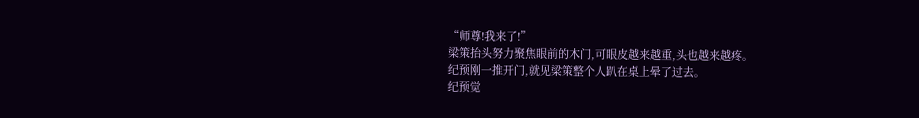“师尊!我来了!”
梁策抬头努力聚焦眼前的木门,可眼皮越来越重,头也越来越疼。
纪预刚一推开门,就见梁策整个人趴在桌上晕了过去。
纪预觉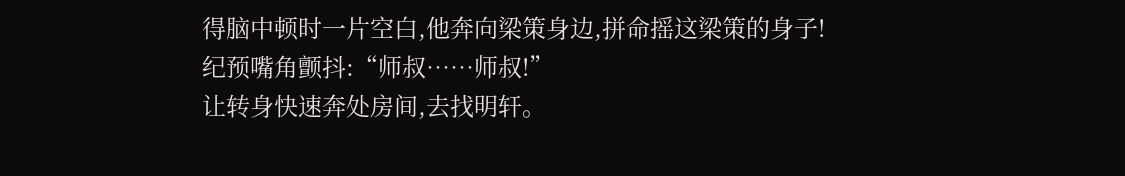得脑中顿时一片空白,他奔向梁策身边,拼命摇这梁策的身子!
纪预嘴角颤抖:“师叔……师叔!”
让转身快速奔处房间,去找明轩。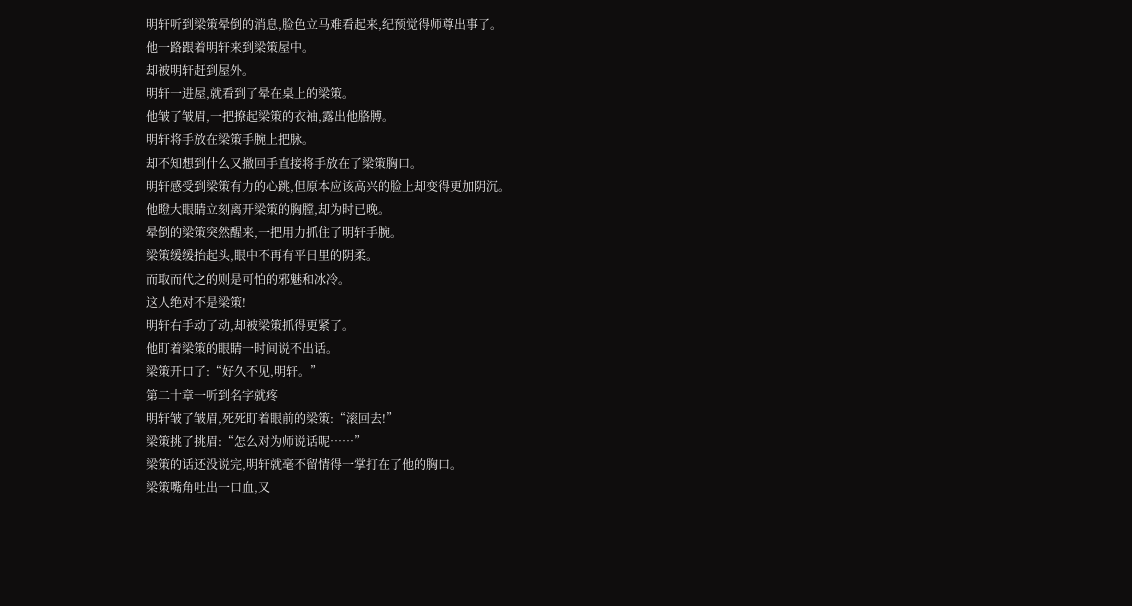明轩听到梁策晕倒的消息,脸色立马难看起来,纪预觉得师尊出事了。
他一路跟着明轩来到梁策屋中。
却被明轩赶到屋外。
明轩一进屋,就看到了晕在桌上的梁策。
他皱了皱眉,一把撩起梁策的衣袖,露出他胳膊。
明轩将手放在梁策手腕上把脉。
却不知想到什么又撤回手直接将手放在了梁策胸口。
明轩感受到梁策有力的心跳,但原本应该高兴的脸上却变得更加阴沉。
他瞪大眼睛立刻离开梁策的胸膛,却为时已晚。
晕倒的梁策突然醒来,一把用力抓住了明轩手腕。
梁策缓缓抬起头,眼中不再有平日里的阴柔。
而取而代之的则是可怕的邪魅和冰冷。
这人绝对不是梁策!
明轩右手动了动,却被梁策抓得更紧了。
他盯着梁策的眼睛一时间说不出话。
梁策开口了:“好久不见,明轩。”
第二十章一听到名字就疼
明轩皱了皱眉,死死盯着眼前的梁策:“滚回去!”
梁策挑了挑眉:“怎么对为师说话呢……”
梁策的话还没说完,明轩就毫不留情得一掌打在了他的胸口。
梁策嘴角吐出一口血,又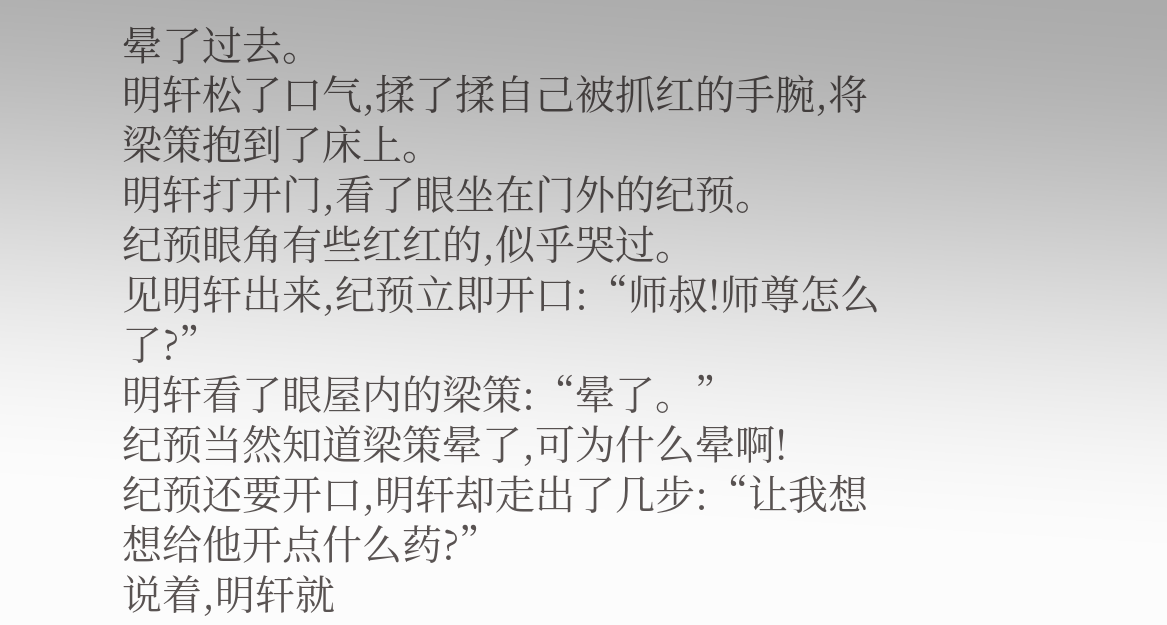晕了过去。
明轩松了口气,揉了揉自己被抓红的手腕,将梁策抱到了床上。
明轩打开门,看了眼坐在门外的纪预。
纪预眼角有些红红的,似乎哭过。
见明轩出来,纪预立即开口:“师叔!师尊怎么了?”
明轩看了眼屋内的梁策:“晕了。”
纪预当然知道梁策晕了,可为什么晕啊!
纪预还要开口,明轩却走出了几步:“让我想想给他开点什么药?”
说着,明轩就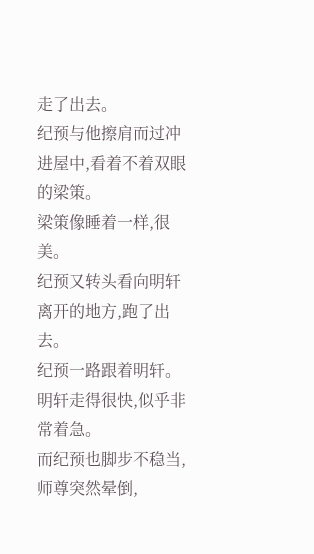走了出去。
纪预与他擦肩而过冲进屋中,看着不着双眼的梁策。
梁策像睡着一样,很美。
纪预又转头看向明轩离开的地方,跑了出去。
纪预一路跟着明轩。
明轩走得很快,似乎非常着急。
而纪预也脚步不稳当,师尊突然晕倒,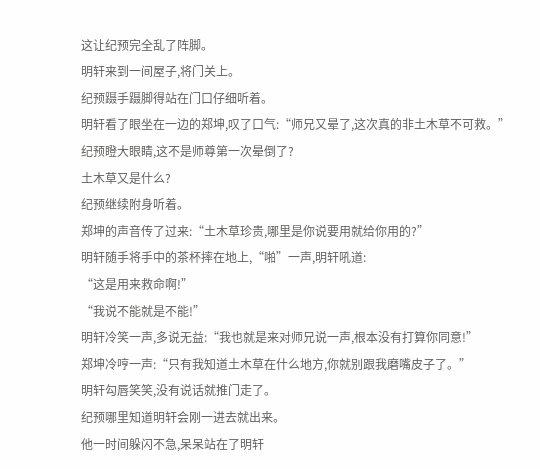这让纪预完全乱了阵脚。
明轩来到一间屋子,将门关上。
纪预蹑手蹑脚得站在门口仔细听着。
明轩看了眼坐在一边的郑坤,叹了口气:“师兄又晕了,这次真的非土木草不可救。”
纪预瞪大眼睛,这不是师尊第一次晕倒了?
土木草又是什么?
纪预继续附身听着。
郑坤的声音传了过来:“土木草珍贵,哪里是你说要用就给你用的?”
明轩随手将手中的茶杯摔在地上,“啪”一声,明轩吼道:
“这是用来救命啊!”
“我说不能就是不能!”
明轩冷笑一声,多说无益:“我也就是来对师兄说一声,根本没有打算你同意!”
郑坤冷哼一声:“只有我知道土木草在什么地方,你就别跟我磨嘴皮子了。”
明轩勾唇笑笑,没有说话就推门走了。
纪预哪里知道明轩会刚一进去就出来。
他一时间躲闪不急,呆呆站在了明轩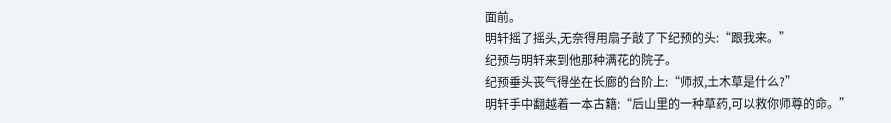面前。
明轩摇了摇头,无奈得用扇子敲了下纪预的头:“跟我来。”
纪预与明轩来到他那种满花的院子。
纪预垂头丧气得坐在长廊的台阶上:“师叔,土木草是什么?”
明轩手中翻越着一本古籍:“后山里的一种草药,可以救你师尊的命。”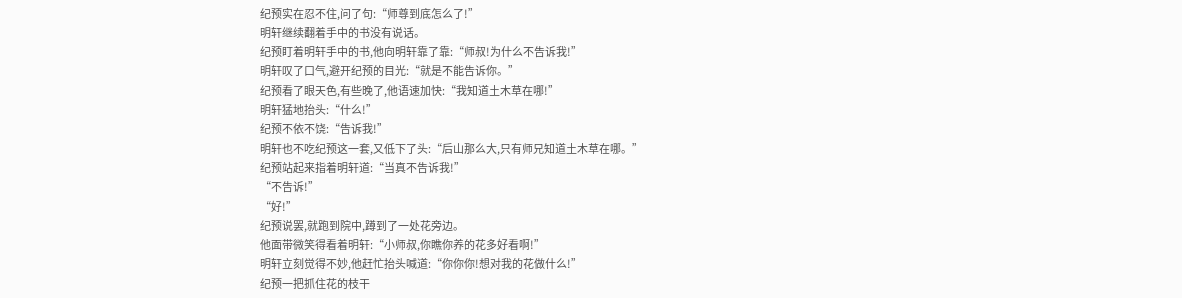纪预实在忍不住,问了句:“师尊到底怎么了!”
明轩继续翻着手中的书没有说话。
纪预盯着明轩手中的书,他向明轩靠了靠:“师叔!为什么不告诉我!”
明轩叹了口气,避开纪预的目光:“就是不能告诉你。”
纪预看了眼天色,有些晚了,他语速加快:“我知道土木草在哪!”
明轩猛地抬头:“什么!”
纪预不依不饶:“告诉我!”
明轩也不吃纪预这一套,又低下了头:“后山那么大,只有师兄知道土木草在哪。”
纪预站起来指着明轩道:“当真不告诉我!”
“不告诉!”
“好!”
纪预说罢,就跑到院中,蹲到了一处花旁边。
他面带微笑得看着明轩:“小师叔,你瞧你养的花多好看啊!”
明轩立刻觉得不妙,他赶忙抬头喊道:“你你你!想对我的花做什么!”
纪预一把抓住花的枝干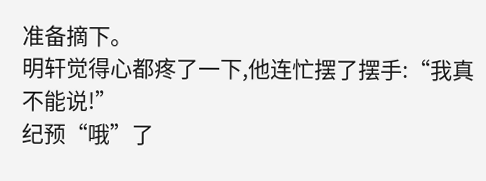准备摘下。
明轩觉得心都疼了一下,他连忙摆了摆手:“我真不能说!”
纪预“哦”了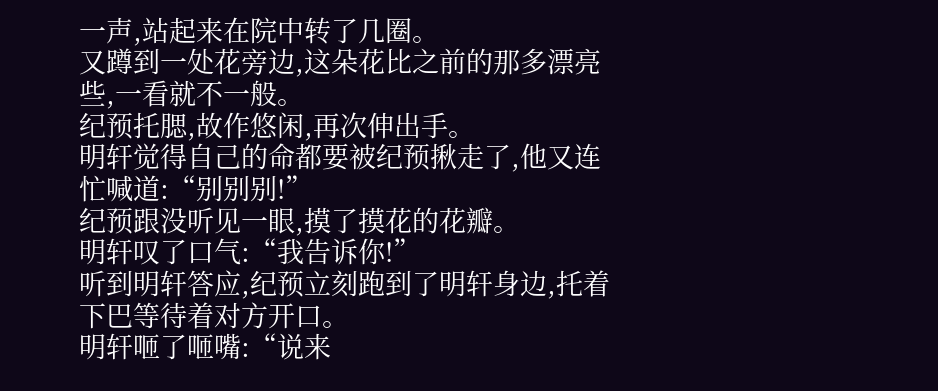一声,站起来在院中转了几圈。
又蹲到一处花旁边,这朵花比之前的那多漂亮些,一看就不一般。
纪预托腮,故作悠闲,再次伸出手。
明轩觉得自己的命都要被纪预揪走了,他又连忙喊道:“别别别!”
纪预跟没听见一眼,摸了摸花的花瓣。
明轩叹了口气:“我告诉你!”
听到明轩答应,纪预立刻跑到了明轩身边,托着下巴等待着对方开口。
明轩咂了咂嘴:“说来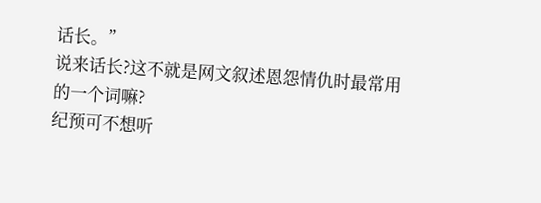话长。”
说来话长?这不就是网文叙述恩怨情仇时最常用的一个词嘛?
纪预可不想听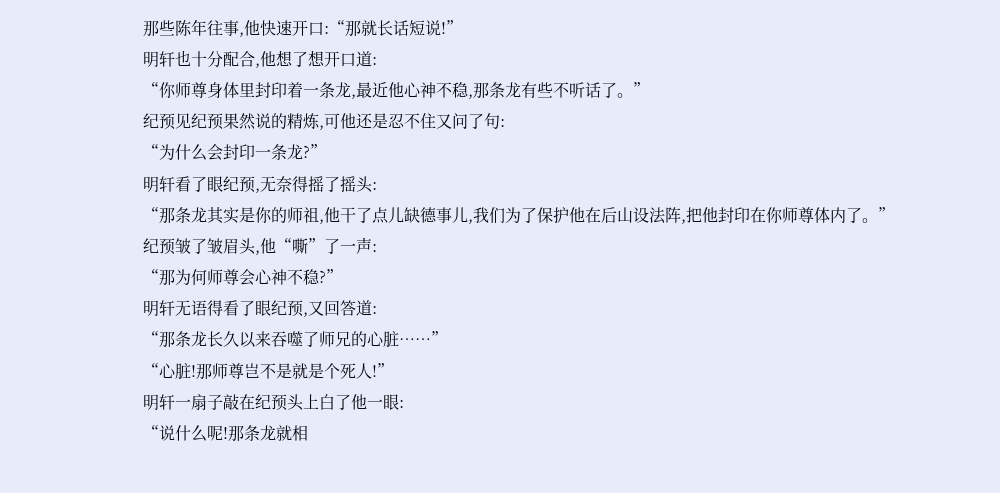那些陈年往事,他快速开口:“那就长话短说!”
明轩也十分配合,他想了想开口道:
“你师尊身体里封印着一条龙,最近他心神不稳,那条龙有些不听话了。”
纪预见纪预果然说的精炼,可他还是忍不住又问了句:
“为什么会封印一条龙?”
明轩看了眼纪预,无奈得摇了摇头:
“那条龙其实是你的师祖,他干了点儿缺德事儿,我们为了保护他在后山设法阵,把他封印在你师尊体内了。”
纪预皱了皱眉头,他“嘶”了一声:
“那为何师尊会心神不稳?”
明轩无语得看了眼纪预,又回答道:
“那条龙长久以来吞噬了师兄的心脏……”
“心脏!那师尊岂不是就是个死人!”
明轩一扇子敲在纪预头上白了他一眼:
“说什么呢!那条龙就相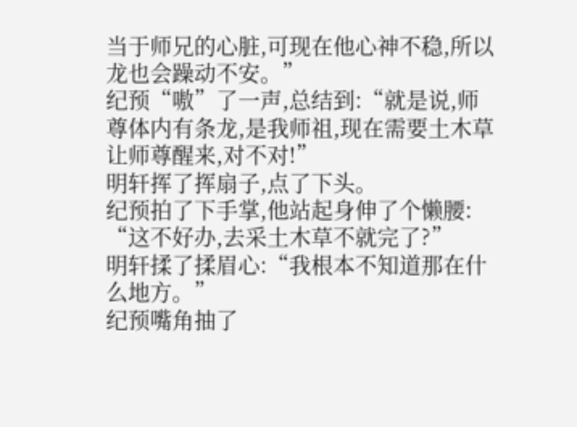当于师兄的心脏,可现在他心神不稳,所以龙也会躁动不安。”
纪预“嗷”了一声,总结到:“就是说,师尊体内有条龙,是我师祖,现在需要土木草让师尊醒来,对不对!”
明轩挥了挥扇子,点了下头。
纪预拍了下手掌,他站起身伸了个懒腰:
“这不好办,去采土木草不就完了?”
明轩揉了揉眉心:“我根本不知道那在什么地方。”
纪预嘴角抽了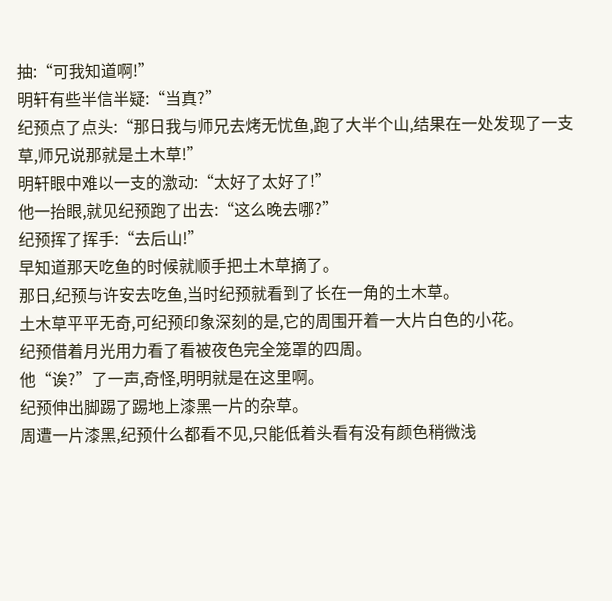抽:“可我知道啊!”
明轩有些半信半疑:“当真?”
纪预点了点头:“那日我与师兄去烤无忧鱼,跑了大半个山,结果在一处发现了一支草,师兄说那就是土木草!”
明轩眼中难以一支的激动:“太好了太好了!”
他一抬眼,就见纪预跑了出去:“这么晚去哪?”
纪预挥了挥手:“去后山!”
早知道那天吃鱼的时候就顺手把土木草摘了。
那日,纪预与许安去吃鱼,当时纪预就看到了长在一角的土木草。
土木草平平无奇,可纪预印象深刻的是,它的周围开着一大片白色的小花。
纪预借着月光用力看了看被夜色完全笼罩的四周。
他“诶?”了一声,奇怪,明明就是在这里啊。
纪预伸出脚踢了踢地上漆黑一片的杂草。
周遭一片漆黑,纪预什么都看不见,只能低着头看有没有颜色稍微浅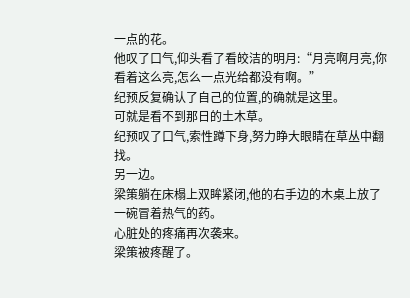一点的花。
他叹了口气,仰头看了看皎洁的明月:“月亮啊月亮,你看着这么亮,怎么一点光给都没有啊。”
纪预反复确认了自己的位置,的确就是这里。
可就是看不到那日的土木草。
纪预叹了口气,索性蹲下身,努力睁大眼睛在草丛中翻找。
另一边。
梁策躺在床榻上双眸紧闭,他的右手边的木桌上放了一碗冒着热气的药。
心脏处的疼痛再次袭来。
梁策被疼醒了。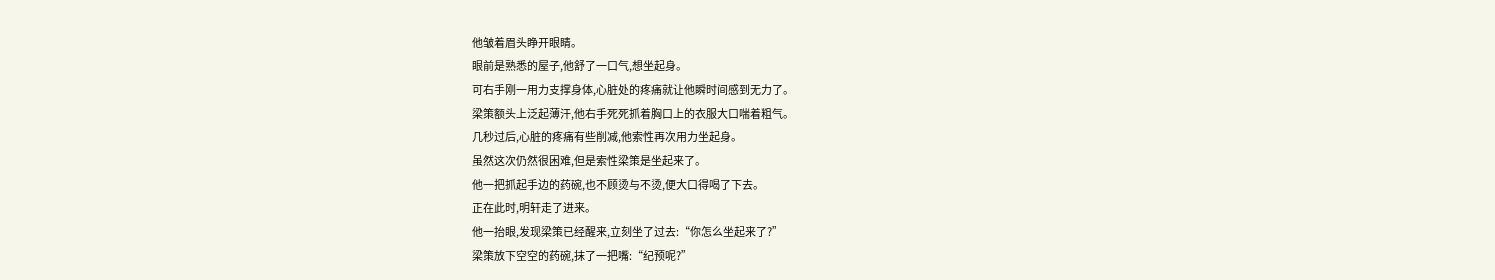他皱着眉头睁开眼睛。
眼前是熟悉的屋子,他舒了一口气,想坐起身。
可右手刚一用力支撑身体,心脏处的疼痛就让他瞬时间感到无力了。
梁策额头上泛起薄汗,他右手死死抓着胸口上的衣服大口喘着粗气。
几秒过后,心脏的疼痛有些削减,他索性再次用力坐起身。
虽然这次仍然很困难,但是索性梁策是坐起来了。
他一把抓起手边的药碗,也不顾烫与不烫,便大口得喝了下去。
正在此时,明轩走了进来。
他一抬眼,发现梁策已经醒来,立刻坐了过去:“你怎么坐起来了?”
梁策放下空空的药碗,抹了一把嘴:“纪预呢?”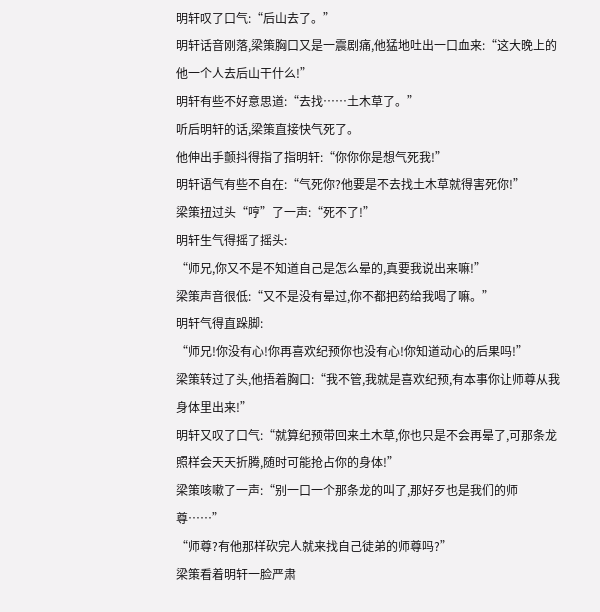明轩叹了口气:“后山去了。”
明轩话音刚落,梁策胸口又是一震剧痛,他猛地吐出一口血来:“这大晚上的他一个人去后山干什么!”
明轩有些不好意思道:“去找……土木草了。”
听后明轩的话,梁策直接快气死了。
他伸出手颤抖得指了指明轩:“你你你是想气死我!”
明轩语气有些不自在:“气死你?他要是不去找土木草就得害死你!”
梁策扭过头“哼”了一声:“死不了!”
明轩生气得摇了摇头:
“师兄,你又不是不知道自己是怎么晕的,真要我说出来嘛!”
梁策声音很低:“又不是没有晕过,你不都把药给我喝了嘛。”
明轩气得直跺脚:
“师兄!你没有心!你再喜欢纪预你也没有心!你知道动心的后果吗!”
梁策转过了头,他捂着胸口:“我不管,我就是喜欢纪预,有本事你让师尊从我身体里出来!”
明轩又叹了口气:“就算纪预带回来土木草,你也只是不会再晕了,可那条龙照样会天天折腾,随时可能抢占你的身体!”
梁策咳嗽了一声:“别一口一个那条龙的叫了,那好歹也是我们的师尊……”
“师尊?有他那样砍完人就来找自己徒弟的师尊吗?”
梁策看着明轩一脸严肃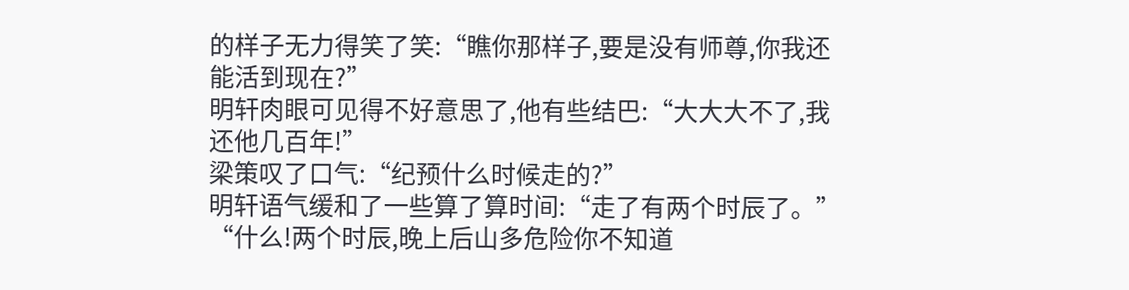的样子无力得笑了笑:“瞧你那样子,要是没有师尊,你我还能活到现在?”
明轩肉眼可见得不好意思了,他有些结巴:“大大大不了,我还他几百年!”
梁策叹了口气:“纪预什么时候走的?”
明轩语气缓和了一些算了算时间:“走了有两个时辰了。”
“什么!两个时辰,晚上后山多危险你不知道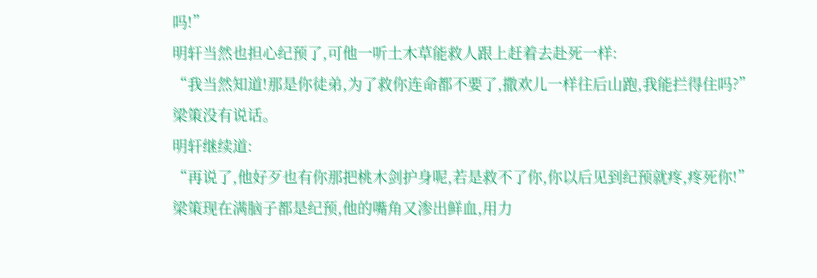吗!”
明轩当然也担心纪预了,可他一听土木草能救人跟上赶着去赴死一样:
“我当然知道!那是你徒弟,为了救你连命都不要了,撒欢儿一样往后山跑,我能拦得住吗?”
梁策没有说话。
明轩继续道:
“再说了,他好歹也有你那把桃木剑护身呢,若是救不了你,你以后见到纪预就疼,疼死你!”
梁策现在满脑子都是纪预,他的嘴角又渗出鲜血,用力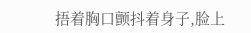捂着胸口颤抖着身子,脸上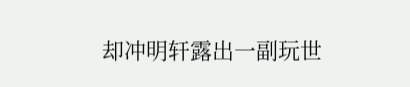却冲明轩露出一副玩世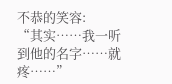不恭的笑容:
“其实……我一听到他的名字……就疼……”